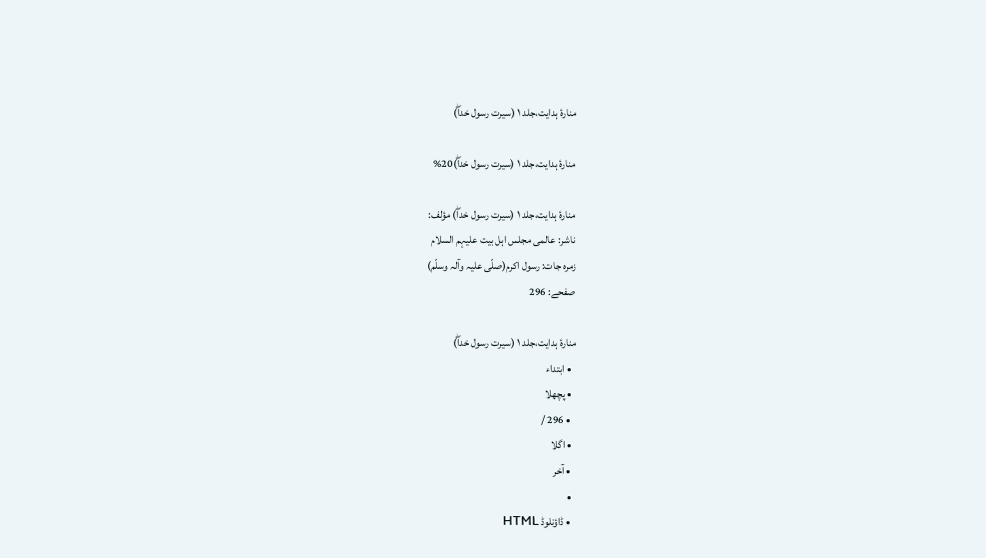منارۂ ہدایت،جلد ١ (سیرت رسول خداۖ)

منارۂ ہدایت،جلد ١ (سیرت رسول خداۖ)20%

منارۂ ہدایت،جلد ١ (سیرت رسول خداۖ) مؤلف:
ناشر: عالمی مجلس اہل بیت علیہم السلام
زمرہ جات: رسول اکرم(صلّی علیہ وآلہ وسلّم)
صفحے: 296

منارۂ ہدایت،جلد ١ (سیرت رسول خداۖ)
  • ابتداء
  • پچھلا
  • 296 /
  • اگلا
  • آخر
  •
  • ڈاؤنلوڈ HTML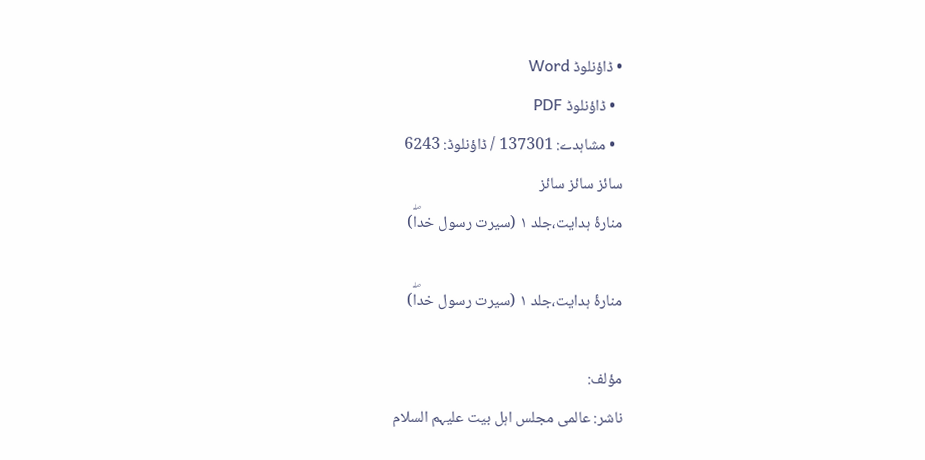• ڈاؤنلوڈ Word
  • ڈاؤنلوڈ PDF
  • مشاہدے: 137301 / ڈاؤنلوڈ: 6243
سائز سائز سائز
منارۂ ہدایت،جلد ١ (سیرت رسول خداۖ)

منارۂ ہدایت،جلد ١ (سیرت رسول خداۖ)

مؤلف:
ناشر: عالمی مجلس اہل بیت علیہم السلام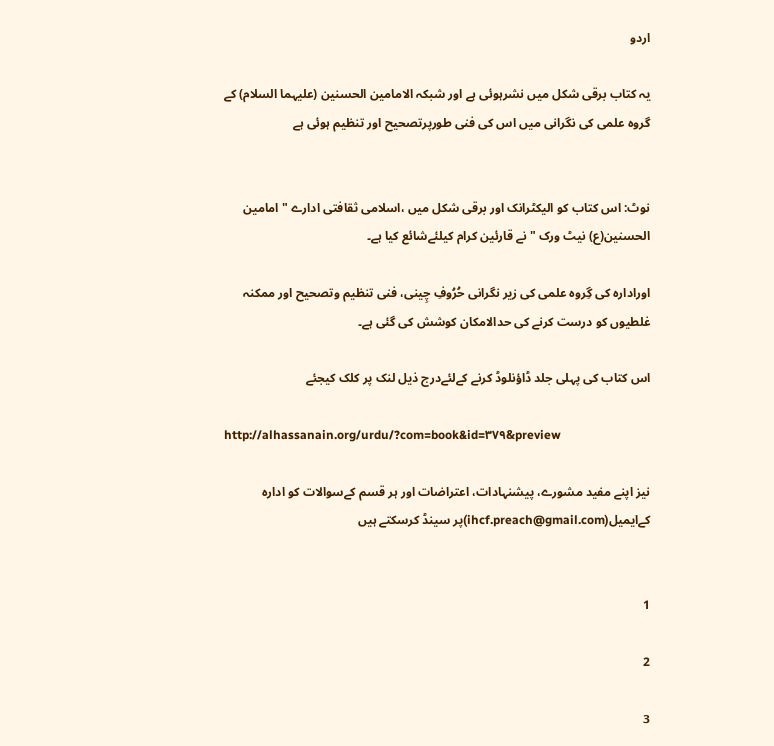اردو

یہ کتاب برقی شکل میں نشرہوئی ہے اور شبکہ الامامین الحسنین (علیہما السلام) کے گروہ علمی کی نگرانی میں اس کی فنی طورپرتصحیح اور تنظیم ہوئی ہے


نوٹ: اس کتاب کو الیکٹرانک اور برقی شکل میں ،اسلامی ثقافتی ادارے " امامین الحسنین(ع) نیٹ ورک " نے قارئین کرام کیلئےشائع کیا ہے۔

اورادارہ کی گِروہ علمی کی زیر نگرانی حُرُوفِ چِینی، فنی تنظیم وتصحیح اور ممکنہ غلطیوں کو درست کرنے کی حدالامکان کوشش کی گئی ہے۔

اس کتاب کی پہلی جلد ڈاؤنلوڈ کرنے کےلئےدرج ذیل لنک پر کلک کیجئے

http://alhassanain.org/urdu/?com=book&id=۳۷۹&preview

نیز اپنے مفید مشورے، پیشنہادات، اعتراضات اور ہر قسم کےسوالات کو ادارہ کےایمیل(ihcf.preach@gmail.com)پر سینڈ کرسکتے ہیں


1

2

3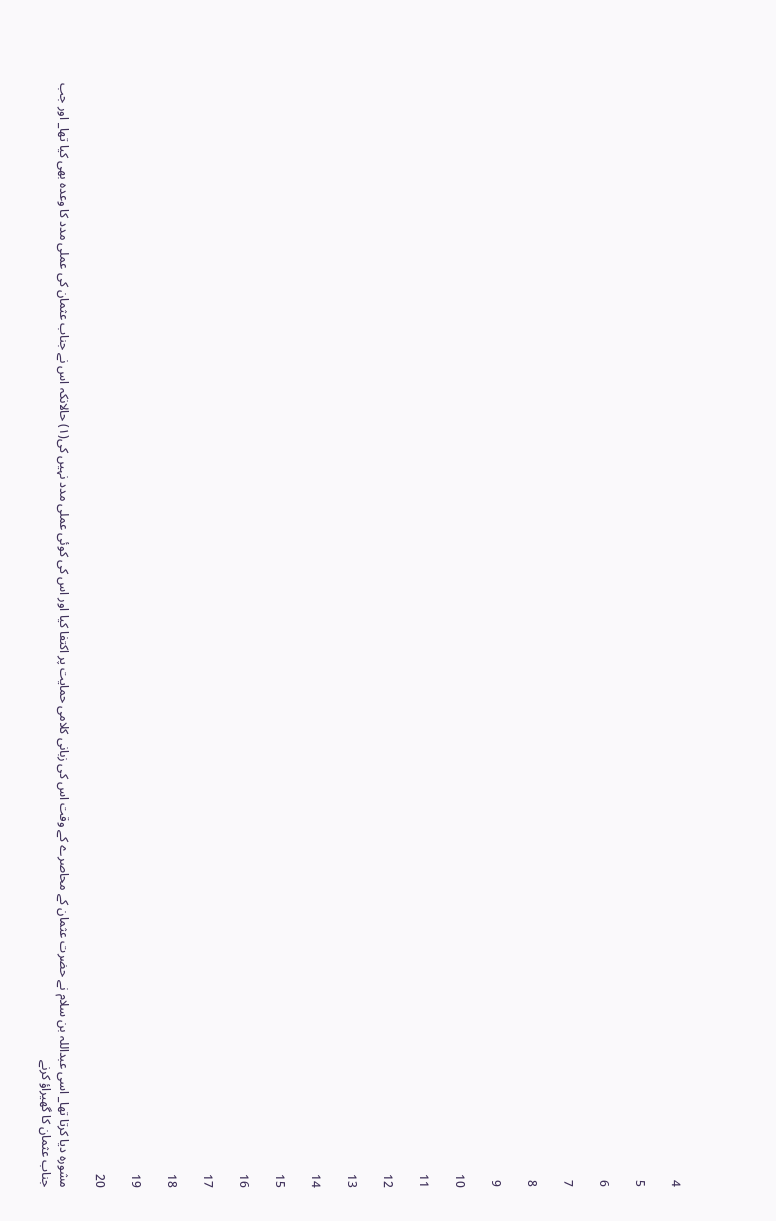4

5

6

7

8

9

10

11

12

13

14

15

16

17

18

19

20

مشورہ دیا کرتا تھا_ اسی عبداللہ بن سلام نے حضرت عثمان کے محاصرے کے وقت اس کی زبانی کلامی حمایت پر اکتفا کیا اور اس کی کوئی عملی مدد نہیں کی(۱) حالانکہ اس نے جناب عثمان کی عملی مدد کا وعدہ بھی کیا تھا_ اور جب جناب عثمان کا گھیراؤ کرنے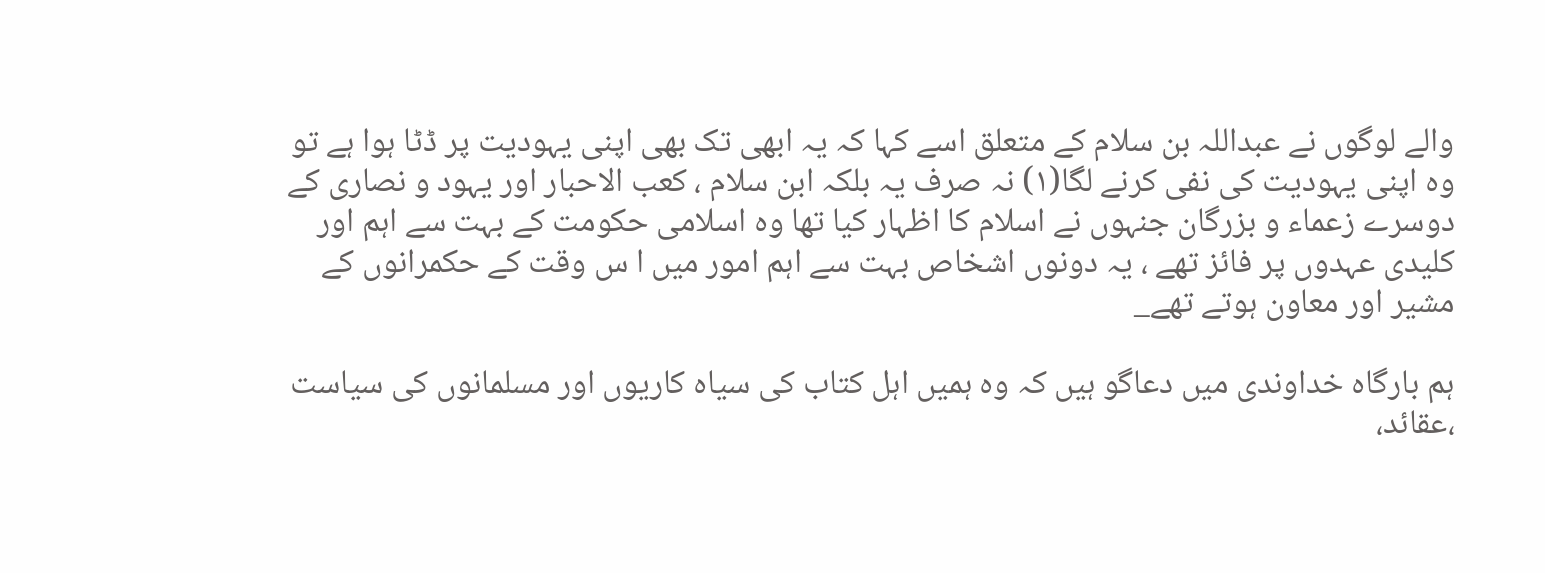والے لوگوں نے عبداللہ بن سلام کے متعلق اسے کہا کہ یہ ابھی تک بھی اپنی یہودیت پر ڈٹا ہوا ہے تو وہ اپنی یہودیت کی نفی کرنے لگا(۱) نہ صرف یہ بلکہ ابن سلام ، کعب الاحبار اور یہود و نصاری کے دوسرے زعماء و بزرگان جنہوں نے اسلام کا اظہار کیا تھا وہ اسلامی حکومت کے بہت سے اہم اور کلیدی عہدوں پر فائز تھے ، یہ دونوں اشخاص بہت سے اہم امور میں ا س وقت کے حکمرانوں کے مشیر اور معاون ہوتے تھے_

ہم بارگاہ خداوندی میں دعاگو ہیں کہ وہ ہمیں اہل کتاب کی سیاہ کاریوں اور مسلمانوں کی سیاست ،عقائد،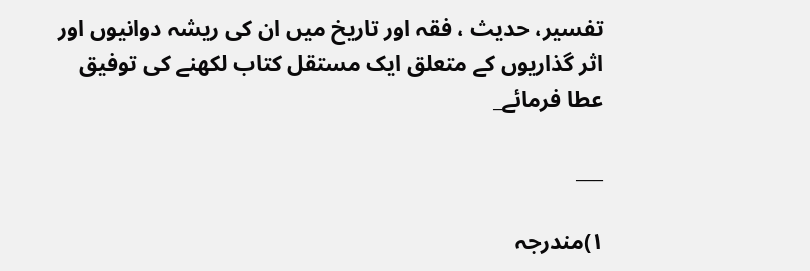تفسیر، حدیث ، فقہ اور تاریخ میں ان کی ریشہ دوانیوں اور اثر گذاریوں کے متعلق ایک مستقل کتاب لکھنے کی توفیق عطا فرمائے_

___

۱)مندرجہ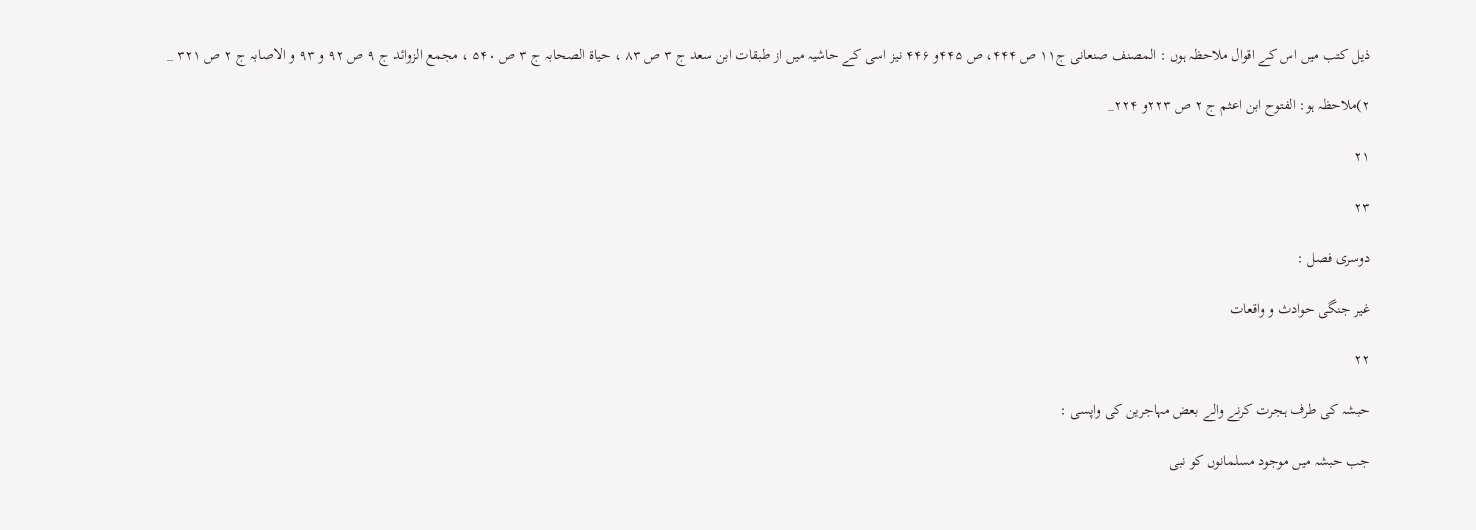ذیل کتب میں اس کے اقوال ملاحظہ ہوں : المصنف صنعانی ج۱۱ ص ۴۴۴، ص ۴۴۵و ۴۴۶ نیز اسی کے حاشیہ میں از طبقات ابن سعد ج ۳ ص ۸۳ ، حیاة الصحابہ ج ۳ ص ۵۴۰ ، مجمع الزوائد ج ۹ ص ۹۲ و ۹۳ و الاصابہ ج ۲ ص ۳۲۱ _

۲)ملاحظہ ہو: الفتوح ابن اعثم ج ۲ ص ۲۲۳و ۲۲۴_

۲۱

۲۳

دوسری فصل :

غیر جنگی حوادث و واقعات

۲۲

حبشہ کی طرف ہجرت کرنے والے بعض مہاجرین کی واپسی :

جب حبشہ میں موجود مسلمانوں کو نبی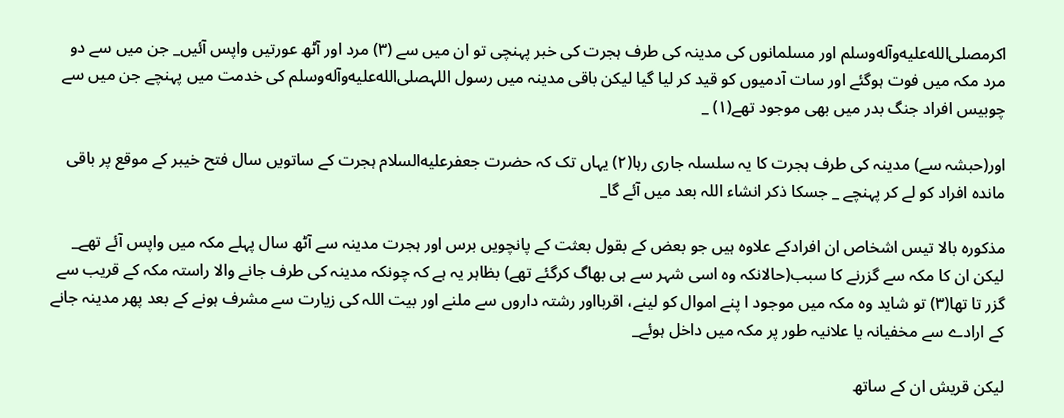اکرمصلى‌الله‌عليه‌وآله‌وسلم اور مسلمانوں کی مدینہ کی طرف ہجرت کی خبر پہنچی تو ان میں سے (۳) مرد اور آٹھ عورتیں واپس آئیں_ جن میں سے دو مرد مکہ میں فوت ہوگئے اور سات آدمیوں کو قید کر لیا گیا لیکن باقی مدینہ میں رسول اللہصلى‌الله‌عليه‌وآله‌وسلم کی خدمت میں پہنچے جن میں سے چوبیس افراد جنگ بدر میں بھی موجود تھے(۱) _

اور(حبشہ سے) مدینہ کی طرف ہجرت کا یہ سلسلہ جاری رہا(۲) یہاں تک کہ حضرت جعفرعليه‌السلام ہجرت کے ساتویں سال فتح خیبر کے موقع پر باقی ماندہ افراد کو لے کر پہنچے _ جسکا ذکر انشاء اللہ بعد میں آئے گا_

مذکورہ بالا تیس اشخاص ان افرادکے علاوہ ہیں جو بعض کے بقول بعثت کے پانچویں برس اور ہجرت مدینہ سے آٹھ سال پہلے مکہ میں واپس آئے تھے_ لیکن ان کا مکہ سے گزرنے کا سبب(حالانکہ وہ اسی شہر سے ہی بھاگ کرگئے تھے) بظاہر یہ ہے کہ چونکہ مدینہ کی طرف جانے والا راستہ مکہ کے قریب سے گزر تا تھا(۳) تو شاید وہ مکہ میں موجود ا پنے اموال کو لینے، اقربااور رشتہ داروں سے ملنے اور بیت اللہ کی زیارت سے مشرف ہونے کے بعد پھر مدینہ جانے کے ارادے سے مخفیانہ یا علانیہ طور پر مکہ میں داخل ہوئے_

لیکن قریش ان کے ساتھ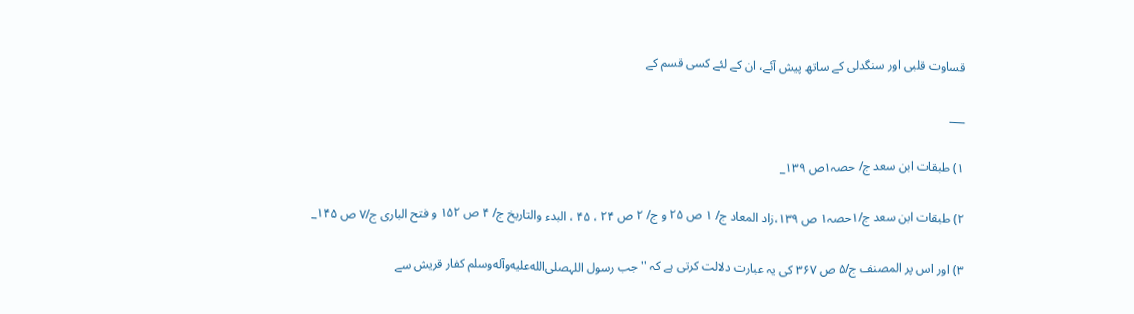قساوت قلبی اور سنگدلی کے ساتھ پیش آئے، ان کے لئے کسی قسم کے

___

۱) طبقات ابن سعد ج/ حصہ۱ص ۱۳۹_

۲) طبقات ابن سعد ج/۱حصہ۱ ص ۱۳۹،زاد المعاد ج/ ۱ ص ۲۵ و ج/ ۲ ص ۲۴ ، ۴۵ ، البدء والتاریخ ج/ ۴ ص ۱۵۲ و فتح الباری ج/۷ ص ۱۴۵_

۳) اور اس پر المصنف ج/۵ ص ۳۶۷ کی یہ عبارت دلالت کرتی ہے کہ ''جب رسول اللہصلى‌الله‌عليه‌وآله‌وسلم کفار قریش سے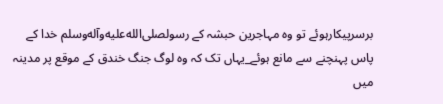برسرپیکارہوئے تو وہ مہاجرین حبشہ کے رسولصلى‌الله‌عليه‌وآله‌وسلم خدا کے پاس پہنچنے سے مانع ہوئے_یہاں تک کہ وہ لوگ جنگ خندق کے موقع پر مدینہ میں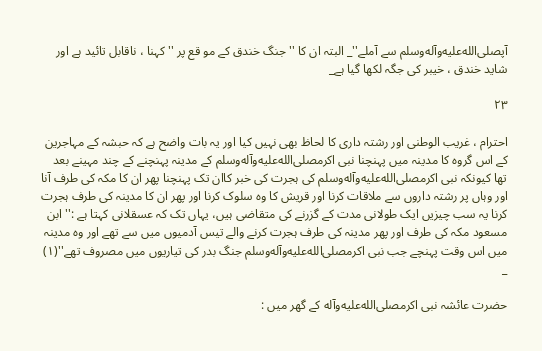آپصلى‌الله‌عليه‌وآله‌وسلم سے آملے''_ البتہ ان کا '' جنگ خندق کے مو قع پر '' کہنا ، ناقابل تائید ہے اور شاید خندق ، خیبر کی جگہ لکھا گیا ہے_

۲۳

احترام ، غریب الوطنی اور رشتہ داری کا لحاظ بھی نہیں کیا اور یہ بات واضح ہے کہ حبشہ کے مہاجرین کے اس گروہ کا مدینہ میں پہنچنا نبی اکرمصلى‌الله‌عليه‌وآله‌وسلم کے مدینہ پہنچنے کے چند مہینے بعد تھا کیونکہ نبی اکرمصلى‌الله‌عليه‌وآله‌وسلم کی ہجرت کی خبر کاان تک پہنچنا پھر ان کا مکہ کی طرف آنا اور وہاں پر رشتہ داروں سے ملاقات کرنا اور قریش کا وہ سلوک کرنا اور پھر ان کا مدینہ کی طرف ہجرت کرنا یہ سب چیزیں ایک طولانی مدت کے گزرنے کی متقاضی ہیں، یہاں تک کہ عسقلانی کہتا ہے :'' ابن مسعود مکہ کی طرف اور پھر مدینہ کی طرف ہجرت کرنے والے تیس آدمیوں میں سے تھے اور وہ مدینہ میں اس وقت پہنچے جب نبی اکرمصلى‌الله‌عليه‌وآله‌وسلم جنگ بدر کی تیاریوں میں مصروف تھے''(۱) _

حضرت عائشہ نبی اکرمصلى‌الله‌عليه‌وآله‌ کے گھر میں :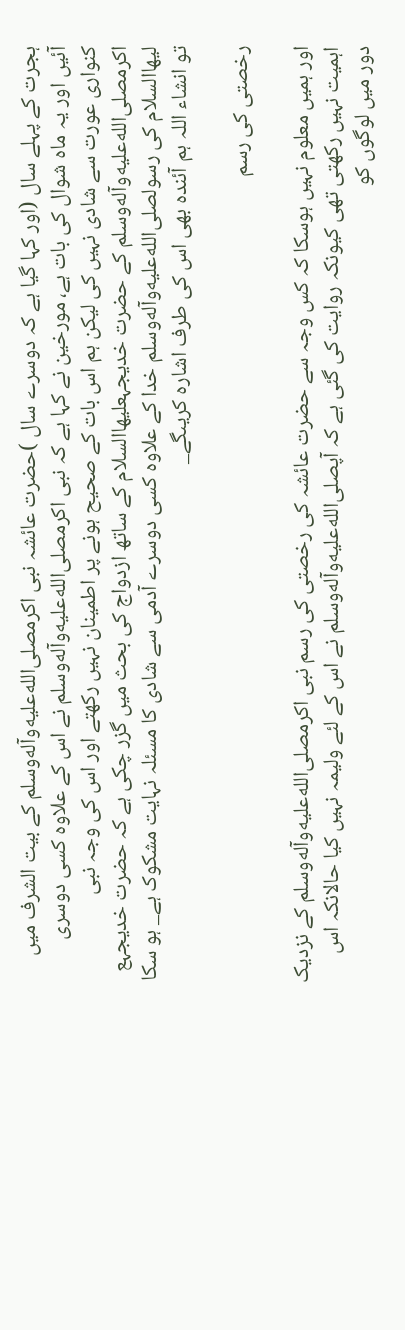ہجرت کے پہلے سال (اور کہا گیا ہے کہ دوسرے سال )حضرت عائشہ نبی اکرمصلى‌الله‌عليه‌وآله‌وسلم کے بیت الشرف میں آئیں اور یہ ماہ شوال کی بات ہے، مورخین نے کہا ہے کہ نبی اکرمصلى‌الله‌عليه‌وآله‌وسلم نے اس کے علاوہ کسی دوسری کنواری عورت سے شادی نہیں کی لیکن ہم اس بات کے صحیح ہونے پر اطمینان نہیں رکھتے اور اس کی وجہ نبی اکرمصلى‌الله‌عليه‌وآله‌وسلم کے حضرت خدیجہعليها‌السلام کے ساتھ ازدواج کی بحث میں گزر چکی ہے کہ حضرت خدیجہع ليها‌السلام کی رسولصلى‌الله‌عليه‌وآله‌وسلم خدا کے علاوہ کسی دوسرے آدمی سے شادی کا مسئلہ نہایت مشکوک ہے_ ہو سکا تو انشاء اللہ ہم آئندہ بھی اس کی طرف اشارہ کریںگے_

رخصتی کی رسم

اور ہمیں معلوم نہیں ہوسکا کہ کس وجہ سے حضرت عائشہ کی رخصتی کی رسم نبی اکرمصلى‌الله‌عليه‌وآله‌وسلم کے نزدیک اہمیت نہیں رکھتی تھی کیونکہ روایت کی گئی ہے کہ آپصلى‌الله‌عليه‌وآله‌وسلم نے اس کے لئے ولیمہ نہیں کیا حالانکہ اس دور میں لوگوں کو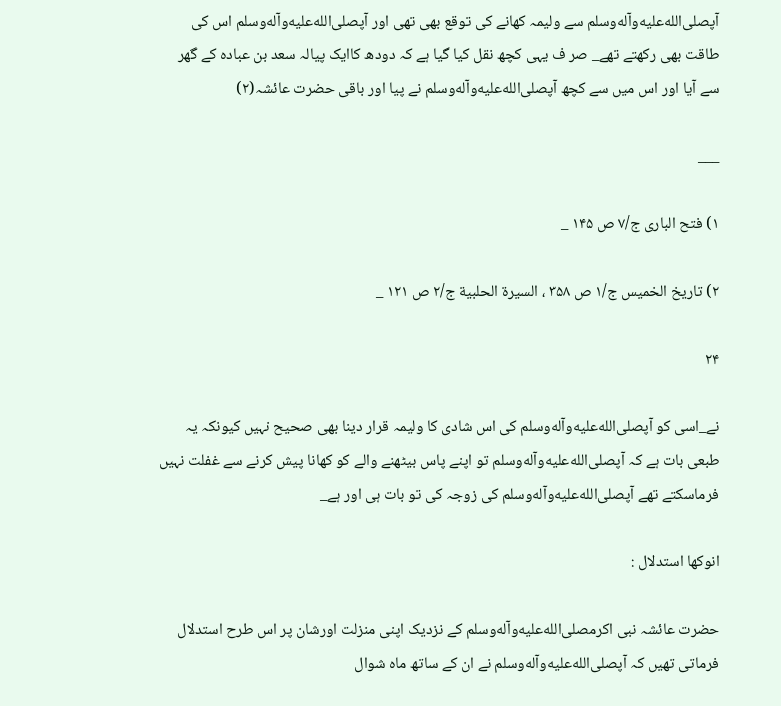آپصلى‌الله‌عليه‌وآله‌وسلم سے ولیمہ کھانے کی توقع بھی تھی اور آپصلى‌الله‌عليه‌وآله‌وسلم اس کی طاقت بھی رکھتے تھے_ صر ف یہی کچھ نقل کیا گیا ہے کہ دودھ کاایک پیالہ سعد بن عبادہ کے گھر سے آیا اور اس میں سے کچھ آپصلى‌الله‌عليه‌وآله‌وسلم نے پیا اور باقی حضرت عائشہ(۲)

___

۱) فتح الباری ج/۷ ص ۱۴۵ _

۲) تاریخ الخمیس ج/۱ ص ۳۵۸ ، السیرة الحلبیة ج/۲ ص ۱۲۱ _

۲۴

نے_اسی کو آپصلى‌الله‌عليه‌وآله‌وسلم کی اس شادی کا ولیمہ قرار دینا بھی صحیح نہیں کیونکہ یہ طبعی بات ہے کہ آپصلى‌الله‌عليه‌وآله‌وسلم تو اپنے پاس بیٹھنے والے کو کھانا پیش کرنے سے غفلت نہیں فرماسکتے تھے آپصلى‌الله‌عليه‌وآله‌وسلم کی زوجہ کی تو بات ہی اور ہے_

انوکھا استدلال :

حضرت عائشہ نبی اکرمصلى‌الله‌عليه‌وآله‌وسلم کے نزدیک اپنی منزلت اورشان پر اس طرح استدلال فرماتی تھیں کہ آپصلى‌الله‌عليه‌وآله‌وسلم نے ان کے ساتھ ماہ شوال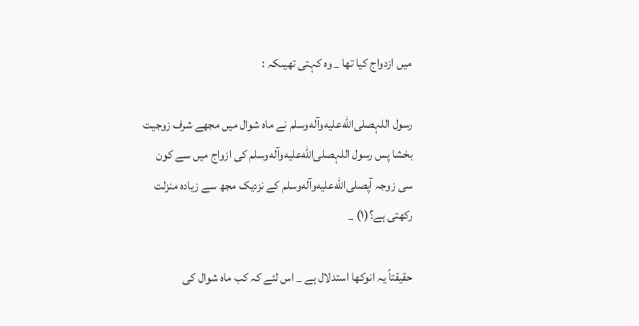میں ازدواج کیا تھا _ وہ کہتی تھیںکہ :

رسول اللہصلى‌الله‌عليه‌وآله‌وسلم نے ماہ شوال میں مجھے شرف زوجیت بخشا پس رسول اللہصلى‌الله‌عليه‌وآله‌وسلم کی ازواج میں سے کون سی زوجہ آپصلى‌الله‌عليه‌وآله‌وسلم کے نزدیک مجھ سے زیادہ منزلت رکھتی ہے؟(۱) _

حقیقتاً یہ انوکھا استدلال ہے _ اس لئے کہ کب ماہ شوال کی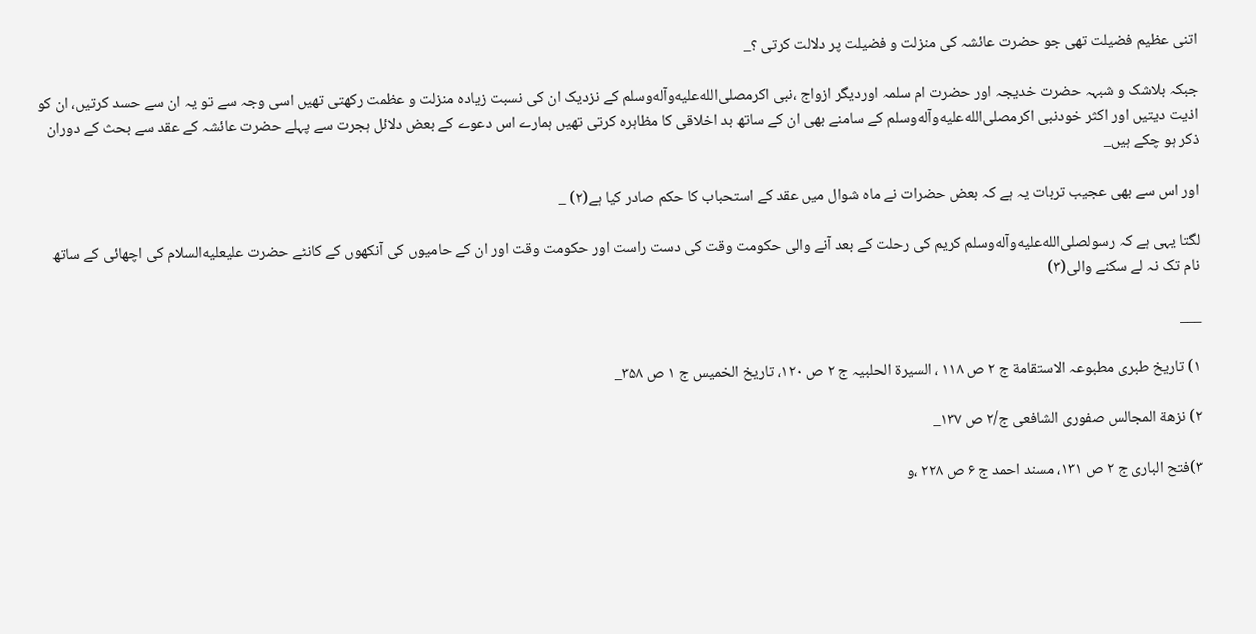اتنی عظیم فضیلت تھی جو حضرت عائشہ کی منزلت و فضیلت پر دلالت کرتی ؟_

جبکہ بلاشک و شبہہ حضرت خدیجہ اور حضرت ام سلمہ اوردیگر ازواج ،نبی اکرمصلى‌الله‌عليه‌وآله‌وسلم کے نزدیک ان کی نسبت زیادہ منزلت و عظمت رکھتی تھیں اسی وجہ سے تو یہ ان سے حسد کرتیں، ان کو اذیت دیتیں اور اکثر خودنبی اکرمصلى‌الله‌عليه‌وآله‌وسلم کے سامنے بھی ان کے ساتھ بد اخلاقی کا مظاہرہ کرتی تھیں ہمارے اس دعوے کے بعض دلائل ہجرت سے پہلے حضرت عائشہ کے عقد سے بحث کے دوران ذکر ہو چکے ہیں_

اور اس سے بھی عجیب تربات یہ ہے کہ بعض حضرات نے ماہ شوال میں عقد کے استحباب کا حکم صادر کیا ہے(۲) _

لگتا یہی ہے کہ رسولصلى‌الله‌عليه‌وآله‌وسلم کریم کی رحلت کے بعد آنے والی حکومت وقت کی دست راست اور حکومت وقت اور ان کے حامیوں کی آنکھوں کے کانٹے حضرت علیعليه‌السلام کی اچھائی کے ساتھ نام تک نہ لے سکنے والی(۳)

___

۱) تاریخ طبری مطبوعہ الاستقامة ج ۲ ص ۱۱۸ ، السیرة الحلبیہ ج ۲ ص ۱۲۰، تاریخ الخمیس ج ۱ ص ۳۵۸_

۲) نزھة المجالس صفوری الشافعی ج/۲ ص ۱۳۷_

۳)فتح الباری ج ۲ ص ۱۳۱، مسند احمد ج ۶ ص ۲۲۸ ،و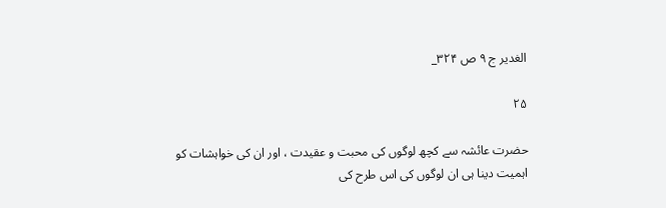الغدیر ج ۹ ص ۳۲۴_

۲۵

حضرت عائشہ سے کچھ لوگوں کی محبت و عقیدت ، اور ان کی خواہشات کو اہمیت دینا ہی ان لوگوں کی اس طرح کی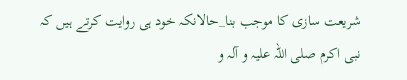شریعت سازی کا موجب بنا_حالانکہ خود ہی روایت کرتے ہیں کہ نبی اکرم صلی اللہ علیہ و آلہ و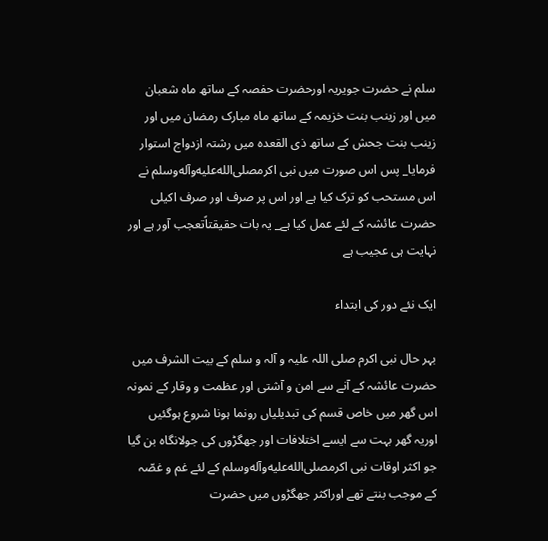سلم نے حضرت جویریہ اورحضرت حفصہ کے ساتھ ماہ شعبان میں اور زینب بنت خزیمہ کے ساتھ ماہ مبارک رمضان میں اور زینب بنت جحش کے ساتھ ذی القعدہ میں رشتہ ازدواج استوار فرمایا_ پس اس صورت میں نبی اکرمصلى‌الله‌عليه‌وآله‌وسلم نے اس مستحب کو ترک کیا ہے اور اس پر صرف اور صرف اکیلی حضرت عائشہ کے لئے عمل کیا ہے_ یہ بات حقیقتاًتعجب آور ہے اور نہایت ہی عجیب ہے

ایک نئے دور کی ابتداء

بہر حال نبی اکرم صلی اللہ علیہ و آلہ و سلم کے بیت الشرف میں حضرت عائشہ کے آنے سے امن و آشتی اور عظمت و وقار کے نمونہ اس گھر میں خاص قسم کی تبدیلیاں رونما ہونا شروع ہوگئیں اوریہ گھر بہت سے ایسے اختلافات اور جھگڑوں کی جولانگاہ بن گیا جو اکثر اوقات نبی اکرمصلى‌الله‌عليه‌وآله‌وسلم کے لئے غم و غصّہ کے موجب بنتے تھے اوراکثر جھگڑوں میں حضرت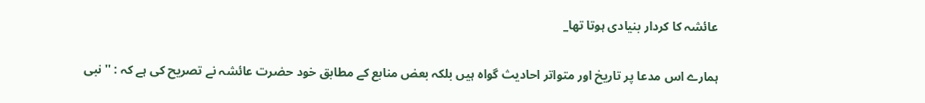عائشہ کا کردار بنیادی ہوتا تھا_

ہمارے اس مدعا پر تاریخ اور متواتر احادیث گواہ ہیں بلکہ بعض منابع کے مطابق خود حضرت عائشہ نے تصریح کی ہے کہ : ''نبی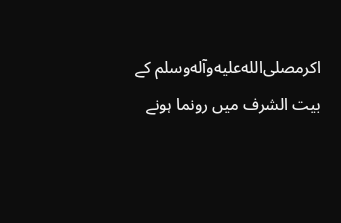اکرمصلى‌الله‌عليه‌وآله‌وسلم کے بیت الشرف میں رونما ہونے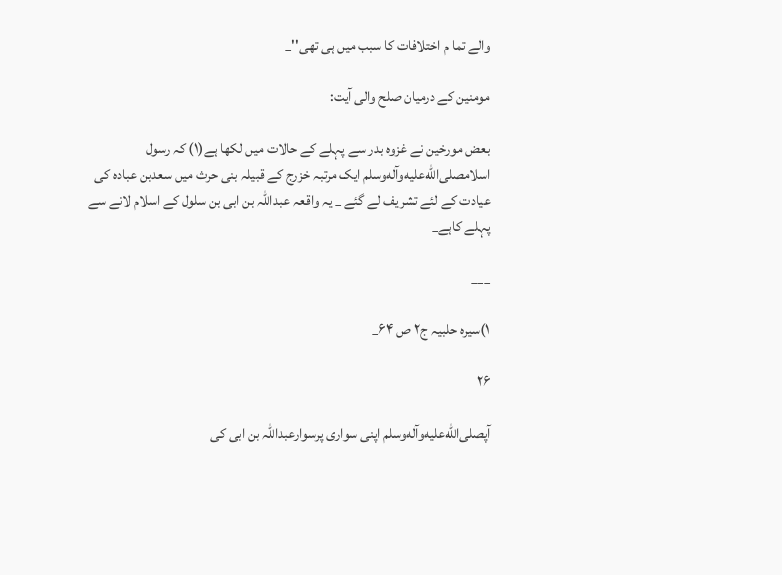والے تما م اختلافات کا سبب میں ہی تھی''_

مومنین کے درمیان صلح والی آیت:

بعض مورخین نے غزوہ بدر سے پہلے کے حالات میں لکھا ہے(۱) کہ رسول اسلامصلى‌الله‌عليه‌وآله‌وسلم ایک مرتبہ خزرج کے قبیلہ بنی حرث میں سعدبن عبادہ کی عیادت کے لئے تشریف لے گئے _ یہ واقعہ عبداللہ بن ابی بن سلول کے اسلام لانے سے پہلے کاہے_

___

۱)سیرہ حلبیہ ج۲ ص ۶۴_

۲۶

آپصلى‌الله‌عليه‌وآله‌وسلم اپنی سواری پرسوارعبداللہ بن ابی کی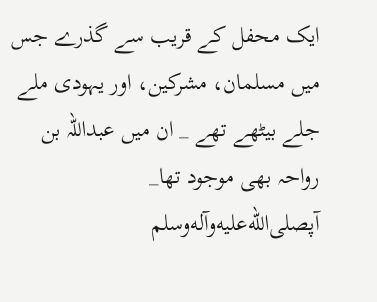ایک محفل کے قریب سے گذرے جس میں مسلمان، مشرکین، اور یہودی ملے جلے بیٹھے تھے _ ان میں عبداللہ بن رواحہ بھی موجود تھا_ آپصلى‌الله‌عليه‌وآله‌وسلم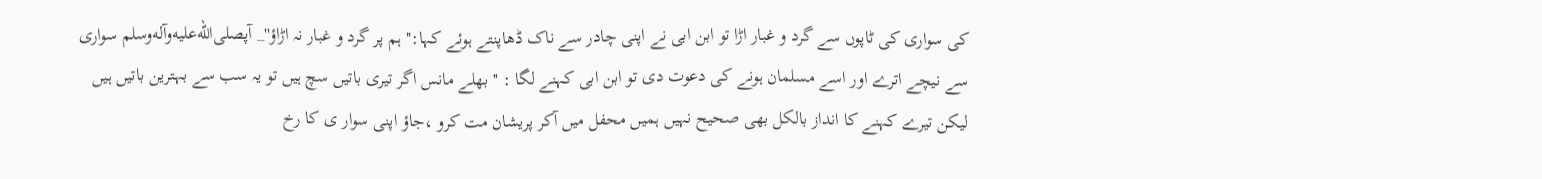کی سواری کی ٹاپوں سے گرد و غبار اڑا تو ابن ابی نے اپنی چادر سے ناک ڈھاپنتے ہوئے کہا:'' ہم پر گرد و غبار نہ اڑاؤ''_ آپصلى‌الله‌عليه‌وآله‌وسلم سواری سے نیچے اترے اور اسے مسلمان ہونے کی دعوت دی تو ابن ابی کہنے لگا : '' بھلے مانس اگر تیری باتیں سچ ہیں تو یہ سب سے بہترین باتیں ہیں لیکن تیرے کہنے کا انداز بالکل بھی صحیح نہیں ہمیں محفل میں آکر پریشان مت کرو ،جاؤ اپنی سوار ی کا رخ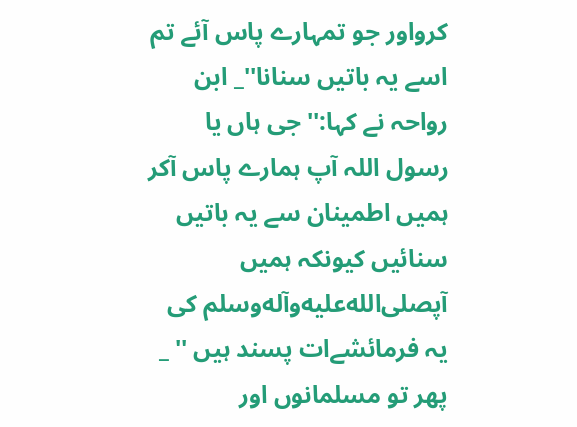کرواور جو تمہارے پاس آئے تم اسے یہ باتیں سنانا''_ ابن رواحہ نے کہا:'' جی ہاں یا رسول اللہ آپ ہمارے پاس آکر ہمیں اطمینان سے یہ باتیں سنائیں کیونکہ ہمیں آپصلى‌الله‌عليه‌وآله‌وسلم کی یہ فرمائشےات پسند ہیں '' _ پھر تو مسلمانوں اور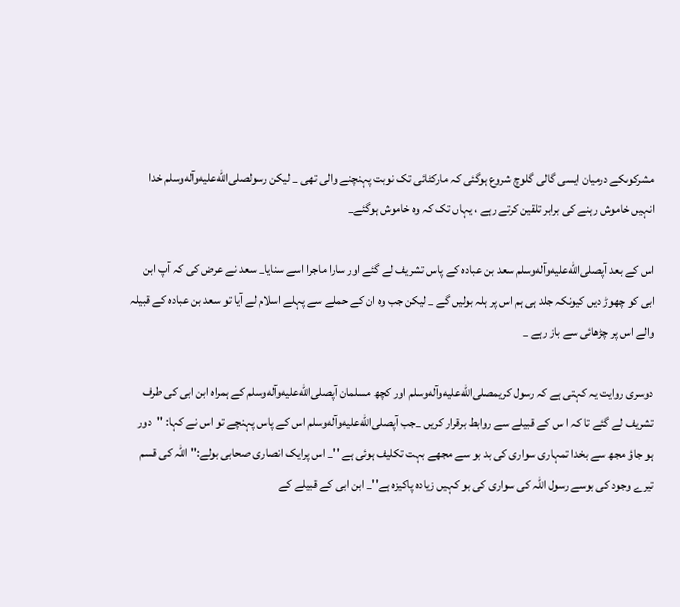مشرکوںکے درمیان ایسی گالی گلوچ شروع ہوگئی کہ مارکٹائی تک نوبت پہنچنے والی تھی _ لیکن رسولصلى‌الله‌عليه‌وآله‌وسلم خدا انہیں خاموش رہنے کی برابر تلقین کرتے رہے ، یہاں تک کہ وہ خاموش ہوگئے_

اس کے بعد آپصلى‌الله‌عليه‌وآله‌وسلم سعد بن عبادہ کے پاس تشریف لے گئے اور سارا ماجرا اسے سنایا_ سعد نے عرض کی کہ آپ ابن ابی کو چھوڑ دیں کیونکہ جلد ہی ہم اس پر ہلہ بولیں گے _ لیکن جب وہ ان کے حملے سے پہلے اسلام لے آیا تو سعد بن عبادہ کے قبیلہ والے اس پر چڑھائی سے باز رہے _

دوسری روایت یہ کہتی ہے کہ رسول کریمصلى‌الله‌عليه‌وآله‌وسلم اور کچھ مسلمان آپصلى‌الله‌عليه‌وآله‌وسلم کے ہمراہ ابن ابی کی طرف تشریف لے گئے تا کہ ا س کے قبیلے سے روابط برقرار کریں _جب آپصلى‌الله‌عليه‌وآله‌وسلم اس کے پاس پہنچے تو اس نے کہا: ''دور ہو جاؤ مجھ سے بخدا تمہاری سواری کی بد بو سے مجھے بہت تکلیف ہوئی ہے ''_ اس پرایک انصاری صحابی بولے:'' اللہ کی قسم تیرے وجود کی بوسے رسول اللہ کی سواری کی بو کہیں زیادہ پاکیزہ ہے''_ ابن ابی کے قبیلے کے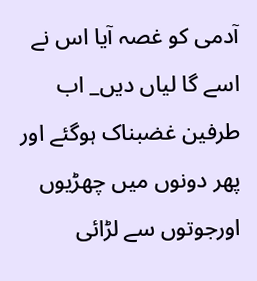آدمی کو غصہ آیا اس نے اسے گا لیاں دیں_ اب طرفین غضبناک ہوگئے اور پھر دونوں میں چھڑیوں اورجوتوں سے لڑائی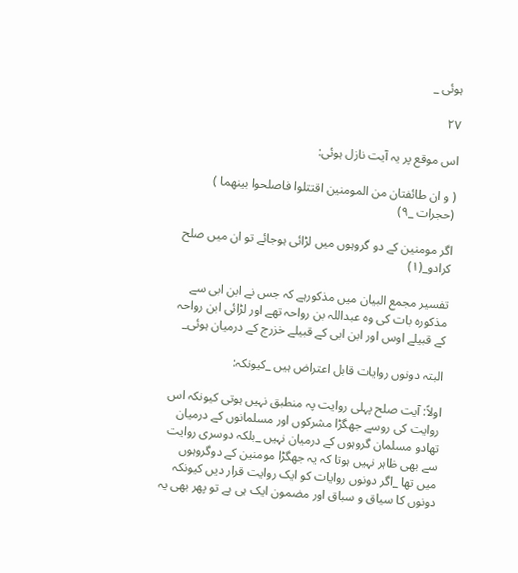ہوئی _

۲۷

اس موقع پر یہ آیت نازل ہوئی:

( و ان طائفتان من المومنین اقتتلوا فاصلحوا بینهما ) (حجرات _۹)

اگر مومنین کے دو گروہوں میں لڑائی ہوجائے تو ان میں صلح کرادو_(۱)

تفسیر مجمع البیان میں مذکورہے کہ جس نے ابن ابی سے مذکورہ بات کی وہ عبداللہ بن رواحہ تھے اور لڑائی ابن رواحہ کے قبیلے اوس اور ابن ابی کے قبیلے خزرج کے درمیان ہوئی_

البتہ دونوں روایات قابل اعتراض ہیں _کیونکہ:

اولاً: آیت صلح پہلی روایت پہ منطبق نہیں ہوتی کیونکہ اس روایت کی روسے جھگڑا مشرکوں اور مسلمانوں کے درمیان تھادو مسلمان گروہوں کے درمیان نہیں _بلکہ دوسری روایت سے بھی ظاہر نہیں ہوتا کہ یہ جھگڑا مومنین کے دوگروہوں میں تھا _اگر دونوں روایات کو ایک روایت قرار دیں کیونکہ دونوں کا سیاق و سباق اور مضمون ایک ہی ہے تو پھر بھی یہ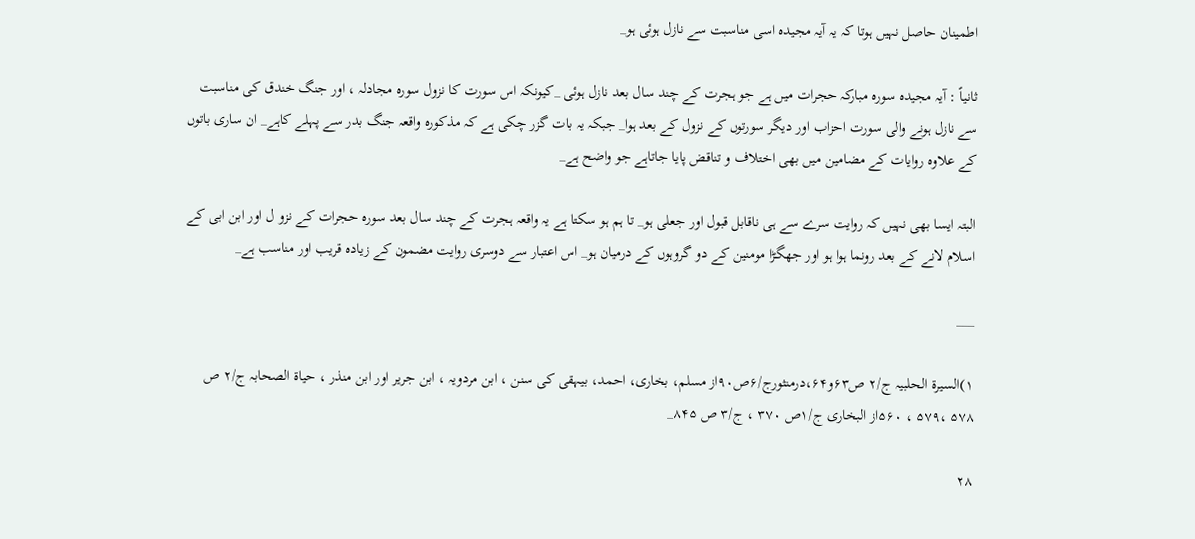اطمینان حاصل نہیں ہوتا کہ یہ آیہ مجیدہ اسی مناسبت سے نازل ہوئی ہو_

ثانیاً : آیہ مجیدہ سورہ مبارکہ حجرات میں ہے جو ہجرت کے چند سال بعد نازل ہوئی _کیونکہ اس سورت کا نزول سورہ مجادلہ ، اور جنگ خندق کی مناسبت سے نازل ہونے والی سورت احزاب اور دیگر سورتوں کے نزول کے بعد ہوا_ جبکہ یہ بات گزر چکی ہے کہ مذکورہ واقعہ جنگ بدر سے پہلے کاہے_ ان ساری باتوں کے علاوہ روایات کے مضامین میں بھی اختلاف و تناقض پایا جاتاہے جو واضح ہے_

البتہ ایسا بھی نہیں کہ روایت سرے سے ہی ناقابل قبول اور جعلی ہو_ تا ہم ہو سکتا ہے یہ واقعہ ہجرت کے چند سال بعد سورہ حجرات کے نزو ل اور ابن ابی کے اسلام لانے کے بعد رونما ہوا ہو اور جھگڑا مومنین کے دو گروہوں کے درمیان ہو_ اس اعتبار سے دوسری روایت مضمون کے زیادہ قریب اور مناسب ہے_

___

۱)السیرة الحلبیہ ج/۲ ص۶۳و۶۴،درمنثورج/۶ص۹۰از مسلم، بخاری، احمد، بیہقی کی سنن ، ابن مردویہ ، ابن جریر اور ابن منذر ، حیاة الصحابہ ج/۲ ص ۵۷۸ ،۵۷۹ ، ۵۶۰از البخاری ج/۱ص ۳۷۰ ، ج/۳ ص ۸۴۵_

۲۸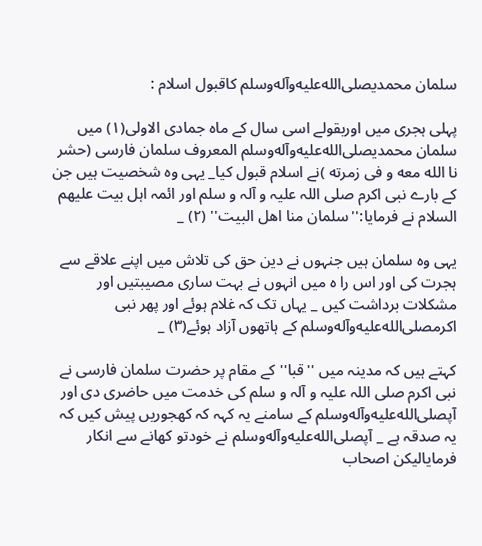سلمان محمدیصلى‌الله‌عليه‌وآله‌وسلم کاقبول اسلام :

پہلی ہجری میں اوربقولے اسی سال کے ماہ جمادی الاولی(۱) میں سلمان محمدیصلى‌الله‌عليه‌وآله‌وسلم المعروف سلمان فارسی (حشر نا الله معه و فی زمرته )نے اسلام قبول کیا_ یہی وہ شخصیت ہیں جن کے بارے نبی اکرم صلی اللہ علیہ و آلہ و سلم اور ائمہ اہل بیت علیھم السلام نے فرمایا:''سلمان منا اهل البیت'' (۲) _

یہی وہ سلمان ہیں جنہوں نے دین حق کی تلاش میں اپنے علاقے سے ہجرت کی اور اس را ہ میں انہوں نے بہت ساری مصیبتیں اور مشکلات برداشت کیں _ یہاں تک کہ غلام ہوئے اور پھر نبی اکرمصلى‌الله‌عليه‌وآله‌وسلم کے ہاتھوں آزاد ہوئے(۳) _

کہتے ہیں کہ مدینہ میں ''قبا'' کے مقام پر حضرت سلمان فارسی نے نبی اکرم صلی اللہ علیہ و آلہ و سلم کی خدمت میں حاضری دی اور آپصلى‌الله‌عليه‌وآله‌وسلم کے سامنے یہ کہہ کہ کھجوریں پیش کیں کہ یہ صدقہ ہے _ آپصلى‌الله‌عليه‌وآله‌وسلم نے خودتو کھانے سے انکار فرمایالیکن اصحاب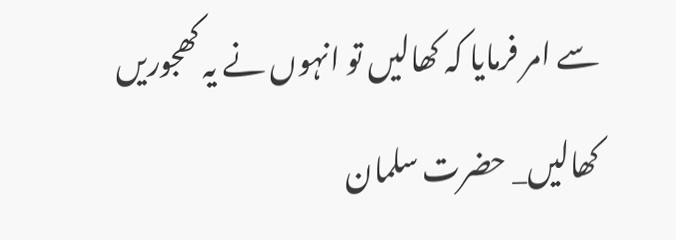سے امر فرمایا کہ کھالیں تو انہوں نے یہ کھجوریں کھالیں_ حضرت سلمان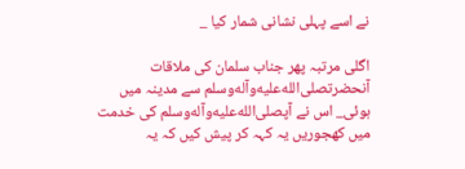نے اسے پہلی نشانی شمار کیا _

اگلی مرتبہ پھر جناب سلمان کی ملاقات آنحضرتصلى‌الله‌عليه‌وآله‌وسلم سے مدینہ میں ہوئی_ اس نے آپصلى‌الله‌عليه‌وآله‌وسلم کی خدمت میں کھجوریں یہ کہہ کر پیش کیں کہ یہ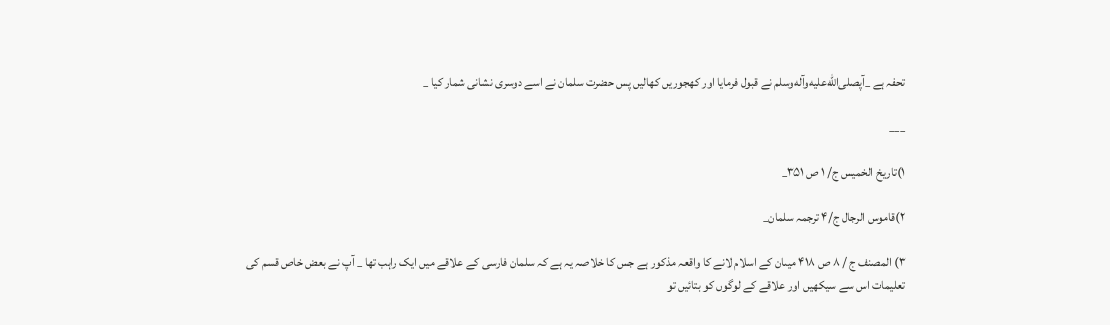تحفہ ہے _آپصلى‌الله‌عليه‌وآله‌وسلم نے قبول فرمایا اور کھجوریں کھالیں پس حضرت سلمان نے اسے دوسری نشانی شمار کیا _

___

۱)تاریخ الخمیس ج/ ۱ ص ۳۵۱_

۲)قاموس الرجال ج/۴ ترجمہ سلمان_

۳) المصنف ج / ۸ ص ۴۱۸ میںان کے اسلام لانے کا واقعہ مذکور ہے جس کا خلاصہ یہ ہے کہ سلمان فارسی کے علاقے میں ایک راہب تھا _ آپ نے بعض خاص قسم کی تعلیمات اس سے سیکھیں اور علاقے کے لوگوں کو بتائیں تو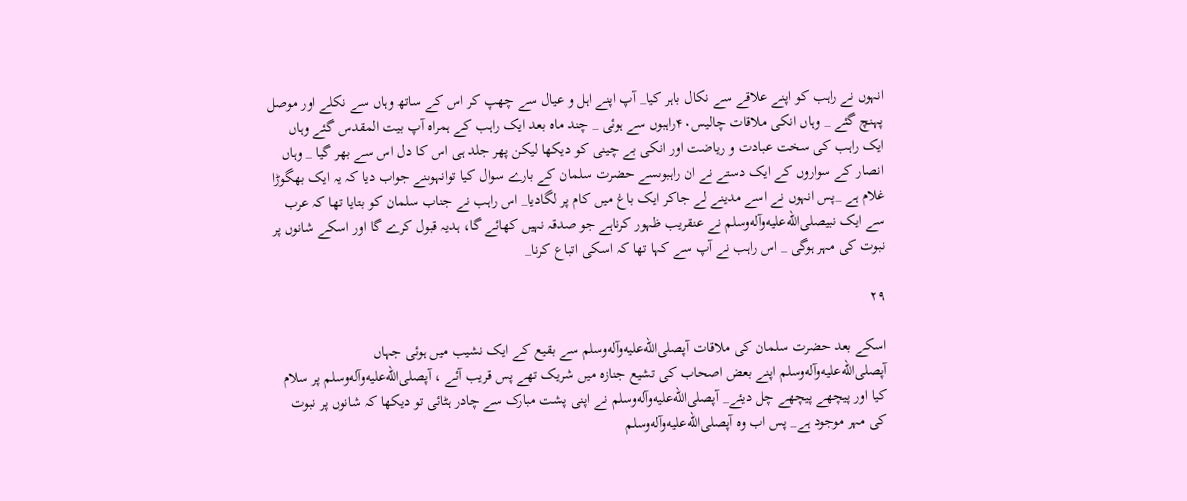انہوں نے راہب کو اپنے علاقے سے نکال باہر کیا_ آپ اپنے اہل و عیال سے چھپ کر اس کے ساتھ وہاں سے نکلے اور موصل پہنچ گئے _ وہاں انکی ملاقات چالیس۴۰راہبوں سے ہوئی _ چند ماہ بعد ایک راہب کے ہمراہ آپ بیت المقدس گئے وہاں ایک راہب کی سخت عبادت و ریاضت اور انکی بے چینی کو دیکھا لیکن پھر جلد ہی اس کا دل اس سے بھر گیا _ وہاں انصار کے سواروں کے ایک دستے نے ان راہبوںسے حضرت سلمان کے بارے سوال کیا توانہوںنے جواب دیا کہ یہ ایک بھگوڑا غلام ہے _پس انہوں نے اسے مدینے لے جاکر ایک باغ میں کام پر لگادیا_ اس راہب نے جناب سلمان کو بتایا تھا کہ عرب سے ایک نبیصلى‌الله‌عليه‌وآله‌وسلم نے عنقریب ظہور کرناہے جو صدقہ نہیں کھائے گا، ہدیہ قبول کرے گا اور اسکے شانوں پر نبوت کی مہر ہوگی _ اس راہب نے آپ سے کہا تھا کہ اسکی اتباع کرنا_

۲۹

اسکے بعد حضرت سلمان کی ملاقات آپصلى‌الله‌عليه‌وآله‌وسلم سے بقیع کے ایک نشیب میں ہوئی جہاں آپصلى‌الله‌عليه‌وآله‌وسلم اپنے بعض اصحاب کی تشیع جنازہ میں شریک تھے پس قریب آئے ، آپصلى‌الله‌عليه‌وآله‌وسلم پر سلام کیا اور پیچھے پیچھے چل دیئے_ آپصلى‌الله‌عليه‌وآله‌وسلم نے اپنی پشت مبارک سے چادر ہٹائی تو دیکھا کہ شانوں پر نبوت کی مہر موجود ہے_ پس اب وہ آپصلى‌الله‌عليه‌وآله‌وسلم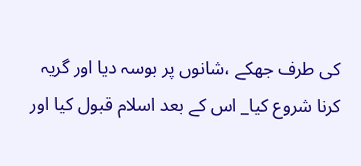کی طرف جھکے ،شانوں پر بوسہ دیا اور گریہ کرنا شروع کیا_ اس کے بعد اسلام قبول کیا اور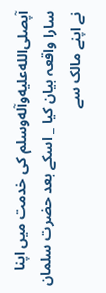آپصلى‌الله‌عليه‌وآله‌وسلم کی خدمت میں اپنا سارا واقعہ بیان کیا _ اسکے بعد حضرت سلمان نے اپنے مالک سے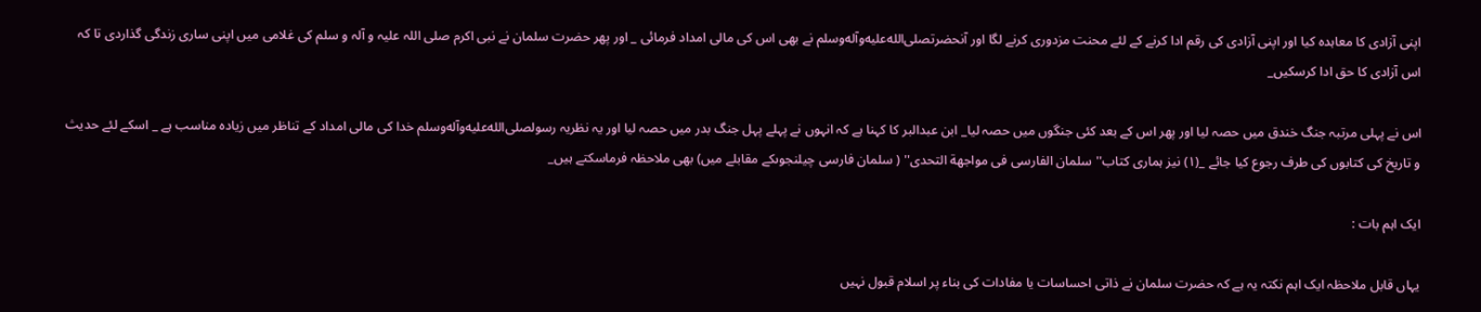اپنی آزادی کا معاہدہ کیا اور اپنی آزادی کی رقم ادا کرنے کے لئے محنت مزدوری کرنے لگا اور آنحضرتصلى‌الله‌عليه‌وآله‌وسلم نے بھی اس کی مالی امداد فرمائی _ اور پھر حضرت سلمان نے نبی اکرم صلی اللہ علیہ و آلہ و سلم کی غلامی میں اپنی ساری زندگی گذاردی تا کہ اس آزادی کا حق ادا کرسکیں_

اس نے پہلی مرتبہ جنگ خندق میں حصہ لیا اور پھر اس کے بعد کئی جنگوں میں حصہ لیا_ ابن عبدالبر کا کہنا ہے کہ انہوں نے پہلے پہل جنگ بدر میں حصہ لیا اور یہ نظریہ رسولصلى‌الله‌عليه‌وآله‌وسلم خدا کی مالی امداد کے تناظر میں زیادہ مناسب ہے _ اسکے لئے حدیث و تاریخ کی کتابوں کی طرف رجوع کیا جائے _(۱) نیز ہماری کتاب''سلمان الفارسی فی مواجهة التحدی'' ( سلمان فارسی چیلنجوںکے مقابلے میں) بھی ملاحظہ فرماسکتے ہیں_

ایک اہم بات :

یہاں قابل ملاحظہ ایک اہم نکتہ یہ ہے کہ حضرت سلمان نے ذاتی احساسات یا مفادات کی بناء پر اسلام قبول نہیں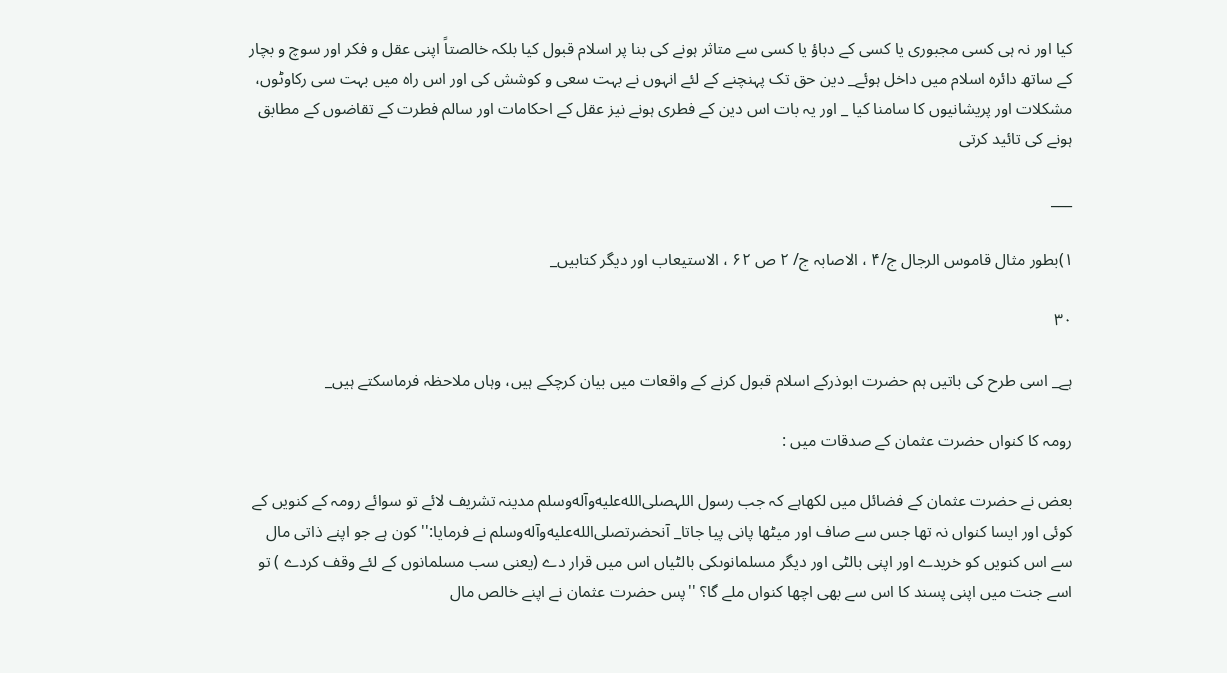کیا اور نہ ہی کسی مجبوری یا کسی کے دباؤ یا کسی سے متاثر ہونے کی بنا پر اسلام قبول کیا بلکہ خالصتاً اپنی عقل و فکر اور سوچ و بچار کے ساتھ دائرہ اسلام میں داخل ہوئے_ دین حق تک پہنچنے کے لئے انہوں نے بہت سعی و کوشش کی اور اس راہ میں بہت سی رکاوٹوں، مشکلات اور پریشانیوں کا سامنا کیا _ اور یہ بات اس دین کے فطری ہونے نیز عقل کے احکامات اور سالم فطرت کے تقاضوں کے مطابق ہونے کی تائید کرتی

___

۱)بطور مثال قاموس الرجال ج/۴ ، الاصابہ ج/ ۲ ص ۶۲ ، الاستیعاب اور دیگر کتابیں_

۳۰

ہے_ اسی طرح کی باتیں ہم حضرت ابوذرکے اسلام قبول کرنے کے واقعات میں بیان کرچکے ہیں، وہاں ملاحظہ فرماسکتے ہیں_

رومہ کا کنواں حضرت عثمان کے صدقات میں :

بعض نے حضرت عثمان کے فضائل میں لکھاہے کہ جب رسول اللہصلى‌الله‌عليه‌وآله‌وسلم مدینہ تشریف لائے تو سوائے رومہ کے کنویں کے کوئی اور ایسا کنواں نہ تھا جس سے صاف اور میٹھا پانی پیا جاتا_ آنحضرتصلى‌الله‌عليه‌وآله‌وسلم نے فرمایا:'' کون ہے جو اپنے ذاتی مال سے اس کنویں کو خریدے اور اپنی بالٹی اور دیگر مسلمانوںکی بالٹیاں اس میں قرار دے (یعنی سب مسلمانوں کے لئے وقف کردے ) تو اسے جنت میں اپنی پسند کا اس سے بھی اچھا کنواں ملے گا؟ ''پس حضرت عثمان نے اپنے خالص مال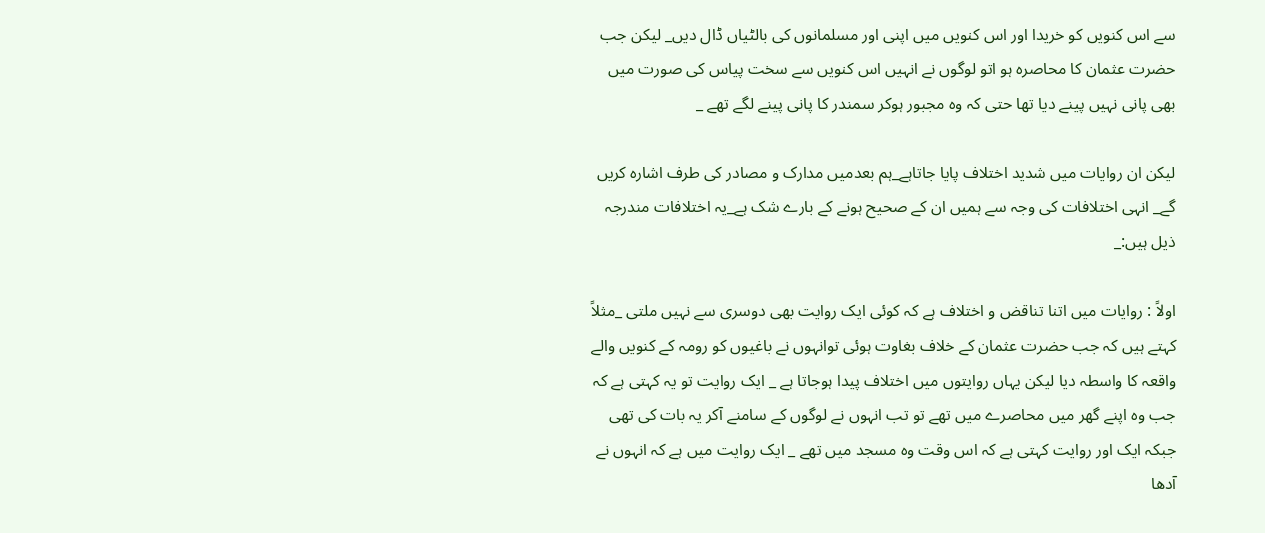سے اس کنویں کو خریدا اور اس کنویں میں اپنی اور مسلمانوں کی بالٹیاں ڈال دیں_ لیکن جب حضرت عثمان کا محاصرہ ہو اتو لوگوں نے انہیں اس کنویں سے سخت پیاس کی صورت میں بھی پانی نہیں پینے دیا تھا حتی کہ وہ مجبور ہوکر سمندر کا پانی پینے لگے تھے _

لیکن ان روایات میں شدید اختلاف پایا جاتاہے_ہم بعدمیں مدارک و مصادر کی طرف اشارہ کریں گے_ انہی اختلافات کی وجہ سے ہمیں ان کے صحیح ہونے کے بارے شک ہے_یہ اختلافات مندرجہ ذیل ہیں:_

اولاً : روایات میں اتنا تناقض و اختلاف ہے کہ کوئی ایک روایت بھی دوسری سے نہیں ملتی _مثلاً کہتے ہیں کہ جب حضرت عثمان کے خلاف بغاوت ہوئی توانہوں نے باغیوں کو رومہ کے کنویں والے واقعہ کا واسطہ دیا لیکن یہاں روایتوں میں اختلاف پیدا ہوجاتا ہے _ ایک روایت تو یہ کہتی ہے کہ جب وہ اپنے گھر میں محاصرے میں تھے تو تب انہوں نے لوگوں کے سامنے آکر یہ بات کی تھی جبکہ ایک اور روایت کہتی ہے کہ اس وقت وہ مسجد میں تھے _ ایک روایت میں ہے کہ انہوں نے آدھا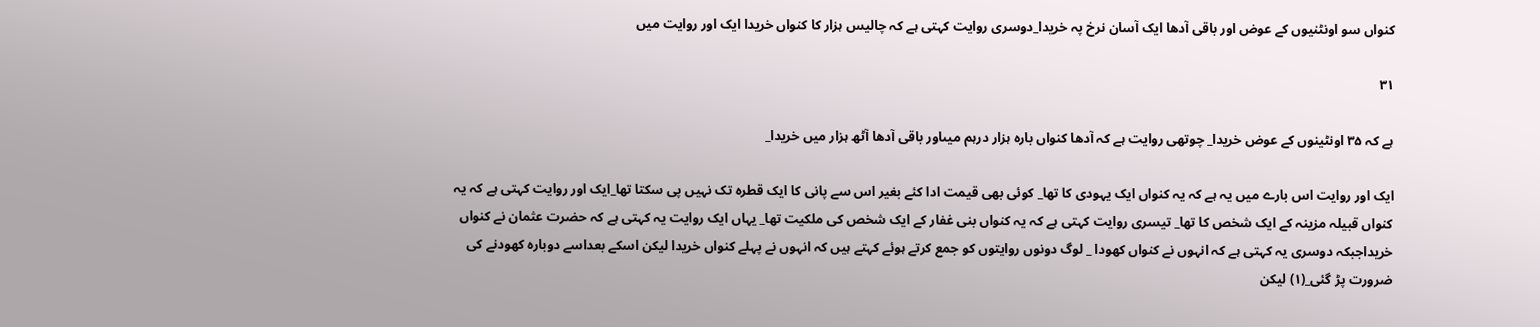کنواں سو اونٹنیوں کے عوض اور باقی آدھا ایک آسان نرخ پہ خریدا_دوسری روایت کہتی ہے کہ چالیس ہزار کا کنواں خریدا ایک اور روایت میں

۳۱

ہے کہ ۳۵ اونٹینوں کے عوض خریدا_ چوتھی روایت ہے کہ آدھا کنواں بارہ ہزار درہم میںاور باقی آدھا آٹھ ہزار میں خریدا_

ایک اور روایت اس بارے میں یہ ہے کہ یہ کنواں ایک یہودی کا تھا_ کوئی بھی قیمت ادا کئے بغیر اس سے پانی کا ایک قطرہ تک نہیں پی سکتا تھا_ایک اور روایت کہتی ہے کہ یہ کنواں قبیلہ مزینہ کے ایک شخص کا تھا_ تیسری روایت کہتی ہے کہ یہ کنواں بنی غفار کے ایک شخص کی ملکیت تھا_ یہاں ایک روایت یہ کہتی ہے کہ حضرت عثمان نے کنواں خریداجبکہ دوسری یہ کہتی ہے کہ انہوں نے کنواں کھودا _ لوگ دونوں روایتوں کو جمع کرتے ہوئے کہتے ہیں کہ انہوں نے پہلے کنواں خریدا لیکن اسکے بعداسے دوبارہ کھودنے کی ضرورت پڑ گئی_(۱) لیکن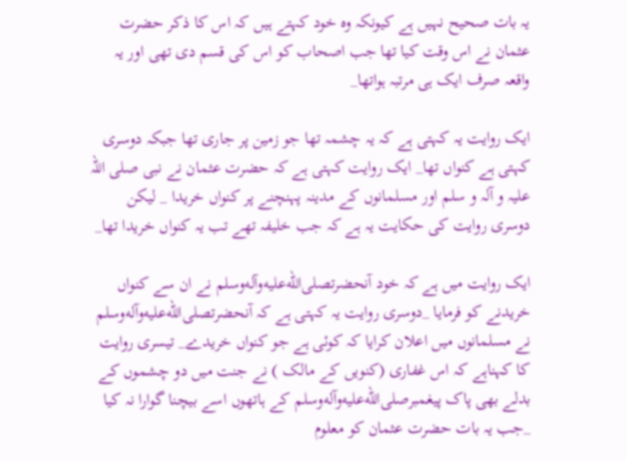یہ بات صحیح نہیں ہے کیونکہ وہ خود کہتے ہیں کہ اس کا ذکر حضرت عثمان نے اس وقت کیا تھا جب اصحاب کو اس کی قسم دی تھی اور یہ واقعہ صرف ایک ہی مرتبہ ہواتھا_

ایک روایت یہ کہتی ہے کہ یہ چشمہ تھا جو زمین پر جاری تھا جبکہ دوسری کہتی ہے کنواں تھا_ ایک روایت کہتی ہے کہ حضرت عثمان نے نبی صلی اللہ علیہ و آلہ و سلم اور مسلمانوں کے مدینہ پہنچنے پر کنواں خریدا _ لیکن دوسری روایت کی حکایت یہ ہے کہ جب خلیفہ تھے تب یہ کنواں خریدا تھا_

ایک روایت میں ہے کہ خود آنحضرتصلى‌الله‌عليه‌وآله‌وسلم نے ان سے کنواں خریدنے کو فرمایا _دوسری روایت یہ کہتی ہے کہ آنحضرتصلى‌الله‌عليه‌وآله‌وسلم نے مسلمانوں میں اعلان کرایا کہ کوئی ہے جو کنواں خریدے_ تیسری روایت کا کہناہے کہ اس غفاری (کنویں کے مالک ) نے جنت میں دو چشموں کے بدلے بھی پاک پیغمبرصلى‌الله‌عليه‌وآله‌وسلم کے ہاتھوں اسے بیچنا گوارا نہ کیا _جب یہ بات حضرت عثمان کو معلوم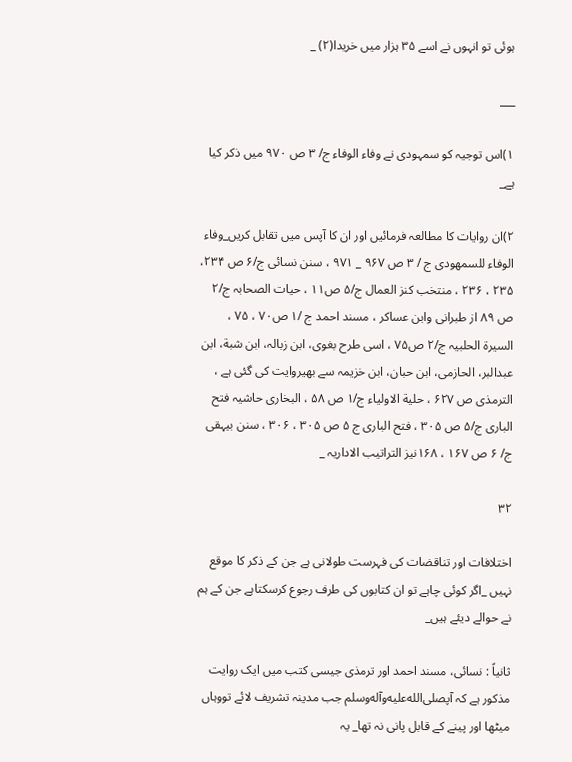ہوئی تو انہوں نے اسے ۳۵ ہزار میں خریدا(۲) _

___

۱)اس توجیہ کو سمہودی نے وفاء الوفاء ج/ ۳ ص ۹۷۰ میں ذکر کیا ہے_

۲)ان روایات کا مطالعہ فرمائیں اور ان کا آپس میں تقابل کریں_وفاء الوفاء للسمھودی ج / ۳ ص ۹۶۷ _ ۹۷۱ ، سنن نسائی ج/۶ ص ۲۳۴، ۲۳۵ ، ۲۳۶ ، منتخب کنز العمال ج/۵ ص۱۱ ، حیات الصحابہ ج/۲ ص ۸۹ از طبرانی وابن عساکر ، مسند احمد ج /۱ ص۷۰ ، ۷۵ ، السیرة الحلبیہ ج/۲ ص۷۵ ، اسی طرح بغوی، ابن زبالہ، ابن شبة، ابن عبدالبر، الحازمی، ابن حبان، ابن خزیمہ سے بھیروایت کی گئی ہے ، الترمذی ص ۶۲۷ ، حلیة الاولیاء ج/۱ ص ۵۸ ، البخاری حاشیہ فتح الباری ج/۵ ص ۳۰۵ ، فتح الباری ج ۵ ص ۳۰۵ ، ۳۰۶ ، سنن بیہقی ج/ ۶ ص ۱۶۷ ، ۱۶۸نیز التراتیب الاداریہ _

۳۲

اختلافات اور تناقضات کی فہرست طولانی ہے جن کے ذکر کا موقع نہیں _اگر کوئی چاہے تو ان کتابوں کی طرف رجوع کرسکتاہے جن کے ہم نے حوالے دیئے ہیں_

ثانیاً : نسائی، مسند احمد اور ترمذی جیسی کتب میں ایک روایت مذکور ہے کہ آپصلى‌الله‌عليه‌وآله‌وسلم جب مدینہ تشریف لائے تووہاں میٹھا اور پینے کے قابل پانی نہ تھا_ یہ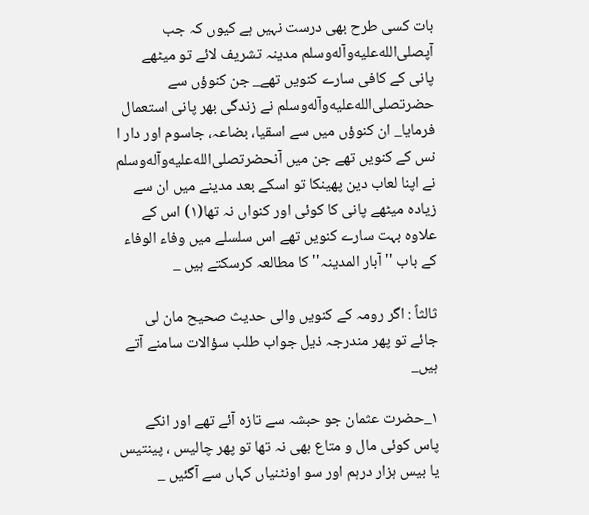بات کسی طرح بھی درست نہیں ہے کیوں کہ جب آپصلى‌الله‌عليه‌وآله‌وسلم مدینہ تشریف لائے تو میٹھے پانی کے کافی سارے کنویں تھے_ جن کنوؤں سے حضرتصلى‌الله‌عليه‌وآله‌وسلم نے زندگی بھر پانی استعمال فرمایا_ ان کنوؤں میں سے اسقیا، بضاعہ، جاسوم اور دار ا نس کے کنویں تھے جن میں آنحضرتصلى‌الله‌عليه‌وآله‌وسلم نے اپنا لعاب دین پھینکا تو اسکے بعد مدینے میں ان سے زیادہ میٹھے پانی کا کوئی اور کنواں نہ تھا(۱) اس کے علاوہ بہت سارے کنویں تھے اس سلسلے میں وفاء الوفاء کے باب '' آبار المدینہ'' کا مطالعہ کرسکتے ہیں _

ثالثاً : اگر رومہ کے کنویں والی حدیث صحیح مان لی جائے تو پھر مندرجہ ذیل جواب طلب سؤالات سامنے آتے ہیں_

۱_حضرت عثمان جو حبشہ سے تازہ آئے تھے اور انکے پاس کوئی مال و متاع بھی نہ تھا تو پھر چالیس ، پینتیس یا بیس ہزار درہم اور سو اونٹنیاں کہاں سے آگئیں _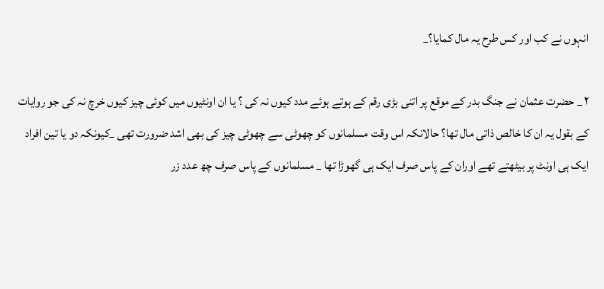انہوں نے کب اور کس طرح یہ مال کمایا؟_

۲ _ حضرت عثمان نے جنگ بدر کے موقع پر اتنی بڑی رقم کے ہوتے ہوئے مدد کیوں نہ کی ؟ یا ان اونٹیوں میں کوئی چیز کیوں خرچ نہ کی جو روایات کے بقول یہ ان کا خالص ذاتی مال تھا؟ حالانکہ اس وقت مسلمانوں کو چھوٹی سے چھوٹی چیز کی بھی اشد ضرورت تھی _کیونکہ دو یا تین افراد ایک ہی اونٹ پر بیٹھتے تھے اوران کے پاس صرف ایک ہی گھوڑا تھا _ مسلمانوں کے پاس صرف چھ عدد زر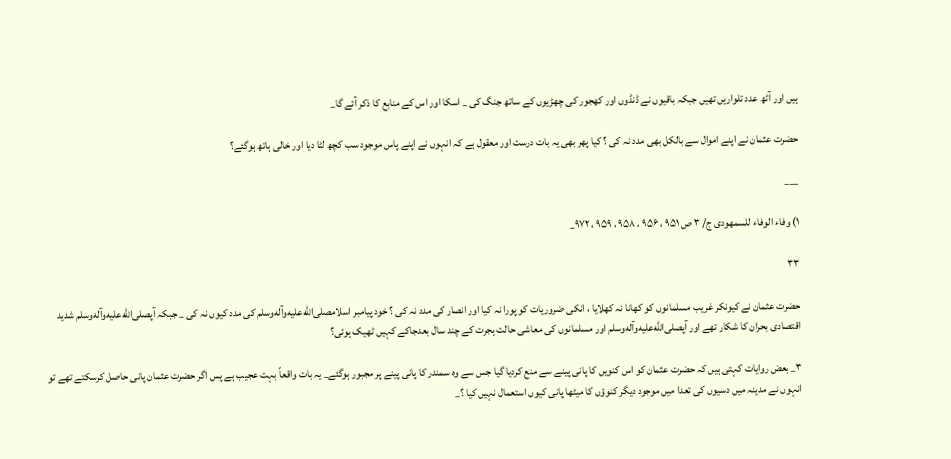ہیں اور آٹھ عدد تلواریں تھیں جبکہ باقیوں نے ڈنڈوں اور کھجور کی چھڑیوں کے ساتھ جنگ کی _ اسکا اور اس کے منابع کا ذکر آئے گا_

حضرت عثمان نے اپنے اموال سے بالکل بھی مدد نہ کی ؟ کیا پھر بھی یہ بات درست اور معقول ہے کہ انہوں نے اپنے پاس موجود سب کچھ لٹا دیا اور خالی ہاتھ ہوگئے؟

___

۱) وفاء الوفاء للسمھودی ج/ ۳ ص ۹۵۱ ، ۹۵۶ ، ۹۵۸ ، ۹۵۹ ، ۹۷۲_

۳۳

حضرت عثمان نے کیونکر غریب مسلمانوں کو کھانا نہ کھلایا ، انکی ضروریات کو پورا نہ کیا اور انصار کی مدد نہ کی ؟ خود پیامبر اسلامصلى‌الله‌عليه‌وآله‌وسلم کی مدد کیوں نہ کی _ جبکہ آپصلى‌الله‌عليه‌وآله‌وسلم شدید اقتصادی بحران کا شکار تھے اور آپصلى‌الله‌عليه‌وآله‌وسلم اور مسلمانوں کی معاشی حالت ہجرت کے چند سال بعدجاکے کہیں ٹھیک ہوئی؟

۳_ بعض روایات کہتی ہیں کہ حضرت عثمان کو اس کنویں کا پانی پینے سے منع کردیا گیا جس سے وہ سمندر کا پانی پینے پر مجبور ہوگئے_ یہ بات واقعاً بہت عجیب ہے پس اگر حضرت عثمان پانی حاصل کرسکتے تھے تو انہوں نے مدینہ میں دسیوں کی تعدا میں موجود دیگر کنوؤں کا میٹھا پانی کیوں استعمال نہیں کیا ؟_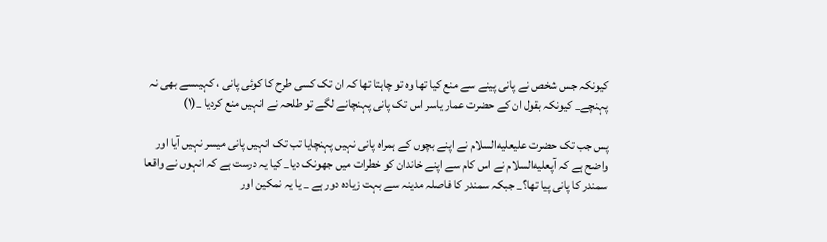کیونکہ جس شخص نے پانی پینے سے منع کیا تھا وہ تو چاہتا تھا کہ ان تک کسی طرح کا کوئی پانی ، کہیںسے بھی نہ پہنچے_ کیونکہ بقول ان کے حضرت عمار یاسر اس تک پانی پہنچانے لگے تو طلحہ نے انہیں منع کردیا _(۱)

پس جب تک حضرت علیعليه‌السلام نے اپنے بچوں کے ہمراہ پانی نہیں پہنچایا تب تک انہیں پانی میسر نہیں آیا اور واضح ہے کہ آپعليه‌السلام نے اس کام سے اپنے خاندان کو خطرات میں جھونک دیا_ کیا یہ درست ہے کہ انہوں نے واقعا سمندر کا پانی پیا تھا؟_ جبکہ سمندر کا فاصلہ مدینہ سے بہت زیادہ دور ہے _ یا یہ نمکین اور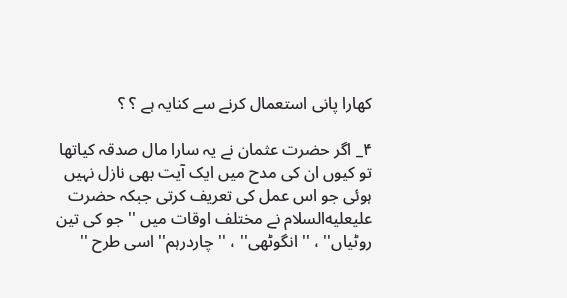کھارا پانی استعمال کرنے سے کنایہ ہے ؟ ؟

۴_ اگر حضرت عثمان نے یہ سارا مال صدقہ کیاتھا تو کیوں ان کی مدح میں ایک آیت بھی نازل نہیں ہوئی جو اس عمل کی تعریف کرتی جبکہ حضرت علیعليه‌السلام نے مختلف اوقات میں '' جو کی تین روٹیاں'' ، '' انگوٹھی'' ، '' چاردرہم'' اسی طرح ''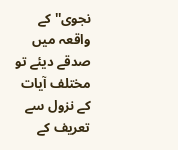نجوی'' کے واقعہ میں صدقے دیئے تو مختلف آیات کے نزول سے تعریف کے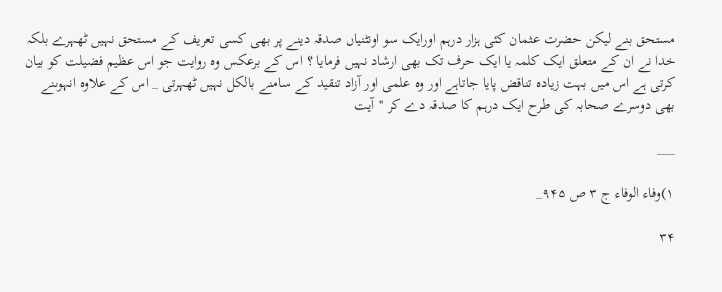مستحق بنے لیکن حضرت عثمان کئی ہزار درہم اورایک سو اونٹنیاں صدقہ دینے پر بھی کسی تعریف کے مستحق نہیں ٹھہرے بلکہ خدا نے ان کے متعلق ایک کلمہ یا ایک حرف تک بھی ارشاد نہیں فرمایا ؟ اس کے برعکس وہ روایت جو اس عظیم فضیلت کو بیان کرتی ہے اس میں بہت زیادہ تناقض پایا جاتاہے اور وہ علمی اور آزاد تنقید کے سامنے بالکل نہیں ٹھہرتی _ اس کے علاوہ انہوںنے بھی دوسرے صحابہ کی طرح ایک درہم کا صدقہ دے کر ''آیت

___

۱)وفاء الوفاء ج ۳ ص ۹۴۵_

۳۴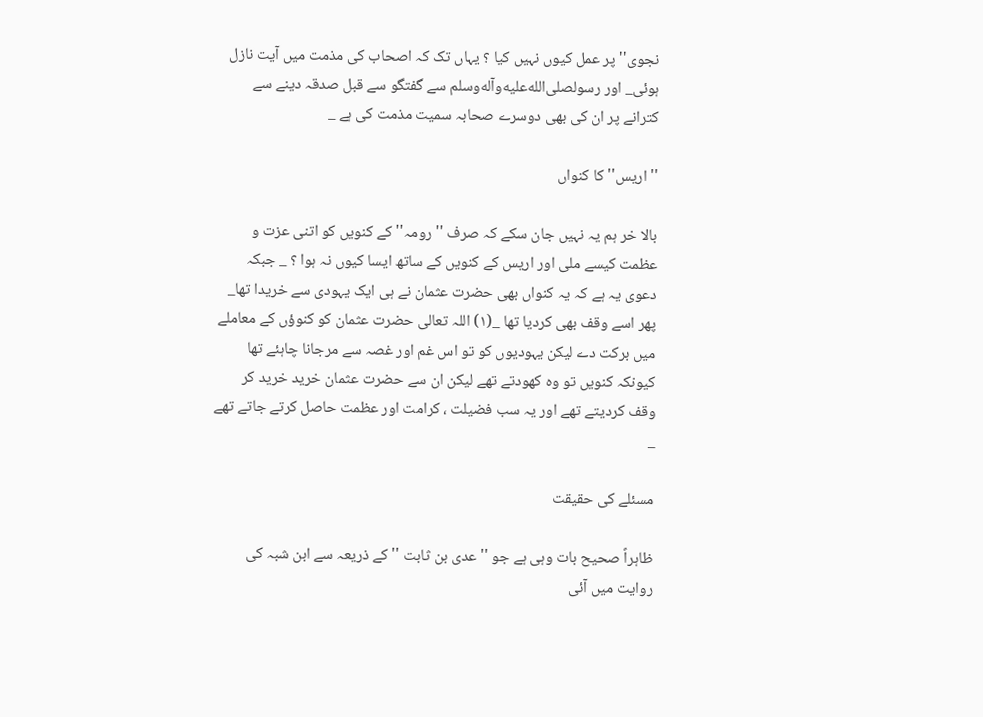نجوی'' پر عمل کیوں نہیں کیا ؟ یہاں تک کہ اصحاب کی مذمت میں آیت نازل ہوئی_ اور رسولصلى‌الله‌عليه‌وآله‌وسلم سے گفتگو سے قبل صدقہ دینے سے کترانے پر ان کی بھی دوسرے صحابہ سمیت مذمت کی ہے _

'' اریس'' کا کنواں

بالا خر ہم یہ نہیں جان سکے کہ صرف '' رومہ'' کے کنویں کو اتنی عزت و عظمت کیسے ملی اور اریس کے کنویں کے ساتھ ایسا کیوں نہ ہوا ؟ _ جبکہ دعوی یہ ہے کہ یہ کنواں بھی حضرت عثمان نے ہی ایک یہودی سے خریدا تھا_ پھر اسے وقف بھی کردیا تھا _(۱) اللہ تعالی حضرت عثمان کو کنوؤں کے معاملے میں برکت دے لیکن یہودیوں کو تو اس غم اور غصہ سے مرجانا چاہئے تھا کیونکہ کنویں تو وہ کھودتے تھے لیکن ان سے حضرت عثمان خرید خرید کر وقف کردیتے تھے اور یہ سب فضیلت ، کرامت اور عظمت حاصل کرتے جاتے تھے _

مسئلے کی حقیقت

ظاہراً صحیح بات وہی ہے جو '' عدی بن ثابت '' کے ذریعہ سے ابن شبہ کی روایت میں آئی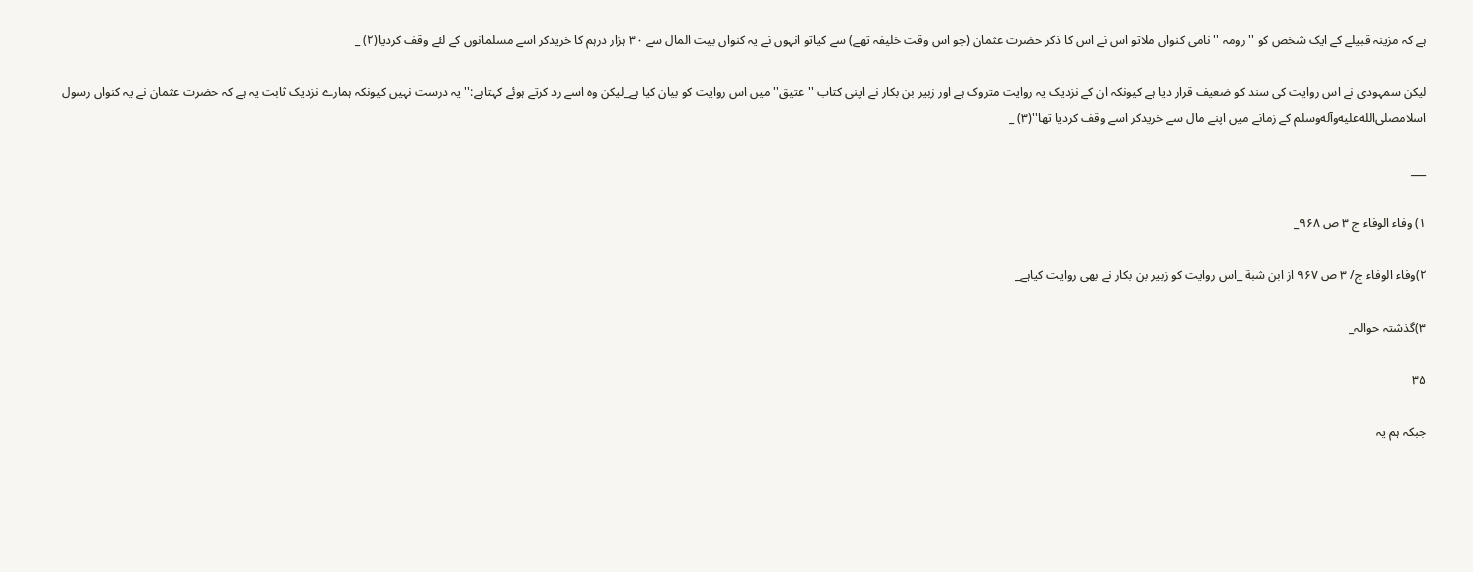ہے کہ مزینہ قبیلے کے ایک شخص کو '' رومہ '' نامی کنواں ملاتو اس نے اس کا ذکر حضرت عثمان (جو اس وقت خلیفہ تھے) سے کیاتو انہوں نے یہ کنواں بیت المال سے ۳۰ ہزار درہم کا خریدکر اسے مسلمانوں کے لئے وقف کردیا(۲) _

لیکن سمہودی نے اس روایت کی سند کو ضعیف قرار دیا ہے کیونکہ ان کے نزدیک یہ روایت متروک ہے اور زبیر بن بکار نے اپنی کتاب ''عتیق'' میں اس روایت کو بیان کیا ہے_لیکن وہ اسے رد کرتے ہوئے کہتاہے:'' یہ درست نہیں کیونکہ ہمارے نزدیک ثابت یہ ہے کہ حضرت عثمان نے یہ کنواں رسول اسلامصلى‌الله‌عليه‌وآله‌وسلم کے زمانے میں اپنے مال سے خریدکر اسے وقف کردیا تھا''(۳) _

___

۱) وفاء الوفاء ج ۳ ص ۹۶۸_

۲)وفاء الوفاء ج/ ۳ ص ۹۶۷ از ابن شبة _اس روایت کو زبیر بن بکار نے بھی روایت کیاہے_

۳)گذشتہ حوالہ_

۳۵

جبکہ ہم یہ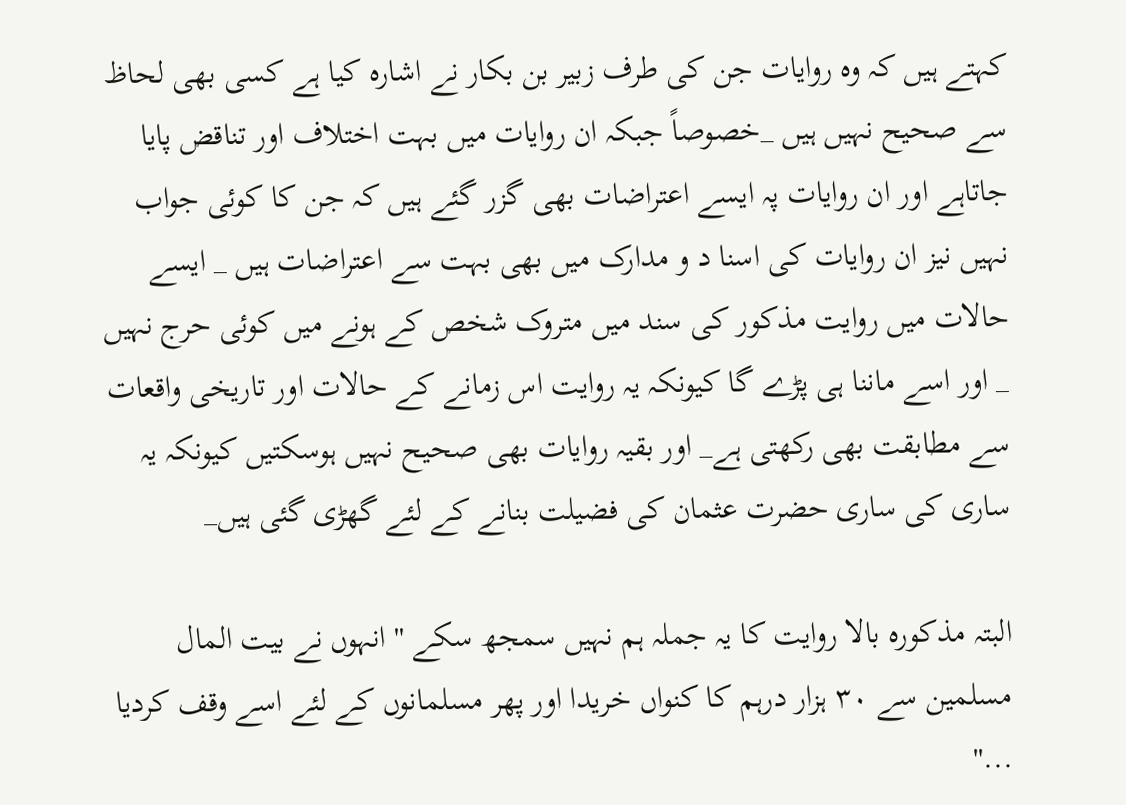کہتے ہیں کہ وہ روایات جن کی طرف زبیر بن بکار نے اشارہ کیا ہے کسی بھی لحاظ سے صحیح نہیں ہیں _خصوصاً جبکہ ان روایات میں بہت اختلاف اور تناقض پایا جاتاہے اور ان روایات پہ ایسے اعتراضات بھی گزر گئے ہیں کہ جن کا کوئی جواب نہیں نیز ان روایات کی اسنا د و مدارک میں بھی بہت سے اعتراضات ہیں _ ایسے حالات میں روایت مذکور کی سند میں متروک شخص کے ہونے میں کوئی حرج نہیں _ اور اسے ماننا ہی پڑے گا کیونکہ یہ روایت اس زمانے کے حالات اور تاریخی واقعات سے مطابقت بھی رکھتی ہے_ اور بقیہ روایات بھی صحیح نہیں ہوسکتیں کیونکہ یہ ساری کی ساری حضرت عثمان کی فضیلت بنانے کے لئے گھڑی گئی ہیں_

البتہ مذکورہ بالا روایت کا یہ جملہ ہم نہیں سمجھ سکے '' انہوں نے بیت المال مسلمین سے ۳۰ ہزار درہم کا کنواں خریدا اور پھر مسلمانوں کے لئے اسے وقف کردیا ...''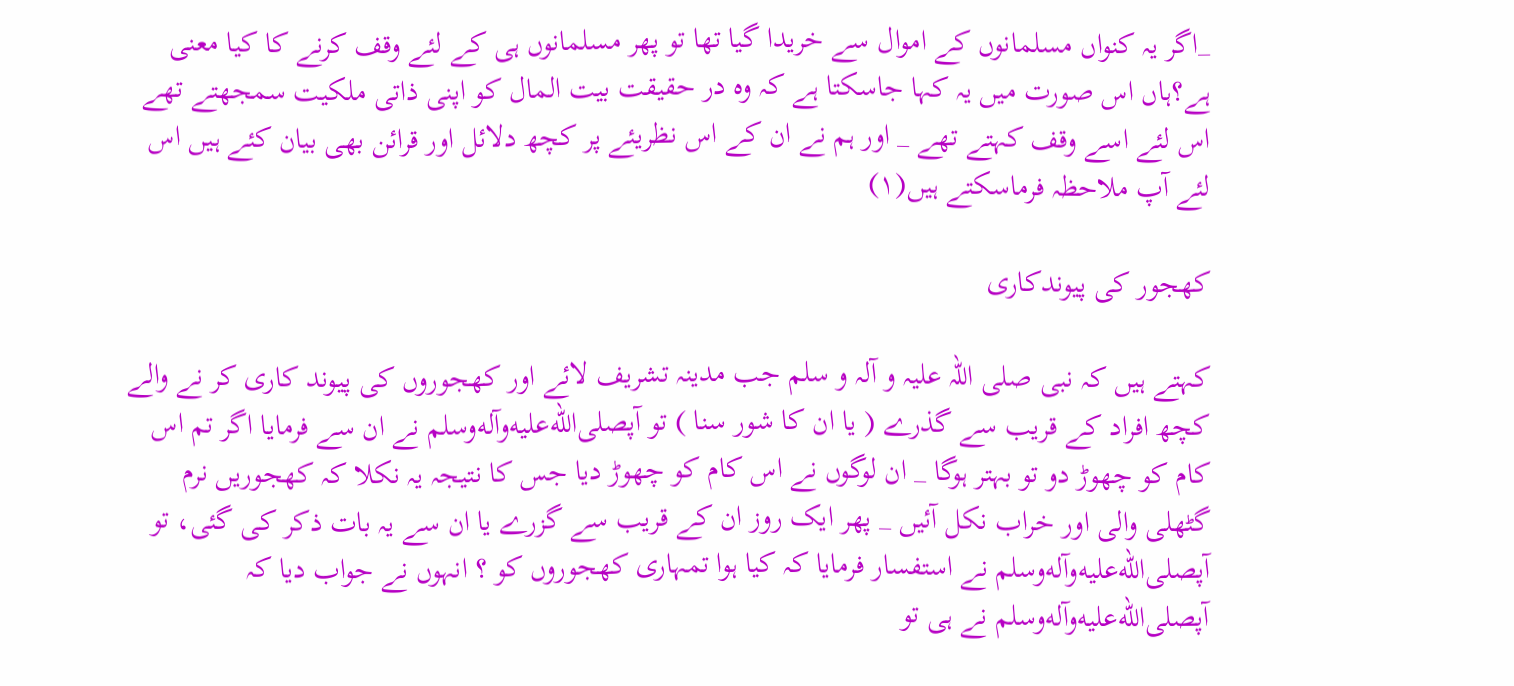_اگر یہ کنواں مسلمانوں کے اموال سے خریدا گیا تھا تو پھر مسلمانوں ہی کے لئے وقف کرنے کا کیا معنی ہے؟ہاں اس صورت میں یہ کہا جاسکتا ہے کہ وہ در حقیقت بیت المال کو اپنی ذاتی ملکیت سمجھتے تھے اس لئے اسے وقف کہتے تھے _ اور ہم نے ان کے اس نظریئے پر کچھ دلائل اور قرائن بھی بیان کئے ہیں اس لئے آپ ملاحظہ فرماسکتے ہیں(۱)

کھجور کی پیوندکاری

کہتے ہیں کہ نبی صلی اللہ علیہ و آلہ و سلم جب مدینہ تشریف لائے اور کھجوروں کی پیوند کاری کر نے والے کچھ افراد کے قریب سے گذرے ( یا ان کا شور سنا ) تو آپصلى‌الله‌عليه‌وآله‌وسلم نے ان سے فرمایا اگر تم اس کام کو چھوڑ دو تو بہتر ہوگا _ ان لوگوں نے اس کام کو چھوڑ دیا جس کا نتیجہ یہ نکلا کہ کھجوریں نرم گٹھلی والی اور خراب نکل آئیں _ پھر ایک روز ان کے قریب سے گزرے یا ان سے یہ بات ذکر کی گئی، تو آپصلى‌الله‌عليه‌وآله‌وسلم نے استفسار فرمایا کہ کیا ہوا تمہاری کھجوروں کو ؟ انہوں نے جواب دیا کہ آپصلى‌الله‌عليه‌وآله‌وسلم نے ہی تو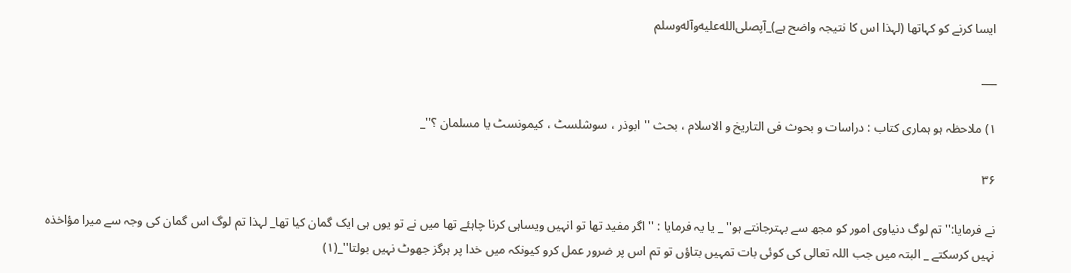ایسا کرنے کو کہاتھا (لہذا اس کا نتیجہ واضح ہے)_آپصلى‌الله‌عليه‌وآله‌وسلم

___

۱) ملاحظہ ہو ہماری کتاب : دراسات و بحوث فی التاریخ و الاسلام ، بحث ''ابوذر ، سوشلسٹ ، کیمونسٹ یا مسلمان ؟''_

۳۶

نے فرمایا:'' تم لوگ دنیاوی امور کو مجھ سے بہترجانتے ہو'' _ یا یہ فرمایا : ''اگر مفید تھا تو انہیں ویساہی کرنا چاہئے تھا میں نے تو یوں ہی ایک گمان کیا تھا_ لہذا تم لوگ اس گمان کی وجہ سے میرا مؤاخذہ نہیں کرسکتے _ البتہ میں جب اللہ تعالی کی کوئی بات تمہیں بتاؤں تو تم اس پر ضرور عمل کرو کیونکہ میں خدا پر ہرگز جھوٹ نہیں بولتا''_(۱)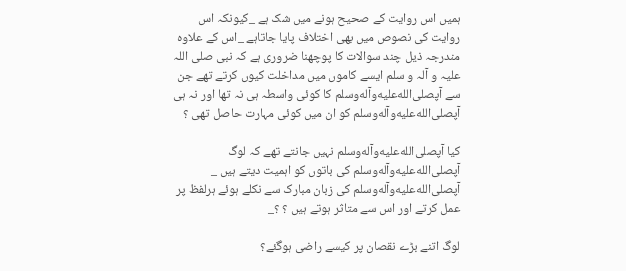ہمیں اس روایت کے صحیح ہونے میں شک ہے _کیونکہ اس روایت کی نصوص میں بھی اختلاف پایا جاتاہے _اس کے علاوہ مندرجہ ذیل چند سوالات کا پوچھنا ضروری ہے کہ نبی صلی اللہ علیہ و آلہ و سلم ایسے کاموں میں مداخلت کیوں کرتے تھے جن سے آپصلى‌الله‌عليه‌وآله‌وسلم کا کوئی واسطہ ہی نہ تھا اور نہ ہی آپصلى‌الله‌عليه‌وآله‌وسلم کو ان میں کوئی مہارت حاصل تھی ؟

کیا آپصلى‌الله‌عليه‌وآله‌وسلم نہیں جانتے تھے کہ لوگ آپصلى‌الله‌عليه‌وآله‌وسلم کی باتوں کو اہمیت دیتے ہیں _ آپصلى‌الله‌عليه‌وآله‌وسلم کی زبان مبارک سے نکلے ہوئے ہرلفظ پر عمل کرتے اور اس سے متاثر ہوتے ہیں ؟ ؟_

لوگ اتنے بڑے نقصان پر کیسے راضی ہوگئے؟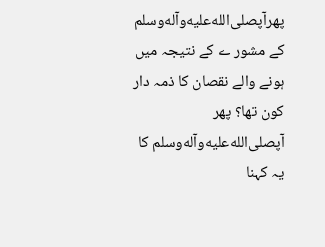پھرآپصلى‌الله‌عليه‌وآله‌وسلم کے مشور ے کے نتیجہ میں ہونے والے نقصان کا ذمہ دار کون تھا؟ پھر آپصلى‌الله‌عليه‌وآله‌وسلم کا یہ کہنا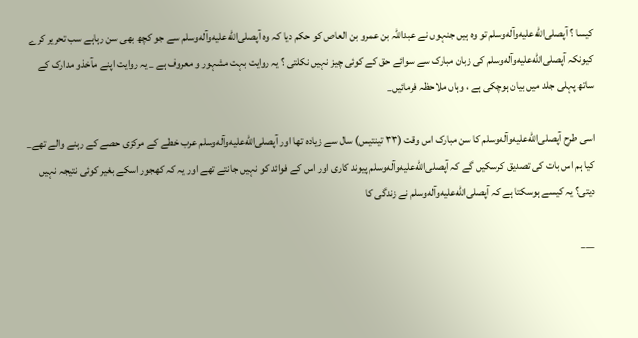کیسا ؟ آپصلى‌الله‌عليه‌وآله‌وسلم تو وہ ہیں جنہوں نے عبداللہ بن عمرو بن العاص کو حکم دیا کہ وہ آپصلى‌الله‌عليه‌وآله‌وسلم سے جو کچھ بھی سن رہاہے سب تحریر کرے کیونکہ آپصلى‌الله‌عليه‌وآله‌وسلم کی زبان مبارک سے سوائے حق کے کوئی چیز نہیں نکلتی ؟ یہ روایت بہت مشہور و معروف ہے _ یہ روایت اپنے مآخذو مدارک کے ساتھ پہلی جلد میں بیان ہوچکی ہے ، وہاں ملاحظہ فرمائیں_

اسی طرح آپصلى‌الله‌عليه‌وآله‌وسلم کا سن مبارک اس وقت (۳۳ تینتیس) سال سے زیادہ تھا اور آپصلى‌الله‌عليه‌وآله‌وسلم عرب خطے کے مرکزی حصے کے رہنے والے تھے_ کیا ہم اس بات کی تصدیق کرسکیں گے کہ آپصلى‌الله‌عليه‌وآله‌وسلم پیوند کاری اور اس کے فوائد کو نہیں جانتے تھے اور یہ کہ کھجور اسکے بغیر کوئی نتیجہ نہیں دیتی؟ یہ کیسے ہوسکتا ہے کہ آپصلى‌الله‌عليه‌وآله‌وسلم نے زندگی کا

___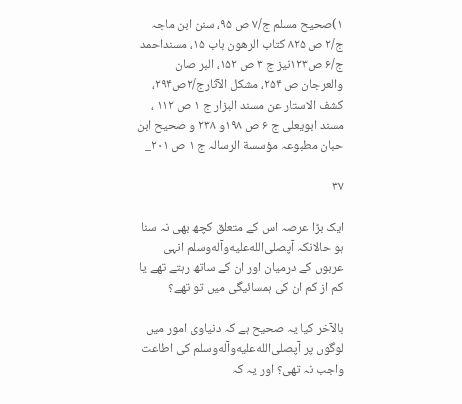۱)صحیح مسلم ج/۷ ص ۹۵، سنن ابن ماجہ ج/۲ ص ۸۲۵ کتاب الرھون باب ۱۵، مسنداحمد ج/۶ ص۱۲۳نیز ج ۳ ص ۱۵۲، البر صان والعرجان ص ۲۵۴، مشکل الآثارج/۲ص۲۹۴، کشف الاستار عن مسند البزار ج ۱ ص ۱۱۲ ، مسند ابویعلی ج ۶ ص ۱۹۸و ۲۳۸ و صحیح ابن حبان مطبوعہ مؤسسة الرسالہ ج ۱ ص ۲۰۱_

۳۷

ایک بڑا عرصہ اس کے متعلق کچھ بھی نہ سنا ہو حالانکہ آپصلى‌الله‌عليه‌وآله‌وسلم انہی عربوں کے درمیان اور ان کے ساتھ رہتے تھے یا کم از کم ان کی ہمسائیگی میں تو تھے؟

بالآخر کیا یہ صحیح ہے کہ دنیاوی امور میں لوگوں پر آپصلى‌الله‌عليه‌وآله‌وسلم کی اطاعت واجب نہ تھی؟ اور یہ کہ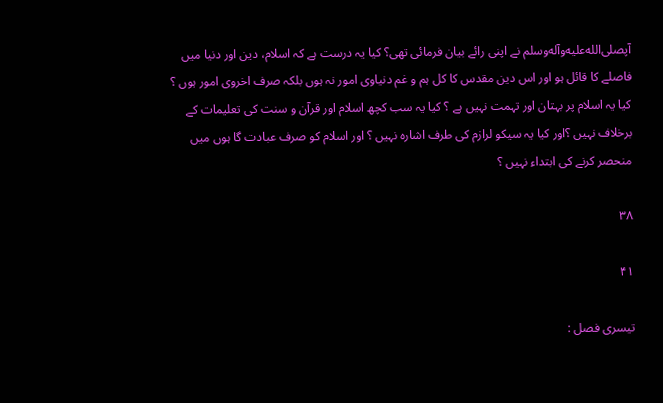آپصلى‌الله‌عليه‌وآله‌وسلم نے اپنی رائے بیان فرمائی تھی؟ کیا یہ درست ہے کہ اسلام، دین اور دنیا میں فاصلے کا قائل ہو اور اس دین مقدس کا کل ہم و غم دنیاوی امور نہ ہوں بلکہ صرف اخروی امور ہوں ؟ کیا یہ اسلام پر بہتان اور تہمت نہیں ہے ؟ کیا یہ سب کچھ اسلام اور قرآن و سنت کی تعلیمات کے برخلاف نہیں ؟اور کیا یہ سیکو لرازم کی طرف اشارہ نہیں ؟ اور اسلام کو صرف عبادت گا ہوں میں منحصر کرنے کی ابتداء نہیں ؟

۳۸

۴۱

تیسری فصل :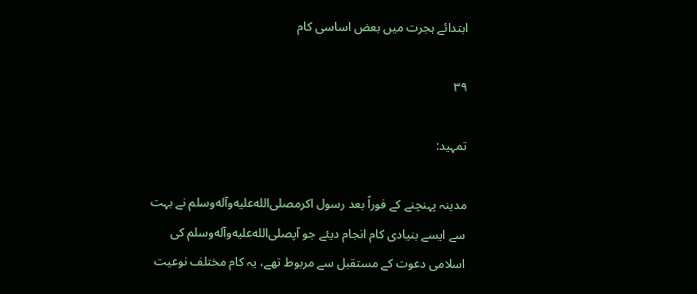ابتدائے ہجرت میں بعض اساسی کام

۳۹

تمہید:

مدینہ پہنچنے کے فوراً بعد رسول اکرمصلى‌الله‌عليه‌وآله‌وسلم نے بہت سے ایسے بنیادی کام انجام دیئے جو آپصلى‌الله‌عليه‌وآله‌وسلم کی اسلامی دعوت کے مستقبل سے مربوط تھے، یہ کام مختلف نوعیت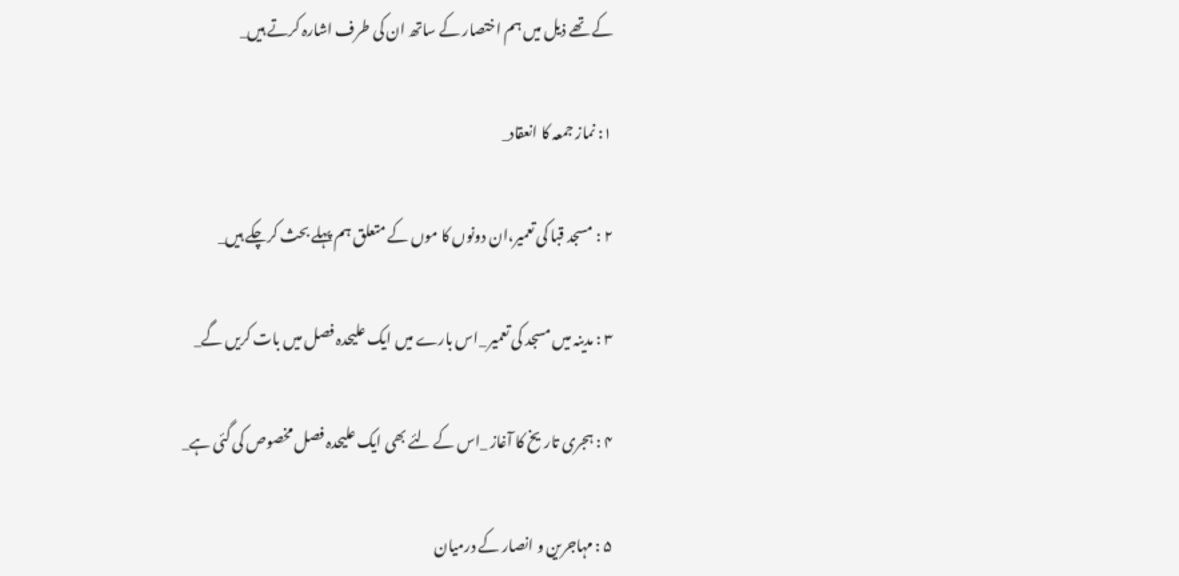کے تھے ذیل میں ہم اختصار کے ساتھ ان کی طرف اشارہ کرتے ہیں_

۱: نماز جمعہ کا انعقاد_

۲ : مسجد قبا کی تعمیر،ان دونوں کا موں کے متعلق ہم پہلے بحث کرچکے ہیں_

۳ : مدینہ میں مسجد کی تعمیر _اس بارے میں ایک علیحدہ فصل میں بات کریں گے_

۴ : ہجری تاریخ کا آغاز _اس کے لئے بھی ایک علیحدہ فصل مخصوص کی گئی ہے_

۵ : مہاجرین و انصار کے درمیان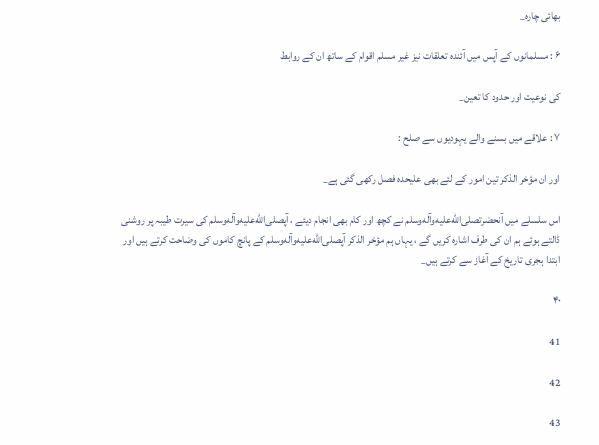بھائی چارہ_

۶ : مسلمانوں کے آپس میں آئندہ تعلقات نیز غیر مسلم اقوام کے ساتھ ان کے روابط

کی نوعیت اور حدود کا تعین_

۷ : علاقے میں بسنے والے یہودیوں سے صلح :

اور ان مؤخر الذکر تین امور کے لئے بھی علیحدہ فصل رکھی گئی ہے_

اس سلسلے میں آنحضرتصلى‌الله‌عليه‌وآله‌وسلم نے کچھ اور کام بھی انجام دیئے ، آپصلى‌الله‌عليه‌وآله‌وسلم کی سیرت طیبہ پر روشنی ڈالتے ہوئے ہم ان کی طرف اشارہ کریں گے ، یہاں ہم مؤخر الذکر آپصلى‌الله‌عليه‌وآله‌وسلم کے پانچ کاموں کی وضاحت کرتے ہیں اور ابتدا ہجری تاریخ کے آغاز سے کرتے ہیں_

۴۰

41

42

43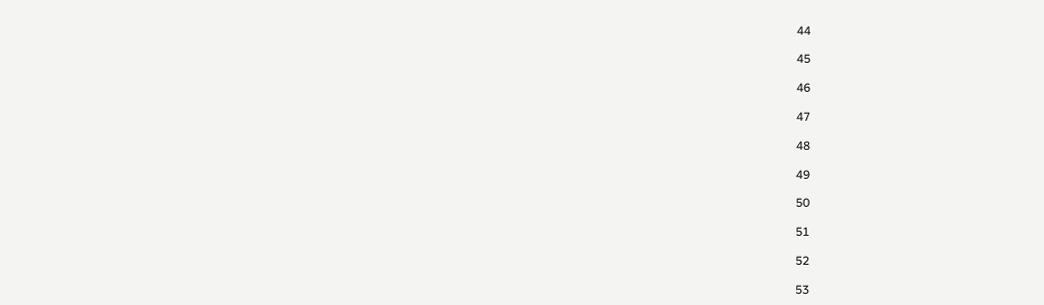44

45

46

47

48

49

50

51

52

53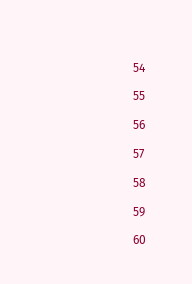54

55

56

57

58

59

60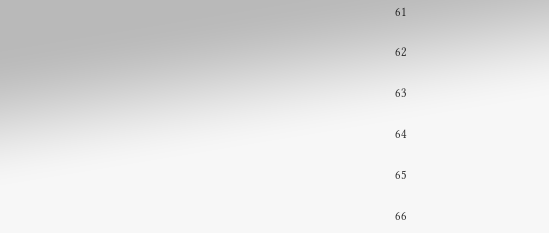61

62

63

64

65

66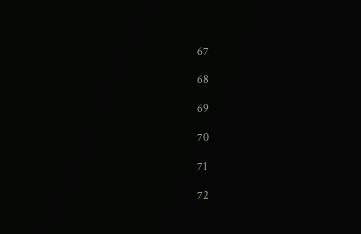67

68

69

70

71

72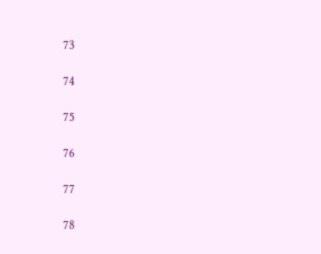73

74

75

76

77

78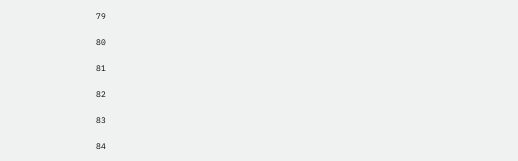79

80

81

82

83

84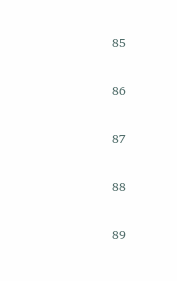85

86

87

88

89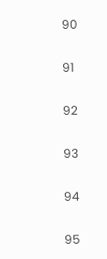90

91

92

93

94

95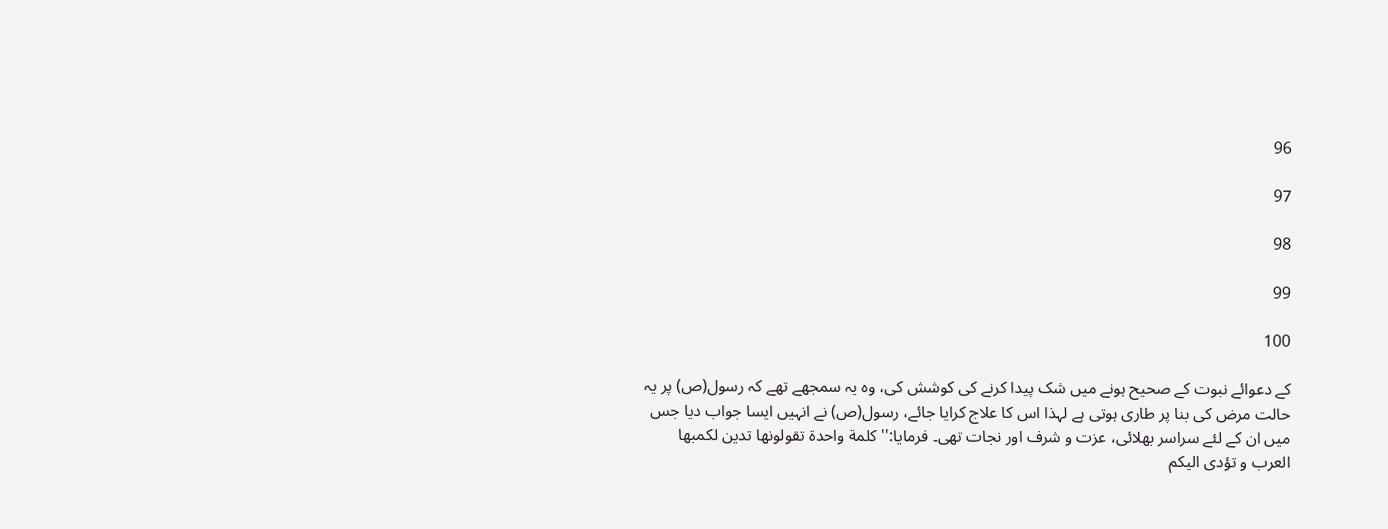96

97

98

99

100

کے دعوائے نبوت کے صحیح ہونے میں شک پیدا کرنے کی کوشش کی، وہ یہ سمجھے تھے کہ رسول(ص) پر یہ حالت مرض کی بنا پر طاری ہوتی ہے لہذا اس کا علاج کرایا جائے، رسول(ص) نے انہیں ایسا جواب دیا جس میں ان کے لئے سراسر بھلائی، عزت و شرف اور نجات تھی۔ فرمایا:''کلمة واحدة تقولونها تدین لکمبها العرب و تؤدی الیکم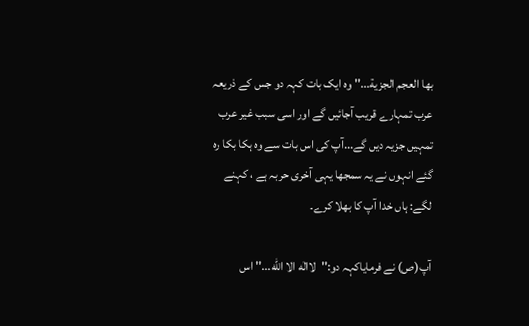بها العجم الجزیة...'' وہ ایک بات کہہ دو جس کے ذریعہ عرب تمہارے قریب آجائیں گے اور اسی سبب غیر عرب تمہیں جزیہ دیں گے...آپ کی اس بات سے وہ ہکا بکا رہ گئے انہوں نے یہ سمجھا یہی آخری حربہ ہے ، کہنے لگے: ہاں خدا آپ کا بھلا کرے۔

آپ(ص) نے فرمایاکہہ دو:''لاالٰه الا اللّه...'' اس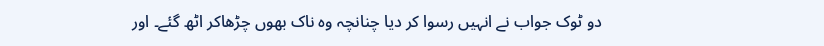دو ٹوک جواب نے انہیں رسوا کر دیا چنانچہ وہ ناک بھوں چڑھاکر اٹھ گئے۔ اور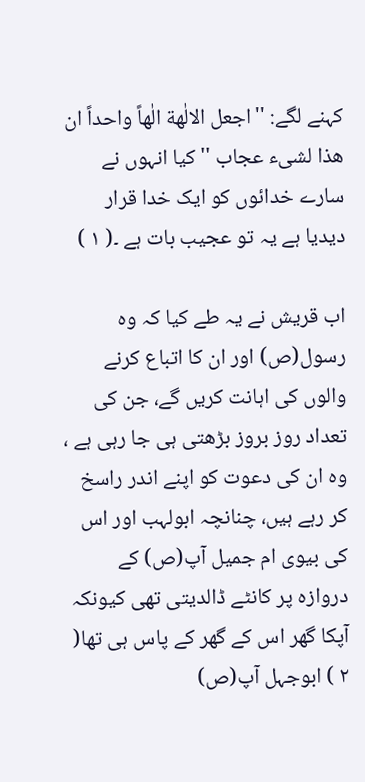کہنے لگے: ''اجعل الالٰھة الٰھاً واحداً ان ھذا لشیء عجاب '' کیا انہوں نے سارے خدائوں کو ایک خدا قرار دیدیا ہے یہ تو عجیب بات ہے ۔( ۱ )

اب قریش نے یہ طے کیا کہ وہ رسول(ص) اور ان کا اتباع کرنے والوں کی اہانت کریں گے، جن کی تعداد روز بروز بڑھتی ہی جا رہی ہے ، وہ ان کی دعوت کو اپنے اندر راسخ کر رہے ہیں، چنانچہ ابولہب اور اس کی بیوی ام جمیل آپ(ص) کے دروازہ پر کانٹے ڈالدیتی تھی کیونکہ آپکا گھر اس کے گھر کے پاس ہی تھا( ۲ ) ابوجہل آپ(ص)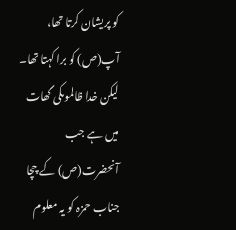کو پریشان کرتا تھا، آپ(ص) کو برا کہتا تھا۔ لیکن خدا ظالموںکی گھات میں ہے جب آنحضرت(ص) کے چچا جناب حمزہ کو یہ معلوم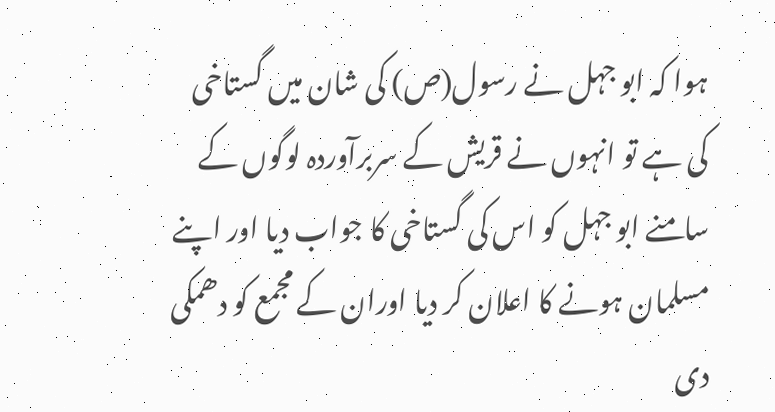ہوا کہ ابو جہل نے رسول(ص) کی شان میں گستاخی کی ہے تو انہوں نے قریش کے سربرآوردہ لوگوں کے سامنے ابو جہل کو اس کی گستاخی کا جواب دیا اور اپنے مسلمان ہونے کا اعلان کر دیا اوران کے مجمع کو دھمکی دی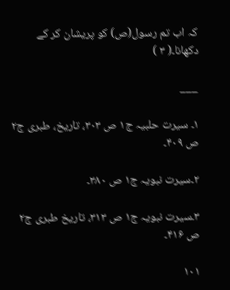کہ اب تم رسول(ص) کو پریشان کر کے دکھانا۔( ۳ )

___

۱۔ سیرت حلبیہ ج۱ ص ۳۰۳، تاریخ، طبری ج۲ ص ۴۰۹۔

۲۔سیرت نبویہ ج۱ ص ۳۸۰۔

۳۔سیرت نبویہ ج۱ ص ۳۱۳، تاریخ طبری ج۲ ص ۴۱۶۔

۱۰۱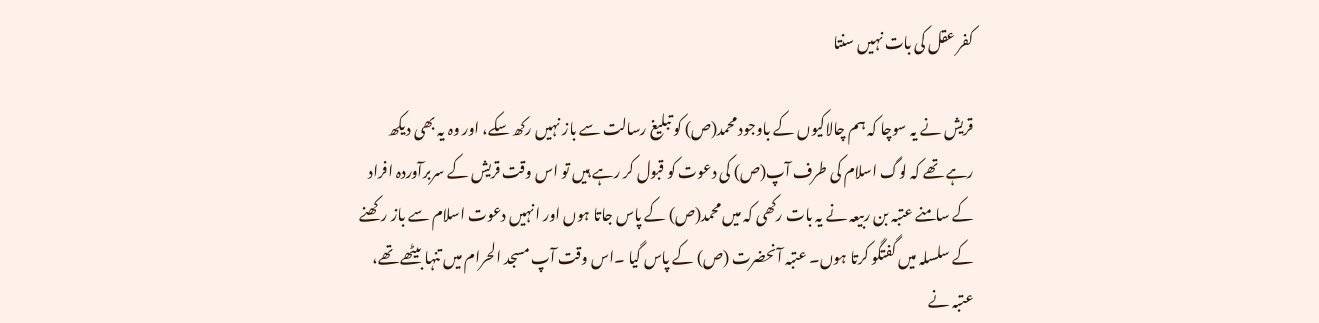کفر عقل کی بات نہیں سنتا

قریش نے یہ سوچا کہ ہم چالاکیوں کے باوجود محمد(ص) کو تبلیغ رسالت سے باز نہیں رکھ سکے، اور وہ یہ بھی دیکھ رہے تھے کہ لوگ اسلام کی طرف آپ(ص) کی دعوت کو قبول کر رہے ہیں تو اس وقت قریش کے سربرآوردہ افراد کے سامنے عتبہ بن ربیعہ نے یہ بات رکھی کہ میں محمد(ص) کے پاس جاتا ہوں اور انہیں دعوت اسلام سے باز رکھنے کے سلسلہ میں گفتگو کرتا ہوں۔ عتبہ آنحضرت (ص) کے پاس گیا ۔اس وقت آپ مسجد الحرام میں تنہا بیٹھے تھے، عتبہ نے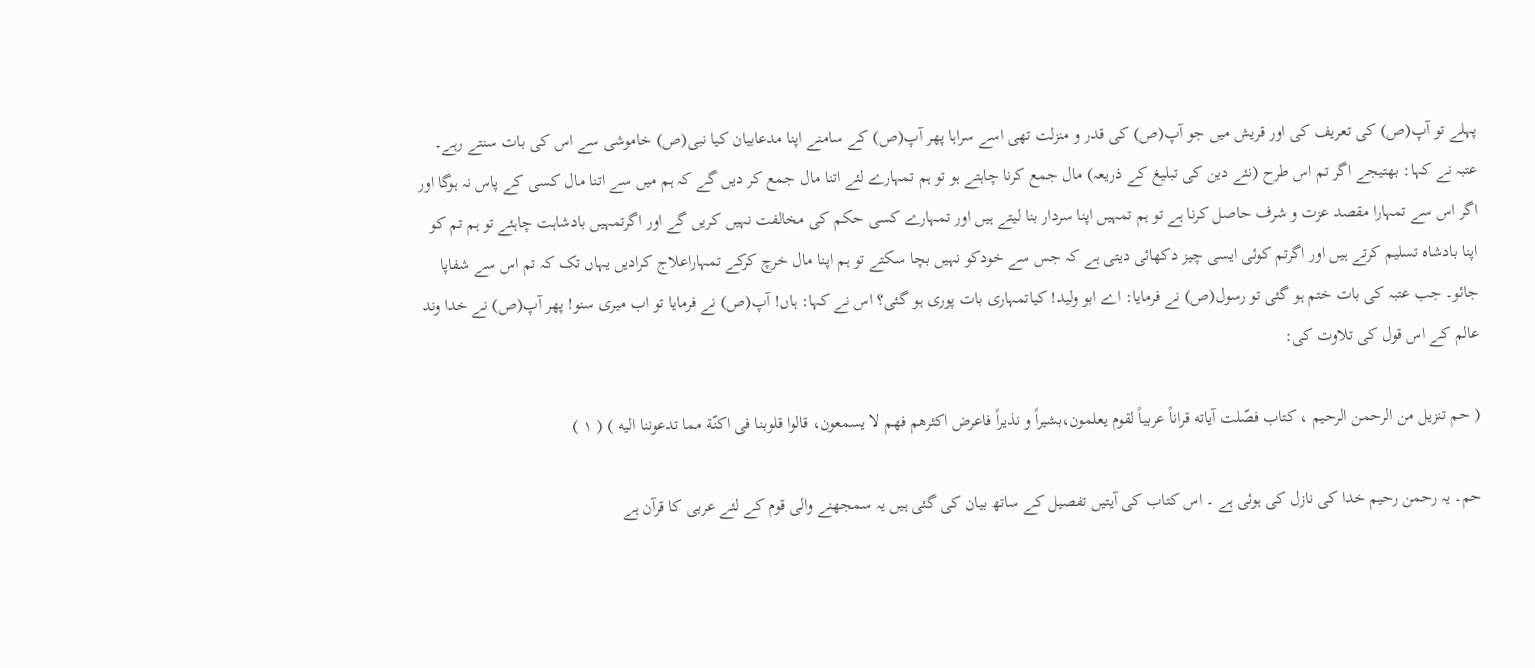پہلے تو آپ(ص) کی تعریف کی اور قریش میں جو آپ(ص) کی قدر و منزلت تھی اسے سراہا پھر آپ(ص) کے سامنے اپنا مدعابیان کیا نبی(ص) خاموشی سے اس کی بات سنتے رہے۔ عتبہ نے کہا: بھتیجے اگر تم اس طرح (نئے دین کی تبلیغ کے ذریعہ) مال جمع کرنا چاہتے ہو تو ہم تمہارے لئے اتنا مال جمع کر دیں گے کہ ہم میں سے اتنا مال کسی کے پاس نہ ہوگا اور اگر اس سے تمہارا مقصد عزت و شرف حاصل کرنا ہے تو ہم تمہیں اپنا سردار بنا لیتے ہیں اور تمہارے کسی حکم کی مخالفت نہیں کریں گے اور اگرتمہیں بادشاہت چاہئے تو ہم تم کو اپنا بادشاہ تسلیم کرتے ہیں اور اگرتم کوئی ایسی چیز دکھائی دیتی ہے کہ جس سے خودکو نہیں بچا سکتے تو ہم اپنا مال خرچ کرکے تمہاراعلاج کرادیں یہاں تک کہ تم اس سے شفاپا جائو۔ جب عتبہ کی بات ختم ہو گئی تو رسول(ص) نے فرمایا: اے ابو ولید! کیاتمہاری بات پوری ہو گئی؟ اس نے کہا: ہاں! آپ(ص) نے فرمایا تو اب میری سنو! پھر آپ(ص) نے خدا وند عالم کے اس قول کی تلاوت کی:

( حم تنزیل من الرحمن الرحیم ، کتاب فصّلت آیاته قراناً عربیاً لقوم یعلمون،بشیراً و نذیراً فاعرض اکثرهم فهم لا یسمعون، قالوا قلوبنا فی اکنّة مما تدعوننا الیه ) ( ۱ )

حم۔ یہ رحمن رحیم خدا کی نازل کی ہوئی ہے ۔ اس کتاب کی آیتیں تفصیل کے ساتھ بیان کی گئی ہیں یہ سمجھنے والی قوم کے لئے عربی کا قرآن ہے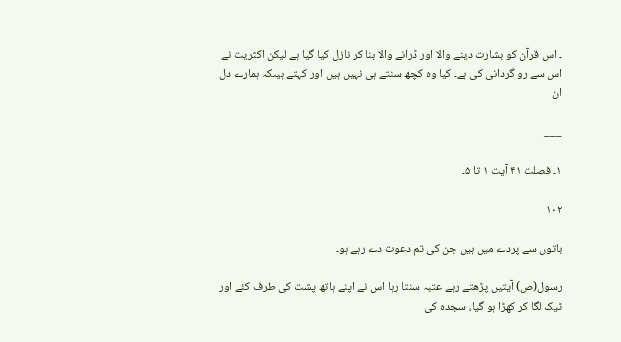۔ اس قرآن کو بشارت دینے والا اور ڈرانے والا بنا کر نازل کیا گیا ہے لیکن اکثریت نے اس سے رو گردانی کی ہے۔ کیا وہ کچھ سنتے ہی نہیں ہیں اور کہتے ہیںکہ ہمارے دل ان

___

۱۔ فصلت ۴۱ آیت ۱ تا ۵۔

۱۰۲

باتوں سے پردے میں ہیں جن کی تم دعوت دے رہے ہو۔

رسول(ص) آیتیں پڑھتے رہے عتبہ سنتا رہا اس نے اپنے ہاتھ پشت کی طرف کئے اور ٹیک لگا کر کھڑا ہو گیا، سجدہ کی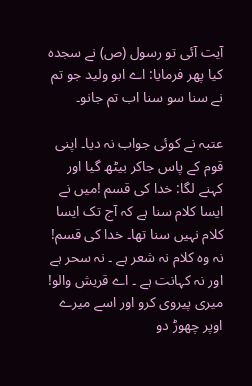آیت آئی تو رسول (ص) نے سجدہ کیا پھر فرمایا: اے ابو ولید جو تم نے سنا سو سنا اب تم جانو۔

عتبہ نے کوئی جواب نہ دیا۔ اپنی قوم کے پاس جاکر بیٹھ گیا اور کہنے لگا: خدا کی قسم !میں نے ایسا کلام سنا ہے کہ آج تک ایسا کلام نہیں سنا تھا۔ خدا کی قسم! نہ وہ کلام نہ شعر ہے ۔ نہ سحر ہے اور نہ کہانت ہے ۔ اے قریش والو! میری پیروی کرو اور اسے میرے اوپر چھوڑ دو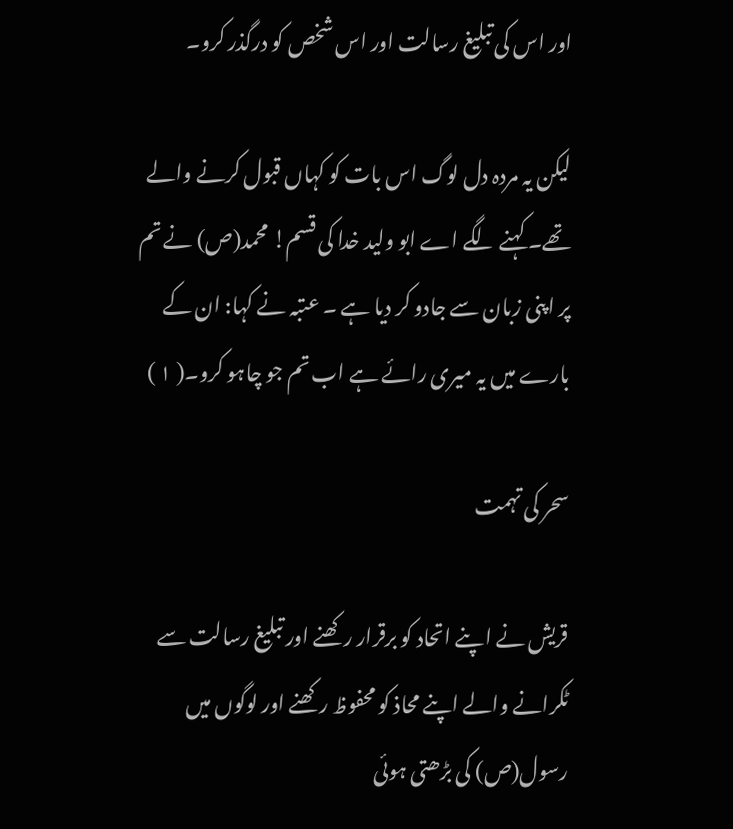اور اس کی تبلیغ رسالت اور اس شخص کو درگذر کرو۔

لیکن یہ مردہ دل لوگ اس بات کو کہاں قبول کرنے والے تھے۔ کہنے لگے اے ابو ولید خدا کی قسم! محمد(ص) نے تم پر اپنی زبان سے جادو کر دیا ہے ۔ عتبہ نے کہا: ان کے بارے میں یہ میری رائے ہے اب تم جو چاہو کرو۔( ۱ )

سحر کی تہمت

قریش نے اپنے اتحاد کو برقرار رکھنے اور تبلیغ رسالت سے ٹکرانے والے اپنے محاذ کو محفوظ رکھنے اور لوگوں میں رسول(ص) کی بڑھتی ہوئی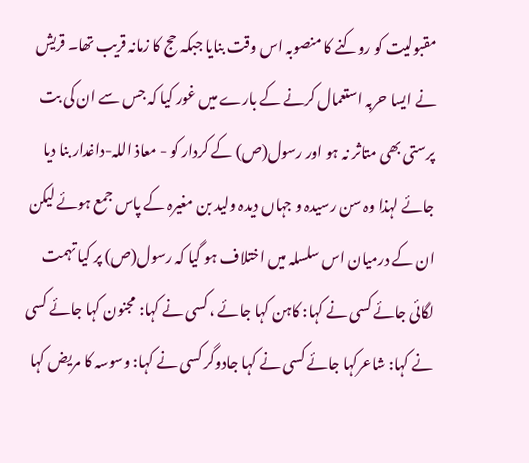مقبولیت کو روکنے کا منصوبہ اس وقت بنایا جبکہ حج کا زمانہ قریب تھا۔ قریش نے ایسا حربہ استعمال کرنے کے بارے میں غور کیا کہ جس سے ان کی بت پرستی بھی متاثر نہ ہو اور رسول(ص) کے کردار کو - معاذ اللہ-داغدار بنا دیا جائے لہذا وہ سن رسیدہ و جہاں دیدہ ولید بن مغیرہ کے پاس جمع ہوئے لیکن ان کے درمیان اس سلسلہ میں اختلاف ہو گیا کہ رسول(ص) پر کیا تہمت لگائی جائے کسی نے کہا: کاہن کہا جائے ، کسی نے کہا: مجنون کہا جائے کسی نے کہا: شاعرکہا جائے کسی نے کہا جادوگر کسی نے کہا: وسوسہ کا مریض کہا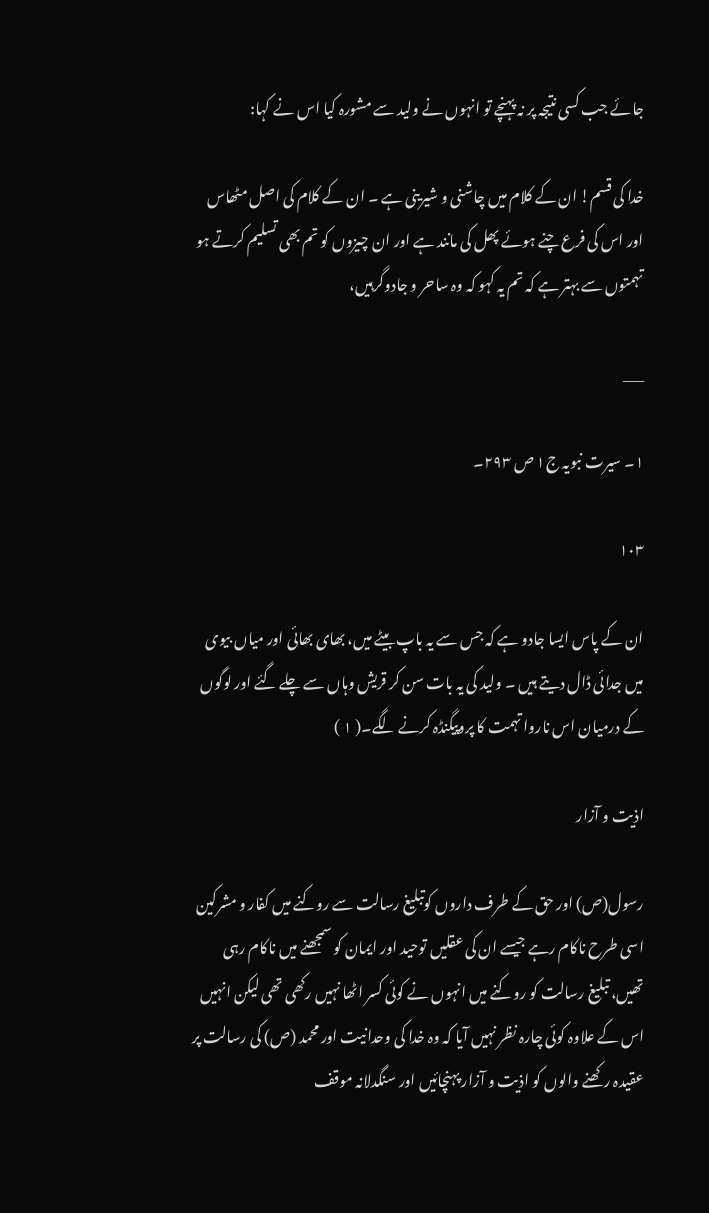جائے جب کسی نتیجہ پر نہ پہنچے تو انہوں نے ولید سے مشورہ کیا اس نے کہا:

خدا کی قسم! ان کے کلام میں چاشنی و شیرینی ہے ۔ ان کے کلام کی اصل مٹھاس اور اس کی فرع چنے ہوئے پھل کی مانند ہے اور ان چیزوں کو تم بھی تسلیم کرتے ہو تہمتوں سے بہتر ہے کہ تم یہ کہو کہ وہ ساحر و جادوگرہیں،

___

۱۔ سیرت نبویہ ج۱ ص ۲۹۳۔

۱۰۳

ان کے پاس ایسا جادو ہے کہ جس سے یہ باپ بیٹے میں، بھای بھائی اور میاں بیوی میں جدائی ڈال دیتے ہیں ۔ ولید کی یہ بات سن کر قریش وہاں سے چلے گئے اور لوگوں کے درمیان اس ناروا تہمت کا پروپیگنڈہ کرنے لگے۔( ۱ )

اذیت و آزار

رسول(ص) اور حق کے طرف داروں کوتبلیغ رسالت سے روکنے میں کفار و مشرکین اسی طرح ناکام رہے جیسے ان کی عقلیں توحید اور ایمان کو سمجھنے میں ناکام رہی تھیں، تبلیغ رسالت کو روکنے میں انہوں نے کوئی کسر اٹھا نہیں رکھی تھی لیکن انہیں اس کے علاوہ کوئی چارہ نظر نہیں آیا کہ وہ خدا کی وحدانیت اور محمد (ص) کی رسالت پر عقیدہ رکھنے والوں کو اذیت و آزار پہنچائیں اور سنگدلانہ موقف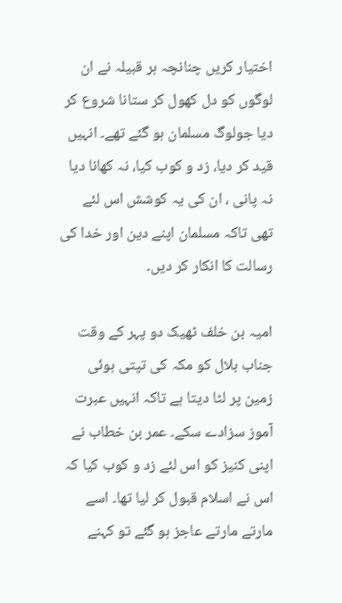اختیار کریں چنانچہ ہر قبیلہ نے ان لوگوں کو دل کھول کر ستانا شروع کر دیا جولوگ مسلمان ہو گئے تھے۔ انہیں قید کر دیا، زد و کوب کیا، نہ کھانا دیا نہ پانی ، ان کی یہ کوشش اس لئے تھی تاکہ مسلمان اپنے دین اور خدا کی رسالت کا انکار کر دیں۔

امیہ بن خلف ٹھیک دو پہر کے وقت جناب بلال کو مکہ کی تپتی ہوئی زمین پر لٹا دیتا ہے تاکہ انہیں عبرت آموز سزادے سکے۔ عمر بن خطاب نے اپنی کنیز کو اس لئے زد و کوب کیا کہ اس نے اسلام قبول کر لیا تھا۔ اسے مارتے مارتے عاجز ہو گئے تو کہنے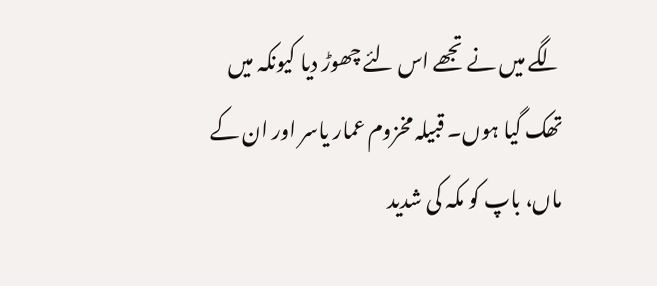لگے میں نے تجھے اس لئے چھوڑ دیا کیونکہ میں تھک گیا ہوں۔ قبیلہ مخزوم عمار یاسر اور ان کے ماں، باپ کو مکہ کی شدید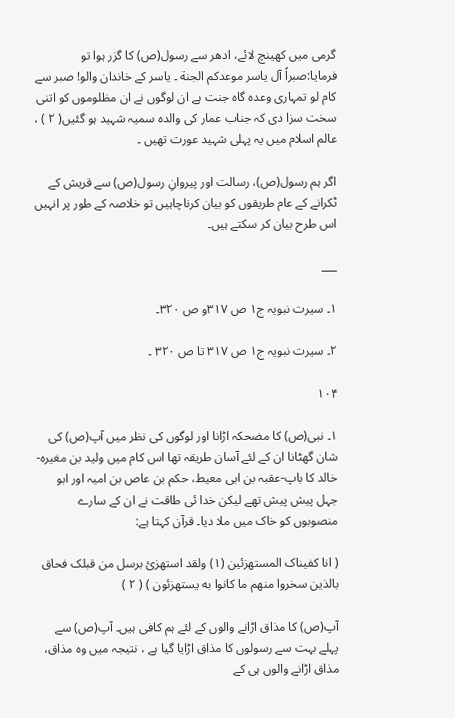گرمی میں کھینچ لائے، ادھر سے رسول(ص) کا گزر ہوا تو فرمایا:صبراً آل یاسر موعدکم الجنة ۔ یاسر کے خاندان والو! صبر سے کام لو تمہاری وعدہ گاہ جنت ہے ان لوگوں نے ان مظلوموں کو اتنی سخت سزا دی کہ جناب عمار کی والدہ سمیہ شہید ہو گئیں( ۲ ) ، عالم اسلام میں یہ پہلی شہید عورت تھیں ۔

اگر ہم رسول(ص)، رسالت اور پیروانِ رسول(ص) سے قریش کے ٹکرانے کے عام طریقوں کو بیان کرناچاہیں تو خلاصہ کے طور پر انہیں اس طرح بیان کر سکتے ہیں۔

___

۱۔ سیرت نبویہ ج۱ ص ۳۱۷و ص ۳۲۰۔

۲۔ سیرت نبویہ ج۱ ص ۳۱۷ تا ص ۳۲۰ ۔

۱۰۴

۱۔ نبی(ص) کا مضحکہ اڑانا اور لوگوں کی نظر میں آپ(ص) کی شان گھٹانا ان کے لئے آسان طریقہ تھا اس کام میں ولید بن مغیرہ-خالد کا باپ-عقبہ بن ابی معیط، حکم بن عاص بن امیہ اور ابو جہل پیش پیش تھے لیکن خدا ئی طاقت نے ان کے سارے منصوبوں کو خاک میں ملا دیا۔ قرآن کہتا ہے:

( انا کفیناک المستهزئین (۱) ولقد استهزیٔ برسل من قبلک فحاق بالذین سخروا منهم ما کانوا به یستهزئون ) ( ۲ )

آپ(ص) کا مذاق اڑانے والوں کے لئے ہم کافی ہیں۔ آپ(ص) سے پہلے بہت سے رسولوں کا مذاق اڑایا گیا ہے ، نتیجہ میں وہ مذاق، مذاق اڑانے والوں ہی کے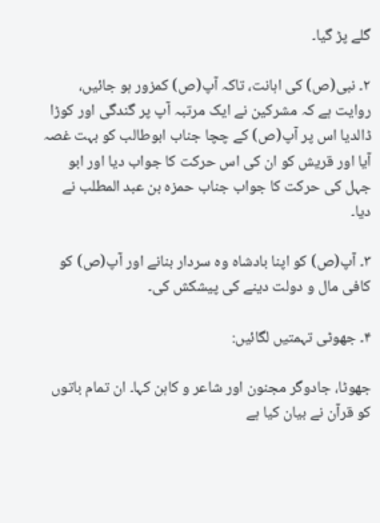گلے پڑ گیا۔

۲۔ نبی(ص) کی اہانت، تاکہ آپ(ص) کمزور ہو جائیں، روایت ہے کہ مشرکین نے ایک مرتبہ آپ پر گندگی اور کوڑا ڈالدیا اس پر آپ(ص) کے چچا جناب ابوطالب کو بہت غصہ آیا اور قریش کو ان کی اس حرکت کا جواب دیا اور ابو جہل کی حرکت کا جواب جناب حمزہ بن عبد المطلب نے دیا۔

۳۔ آپ(ص) کو اپنا بادشاہ وہ سردار بنانے اور آپ(ص) کو کافی مال و دولت دینے کی پیشکش کی۔

۴۔ جھوٹی تہمتیں لگائیں:

جھوٹا، جادوگر مجنون اور شاعر و کاہن کہا۔ ان تمام باتوں کو قرآن نے بیان کیا ہے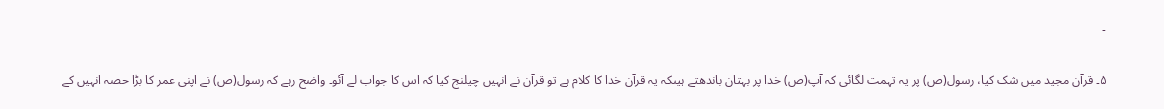۔

۵۔ قرآن مجید میں شک کیا، رسول(ص) پر یہ تہمت لگائی کہ آپ(ص) خدا پر بہتان باندھتے ہیںکہ یہ قرآن خدا کا کلام ہے تو قرآن نے انہیں چیلنج کیا کہ اس کا جواب لے آئو۔ واضح رہے کہ رسول(ص) نے اپنی عمر کا بڑا حصہ انہیں کے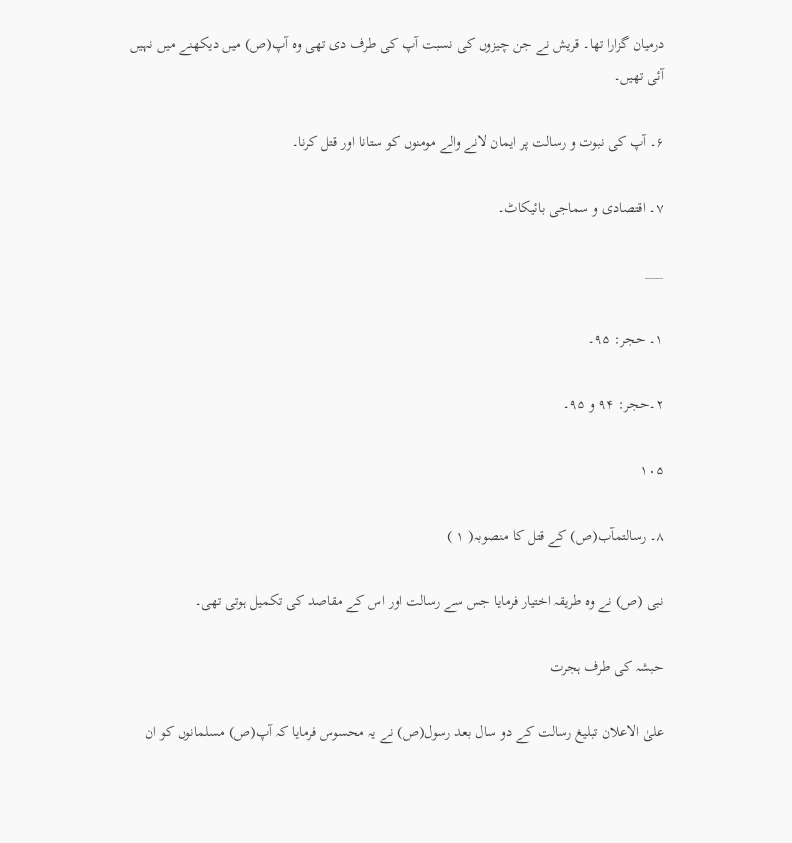درمیان گزارا تھا۔ قریش نے جن چیزوں کی نسبت آپ کی طرف دی تھی وہ آپ(ص) میں دیکھنے میں نہیں آئی تھیں۔

۶۔ آپ کی نبوت و رسالت پر ایمان لانے والے مومنوں کو ستانا اور قتل کرنا۔

۷۔ اقتصادی و سماجی بائیکاٹ۔

___

۱۔ حجر: ۹۵۔

۲۔حجر: ۹۴ و ۹۵۔

۱۰۵

۸۔ رسالتمآب(ص) کے قتل کا منصوبہ( ۱ )

نبی (ص) نے وہ طریقہ اختیار فرمایا جس سے رسالت اور اس کے مقاصد کی تکمیل ہوتی تھی۔

حبشہ کی طرف ہجرت

علیٰ الاعلان تبلیغ رسالت کے دو سال بعد رسول(ص) نے یہ محسوس فرمایا کہ آپ(ص) مسلمانوں کو ان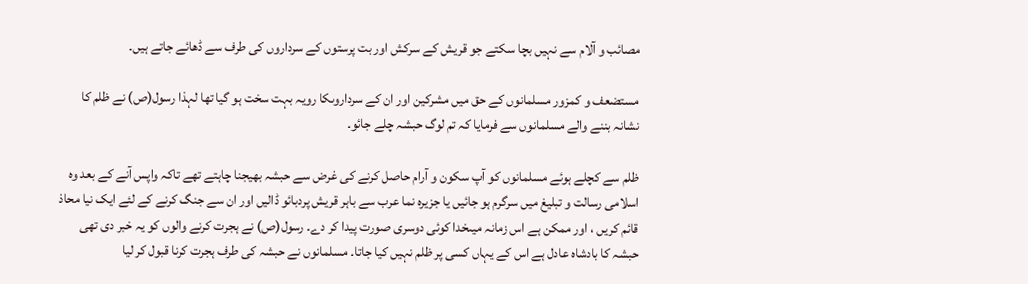مصائب و آلام سے نہیں بچا سکتے جو قریش کے سرکش اور بت پرستوں کے سرداروں کی طرف سے ڈھائے جاتے ہیں۔

مستضعف و کمزور مسلمانوں کے حق میں مشرکین اور ان کے سرداروںکا رویہ بہت سخت ہو گیا تھا لہذا رسول(ص) نے ظلم کا نشانہ بننے والے مسلمانوں سے فرمایا کہ تم لوگ حبشہ چلے جائو۔

ظلم سے کچلے ہوئے مسلمانوں کو آپ سکون و آرام حاصل کرنے کی غرض سے حبشہ بھیجنا چاہتے تھے تاکہ واپس آنے کے بعد وہ اسلامی رسالت و تبلیغ میں سرگرم ہو جائیں یا جزیرہ نما عرب سے باہر قریش پردبائو ڈالیں اور ان سے جنگ کرنے کے لئے ایک نیا محاذ قائم کریں ، اور ممکن ہے اس زمانہ میںخدا کوئی دوسری صورت پیدا کر دے۔ رسول(ص) نے ہجرت کرنے والوں کو یہ خبر دی تھی حبشہ کا بادشاہ عادل ہے اس کے یہاں کسی پر ظلم نہیں کیا جاتا۔ مسلمانوں نے حبشہ کی طرف ہجرت کرنا قبول کر لیا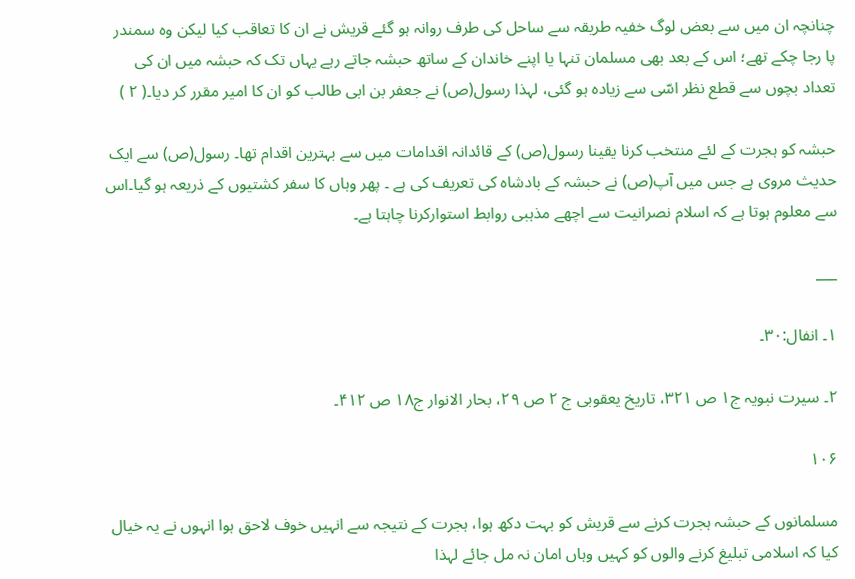چنانچہ ان میں سے بعض لوگ خفیہ طریقہ سے ساحل کی طرف روانہ ہو گئے قریش نے ان کا تعاقب کیا لیکن وہ سمندر پا رجا چکے تھے؛ اس کے بعد بھی مسلمان تنہا یا اپنے خاندان کے ساتھ حبشہ جاتے رہے یہاں تک کہ حبشہ میں ان کی تعداد بچوں سے قطع نظر اسّی سے زیادہ ہو گئی، لہذا رسول(ص) نے جعفر بن ابی طالب کو ان کا امیر مقرر کر دیا۔( ۲ )

حبشہ کو ہجرت کے لئے منتخب کرنا یقینا رسول(ص) کے قائدانہ اقدامات میں سے بہترین اقدام تھا۔ رسول(ص) سے ایک حدیث مروی ہے جس میں آپ(ص) نے حبشہ کے بادشاہ کی تعریف کی ہے ۔ پھر وہاں کا سفر کشتیوں کے ذریعہ ہو گیا۔اس سے معلوم ہوتا ہے کہ اسلام نصرانیت سے اچھے مذہبی روابط استوارکرنا چاہتا ہے۔

___

۱۔ انفال:۳۰۔

۲۔ سیرت نبویہ ج۱ ص ۳۲۱، تاریخ یعقوبی ج ۲ ص ۲۹، بحار الانوار ج۱۸ ص ۴۱۲۔

۱۰۶

مسلمانوں کے حبشہ ہجرت کرنے سے قریش کو بہت دکھ ہوا، ہجرت کے نتیجہ سے انہیں خوف لاحق ہوا انہوں نے یہ خیال کیا کہ اسلامی تبلیغ کرنے والوں کو کہیں وہاں امان نہ مل جائے لہذا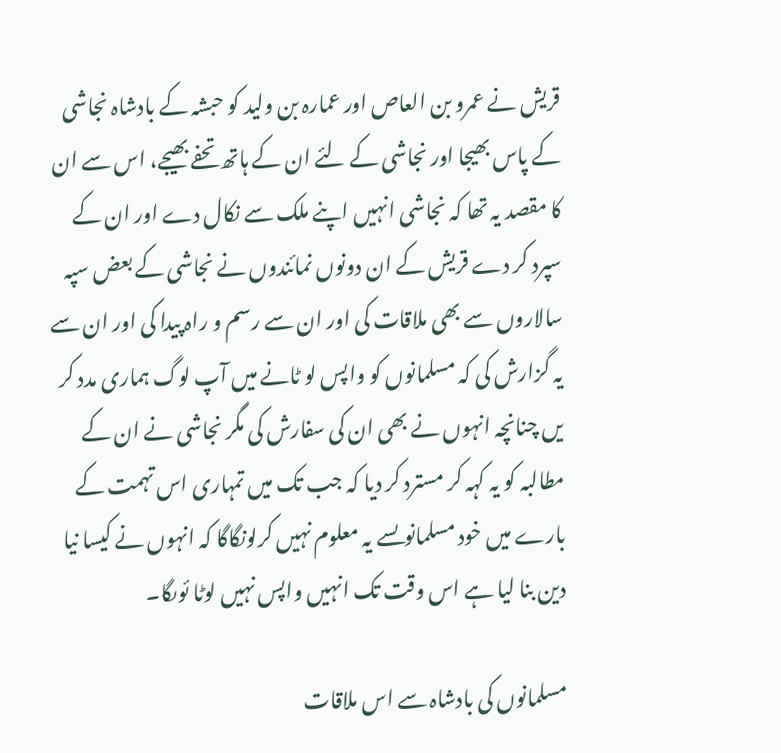قریش نے عمرو بن العاص اور عمارہ بن ولید کو حبشہ کے بادشاہ نجاشی کے پاس بھیجا اور نجاشی کے لئے ان کے ہاتھ تحفے بھیجے، اس سے ان کا مقصد یہ تھا کہ نجاشی انہیں اپنے ملک سے نکال دے اور ان کے سپرد کر دے قریش کے ان دونوں نمائندوں نے نجاشی کے بعض سپہ سالاروں سے بھی ملاقات کی اور ان سے رسم و راہ پیدا کی اور ان سے یہ گزارش کی کہ مسلمانوں کو واپس لو ٹانے میں آپ لوگ ہماری مدد کر یں چنانچہ انہوں نے بھی ان کی سفارش کی مگر نجاشی نے ان کے مطالبہ کو یہ کہہ کر مسترد کر دیا کہ جب تک میں تمہاری اس تہمت کے بارے میں خود مسلمانوںسے یہ معلوم نہیں کرلونگاگا کہ انہوں نے کیسا نیا دین بنا لیا ہے اس وقت تک انہیں واپس نہیں لوٹا ئوںگا۔

مسلمانوں کی بادشاہ سے اس ملاقات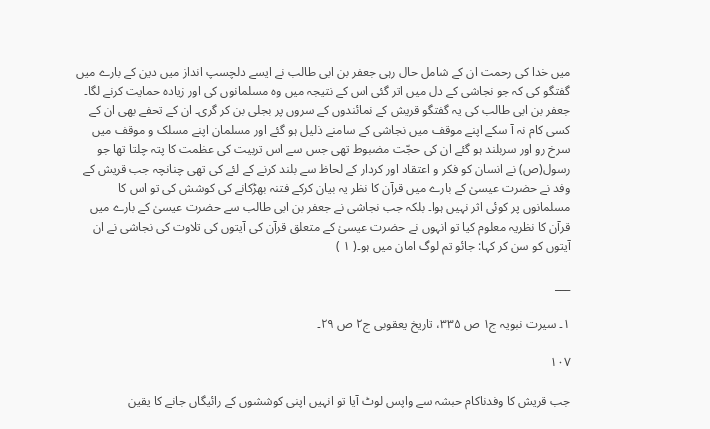میں خدا کی رحمت ان کے شامل حال رہی جعفر بن ابی طالب نے ایسے دلچسپ انداز میں دین کے بارے میں گفتگو کی کہ جو نجاشی کے دل میں اتر گئی اس کے نتیجہ میں وہ مسلمانوں کی اور زیادہ حمایت کرنے لگا۔ جعفر بن ابی طالب کی یہ گفتگو قریش کے نمائندوں کے سروں پر بجلی بن کر گری۔ ان کے تحفے بھی ان کے کسی کام نہ آ سکے اپنے موقف میں نجاشی کے سامنے ذلیل ہو گئے اور مسلمان اپنے مسلک و موقف میں سرخ رو اور سربلند ہو گئے ان کی حجّت مضبوط تھی جس سے اس تربیت کی عظمت کا پتہ چلتا تھا جو رسول(ص) نے انسان کو فکر و اعتقاد اور کردار کے لحاظ سے بلند کرنے کے لئے کی تھی چنانچہ جب قریش کے وفد نے حضرت عیسیٰ کے بارے میں قرآن کا نظر یہ بیان کرکے فتنہ بھڑکانے کی کوشش کی تو اس کا مسلمانوں پر کوئی اثر نہیں ہوا۔ بلکہ جب نجاشی نے جعفر بن ابی طالب سے حضرت عیسیٰ کے بارے میں قرآن کا نظریہ معلوم کیا تو انہوں نے حضرت عیسیٰ کے متعلق قرآن کی آیتوں کی تلاوت کی نجاشی نے ان آیتوں کو سن کر کہا: جائو تم لوگ امان میں ہو۔( ۱ )

___

۱۔ سیرت نبویہ ج۱ ص ۳۳۵، تاریخ یعقوبی ج۲ ص ۲۹۔

۱۰۷

جب قریش کا وفدناکام حبشہ سے واپس لوٹ آیا تو انہیں اپنی کوششوں کے رائیگاں جانے کا یقین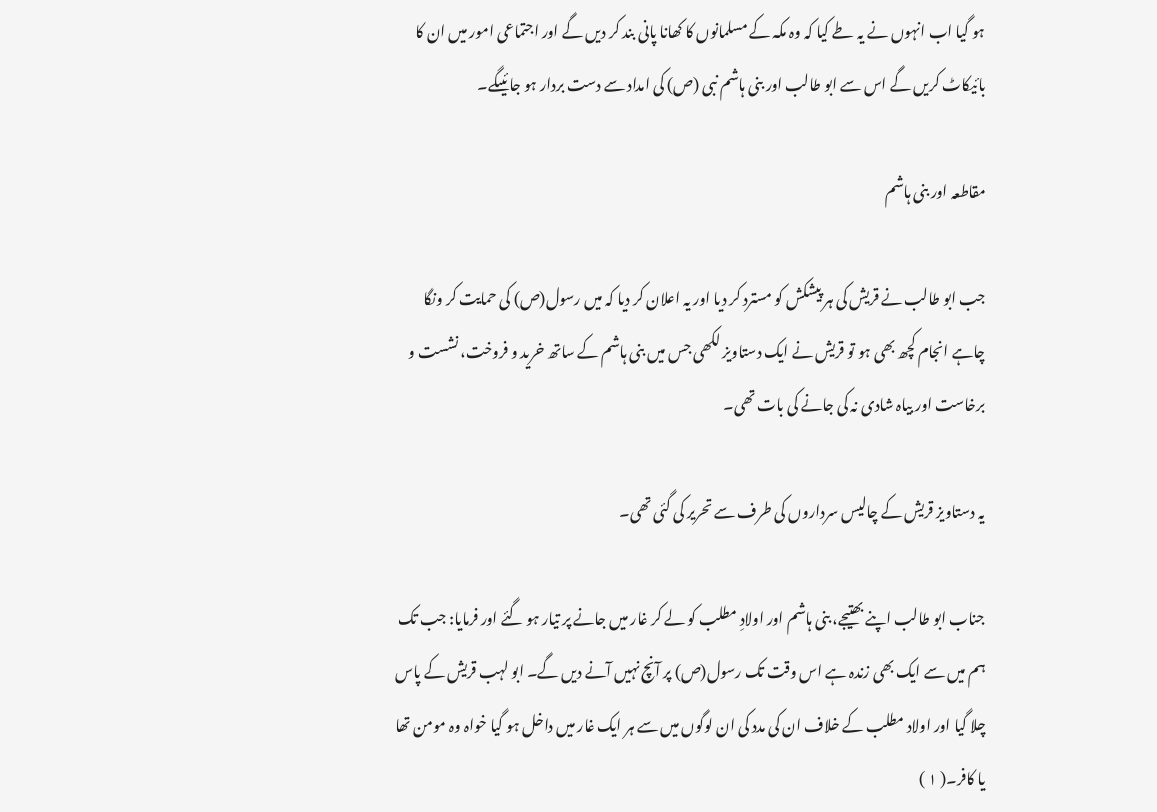ہو گیا اب انہوں نے یہ طے کیا کہ وہ مکہ کے مسلمانوں کا کھانا پانی بند کر دیں گے اور اجتماعی امور میں ان کا بائیکاٹ کریں گے اس سے ابو طالب اور بنی ہاشم نبی (ص) کی امداد سے دست بردار ہو جائیںگے۔

مقاطعہ اور بنی ہاشم

جب ابو طالب نے قریش کی ہر پیشکش کو مسترد کر دیا اور یہ اعلان کر دیا کہ میں رسول(ص) کی حمایت کر ونگا چاہے انجام کچھ بھی ہو تو قریش نے ایک دستاویز لکھی جس میں بنی ہاشم کے ساتھ خرید و فروخت، نشست و برخاست اور بیاہ شادی نہ کی جانے کی بات تھی۔

یہ دستاویز قریش کے چالیس سرداروں کی طرف سے تحریر کی گئی تھی۔

جناب ابو طالب اپنے بھتیجے، بنی ہاشم اور اولادِ مطلب کو لے کر غار میں جانے پر تیار ہو گئے اور فرمایا: جب تک ہم میں سے ایک بھی زندہ ہے اس وقت تک رسول(ص) پر آنچ نہیں آنے دیں گے۔ ابو لہب قریش کے پاس چلا گیا اور اولاد مطلب کے خلاف ان کی مدد کی ان لوگوں میں سے ہر ایک غار میں داخل ہو گیا خواہ وہ مومن تھا یا کافر۔( ۱ )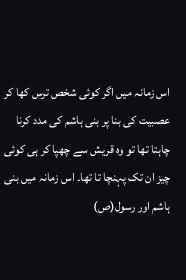اس زمانہ میں اگر کوئی شخص ترس کھا کر عصبیت کی بنا پر بنی ہاشم کی مدد کرنا چاہتا تھا تو وہ قریش سے چھپا کر ہی کوئی چیز ان تک پہنچا تا تھا۔ اس زمانہ میں بنی ہاشم اور رسول(ص)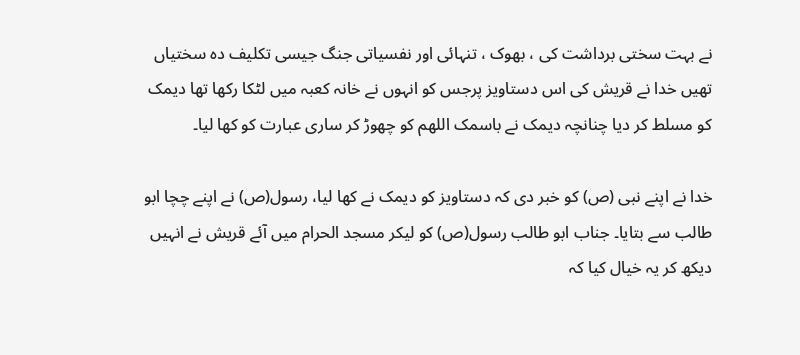نے بہت سختی برداشت کی ، بھوک ، تنہائی اور نفسیاتی جنگ جیسی تکلیف دہ سختیاں تھیں خدا نے قریش کی اس دستاویز پرجس کو انہوں نے خانہ کعبہ میں لٹکا رکھا تھا دیمک کو مسلط کر دیا چنانچہ دیمک نے باسمک اللھم کو چھوڑ کر ساری عبارت کو کھا لیا۔

خدا نے اپنے نبی (ص) کو خبر دی کہ دستاویز کو دیمک نے کھا لیا، رسول(ص) نے اپنے چچا ابو طالب سے بتایا۔ جناب ابو طالب رسول(ص) کو لیکر مسجد الحرام میں آئے قریش نے انہیں دیکھ کر یہ خیال کیا کہ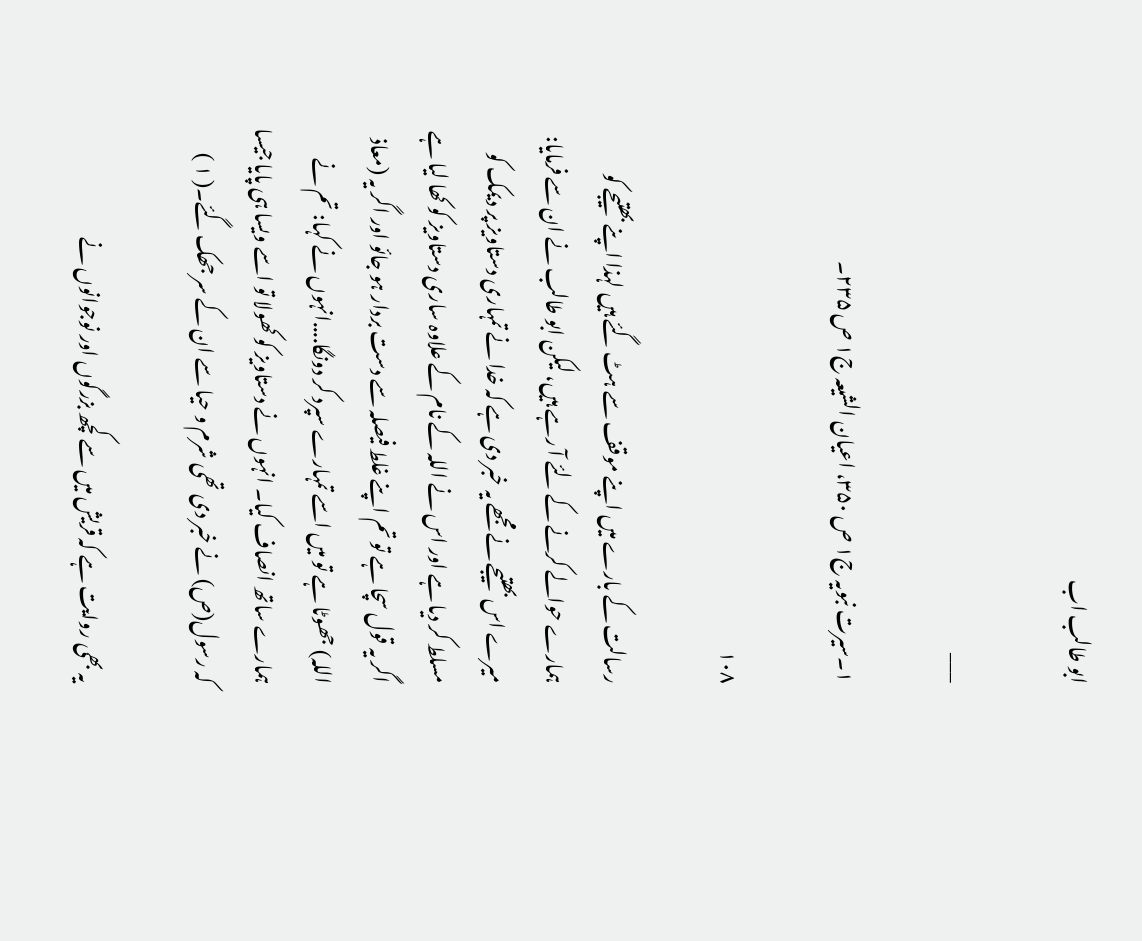ابو طالب اب

___

۱۔سیرت نبویہ ج۱ ص ۳۵۰، اعیان الشیعہ ج۱ ص ۲۳۵۔

۱۰۸

رسالت کے بارے میں اپنے موقف سے ہٹ گئے ہیں لہذا اپنے بھتیجے کو ہمارے حوالے کرنے کے لئے آ رہے ہیں، لیکن ابو طالب نے ان سے فرمایا: میرے اس بھتیجے نے مجھے یہ خبر دی ہے کہ خدا نے تمہاری دستاویز پر دیمک کو مسلط کر دیا ہے اور اس نے اللہ کے نام کے علاوہ ساری دستاویز کو کھا لیا ہے اگر یہ قول سچا ہے تو تم اپنے غلط فیصلہ سے دست بردار ہو جائو اور اگر یہ (معاذ اللہ) جھوٹا ہے تو میں اسے تمہارے سپرد کر دونگا....انہوں نے کہا: تم نے ہمارے ساتھ انصاف کیا۔ انہوں نے دستاویز کو کھولا تو اسے ویسا ہی پایا جیسا کہ رسول(ص) نے خبر دی تھی شرم و حیا سے ان کے سر جھک گئے۔( ۱ )

یہ بھی روایت ہے کہ قریش میں سے کچھ بزرگوں اور نوجوانوں نے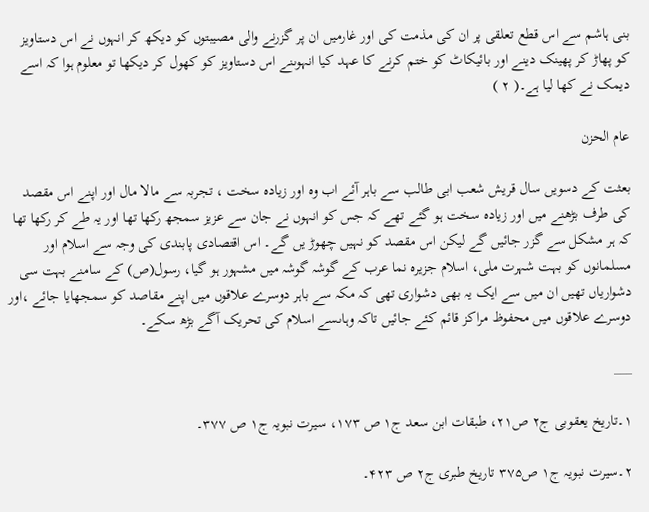بنی ہاشم سے اس قطع تعلقی پر ان کی مذمت کی اور غارمیں ان پر گزرنے والی مصیبتوں کو دیکھ کر انہوں نے اس دستاویز کو پھاڑ کر پھینک دینے اور بائیکاٹ کو ختم کرنے کا عہد کیا انہوںنے اس دستاویز کو کھول کر دیکھا تو معلوم ہوا کہ اسے دیمک نے کھا لیا ہے۔( ۲ )

عام الحزن

بعثت کے دسویں سال قریش شعب ابی طالب سے باہر آئے اب وہ اور زیادہ سخت ، تجربہ سے مالا مال اور اپنے اس مقصد کی طرف بڑھنے میں اور زیادہ سخت ہو گئے تھے کہ جس کو انہوں نے جان سے عزیز سمجھ رکھا تھا اور یہ طے کر رکھا تھا کہ ہر مشکل سے گزر جائیں گے لیکن اس مقصد کو نہیں چھوڑ یں گے۔ اس اقتصادی پابندی کی وجہ سے اسلام اور مسلمانوں کو بہت شہرت ملی، اسلام جزیرہ نما عرب کے گوشہ گوشہ میں مشہور ہو گیا، رسول(ص) کے سامنے بہت سی دشواریاں تھیں ان میں سے ایک یہ بھی دشواری تھی کہ مکہ سے باہر دوسرے علاقوں میں اپنے مقاصد کو سمجھایا جائے ،اور دوسرے علاقوں میں محفوظ مراکز قائم کئے جائیں تاکہ وہاںسے اسلام کی تحریک آگے بڑھ سکے۔

___

۱۔تاریخ یعقوبی ج۲ ص۲۱، طبقات ابن سعد ج۱ ص ۱۷۳، سیرت نبویہ ج۱ ص ۳۷۷۔

۲۔سیرت نبویہ ج۱ ص۳۷۵ تاریخ طبری ج۲ ص ۴۲۳۔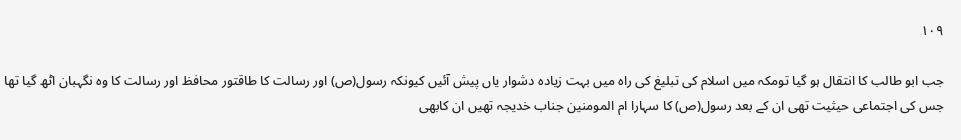۱۰۹

جب ابو طالب کا انتقال ہو گیا تومکہ میں اسلام کی تبلیغ کی راہ میں بہت زیادہ دشوار یاں پیش آئیں کیونکہ رسول(ص) اور رسالت کا طاقتور محافظ اور رسالت کا وہ نگہبان اٹھ گیا تھا جس کی اجتماعی حیثیت تھی ان کے بعد رسول(ص) کا سہارا ام المومنین جناب خدیجہ تھیں ان کابھی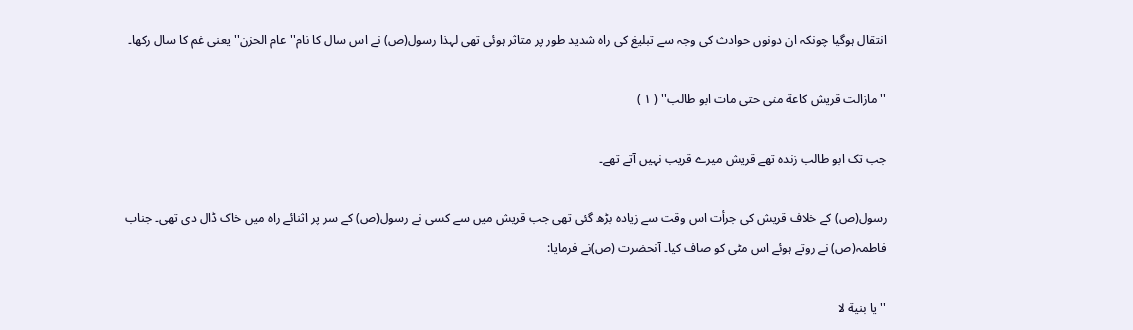انتقال ہوگیا چونکہ ان دونوں حوادث کی وجہ سے تبلیغ کی راہ شدید طور پر متاثر ہوئی تھی لہذا رسول(ص) نے اس سال کا نام''عام الحزن'' یعنی غم کا سال رکھا۔

''مازالت قریش کاعة منی حتی مات ابو طالب'' ( ۱ )

جب تک ابو طالب زندہ تھے قریش میرے قریب نہیں آتے تھے۔

رسول(ص) کے خلاف قریش کی جرأت اس وقت سے زیادہ بڑھ گئی تھی جب قریش میں سے کسی نے رسول(ص) کے سر پر اثنائے راہ میں خاک ڈال دی تھی۔ جناب فاطمہ(ص) نے روتے ہوئے اس مٹی کو صاف کیا۔ آنحضرت (ص)نے فرمایا:

''یا بنیة لا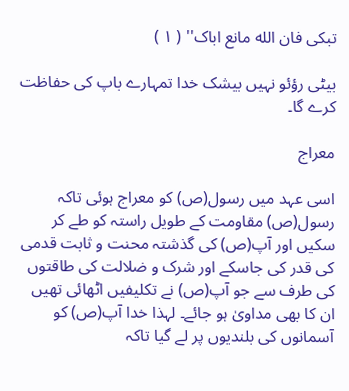تبکی فان الله مانع اباک'' ( ۱ )

بیٹی رؤئو نہیں بیشک خدا تمہارے باپ کی حفاظت کرے گا۔

معراج

اسی عہد میں رسول(ص) کو معراج ہوئی تاکہ رسول(ص) مقاومت کے طویل راستہ کو طے کر سکیں اور آپ(ص) کی گذشتہ محنت و ثابت قدمی کی قدر کی جاسکے اور شرک و ضلالت کی طاقتوں کی طرف سے جو آپ(ص) نے تکلیفیں اٹھائی تھیں ان کا بھی مداویٰ ہو جائے۔ لہذا خدا آپ(ص) کو آسمانوں کی بلندیوں پر لے گیا تاکہ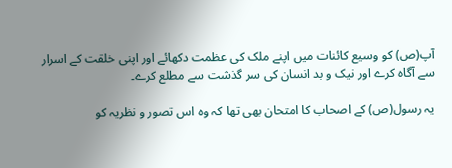آپ(ص) کو وسیع کائنات میں اپنے ملک کی عظمت دکھائے اور اپنی خلقت کے اسرار سے آگاہ کرے اور نیک و بد انسان کی سر گذشت سے مطلع کرے۔

یہ رسول(ص) کے اصحاب کا امتحان بھی تھا کہ وہ اس تصور و نظریہ کو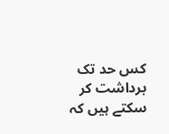کس حد تک برداشت کر سکتے ہیں کہ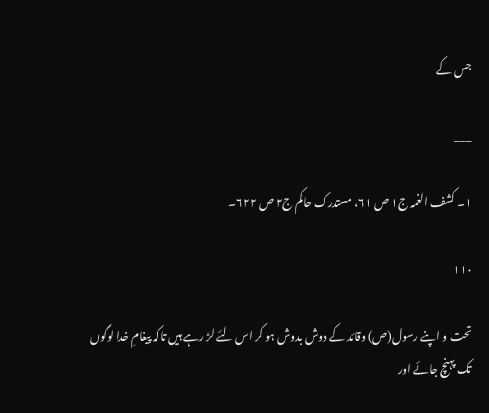جس کے

___

۱۔ کشف الغمہ ج۱ ص ۶۱، مستدرک حاکم ج۲ ص ۶۲۲۔

۱۱۰

تحت و اپنے رسول(ص) وقائد کے دوش بدوش ہو کر اس لئے لڑ رہے ہیں تاکہ پیغامِ خدا لوگوں تک پہنچ جائے اور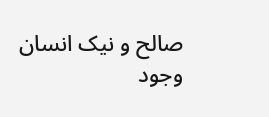صالح و نیک انسان وجود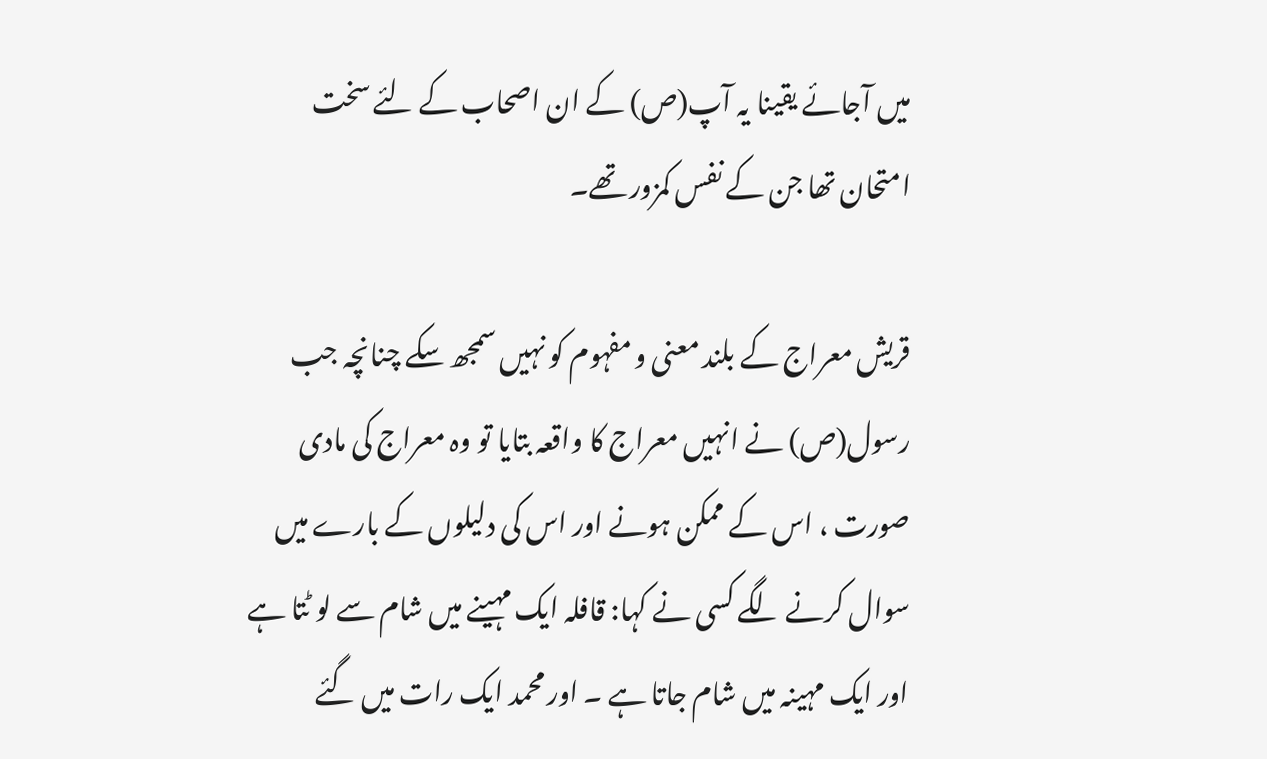میں آجائے یقینا یہ آپ(ص) کے ان اصحاب کے لئے سخت امتحان تھا جن کے نفس کمزور تھے۔

قریش معراج کے بلند معنی و مفہوم کو نہیں سمجھ سکے چنانچہ جب رسول(ص) نے انہیں معراج کا واقعہ بتایا تو وہ معراج کی مادی صورت ، اس کے ممکن ہونے اور اس کی دلیلوں کے بارے میں سوال کرنے لگے کسی نے کہا: قافلہ ایک مہینے میں شام سے لو ٹتا ہے اور ایک مہینہ میں شام جاتا ہے ۔ اور محمد ایک رات میں گئے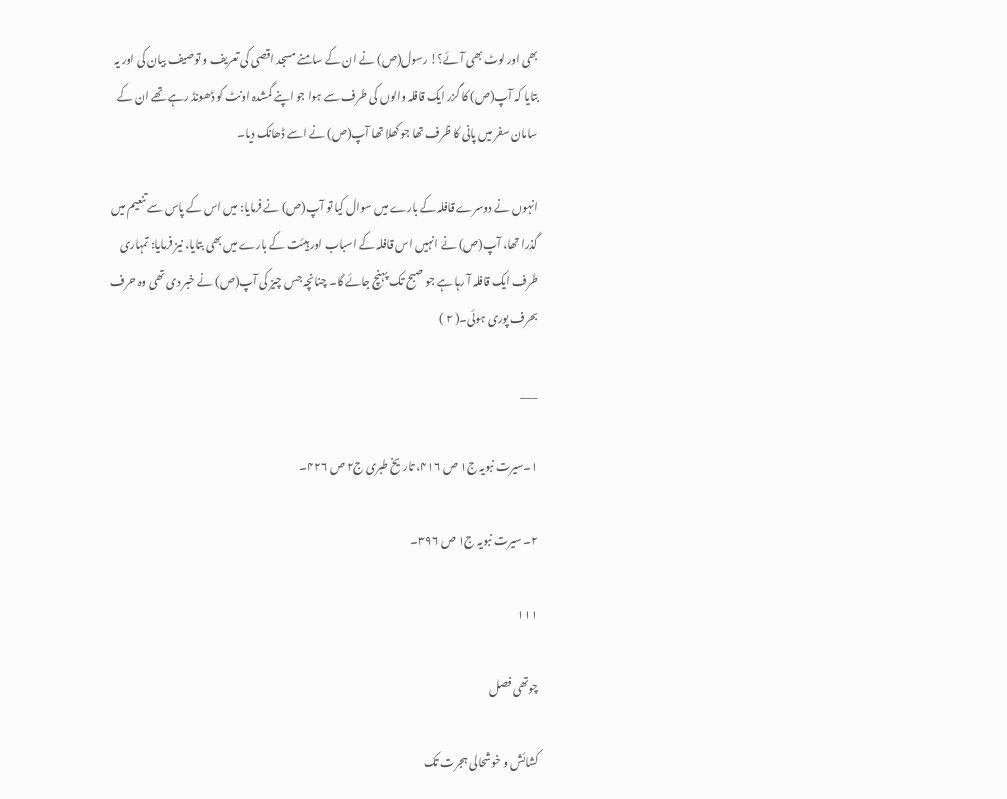بھی اور لوٹ بھی آئے؟! رسول(ص) نے ان کے سامنے مسجد اقصی کی تعریف و توصیف بیان کی اور یہ بتایا کہ آپ(ص) کا گزر ایک قافلہ والوں کی طرف سے ہوا جو اپنے گمشدہ اونٹ کو ڈھونڈ رہے تھے ان کے سامان سفر میں پانی کا ظرف تھا جو کھلا تھا آپ(ص) نے اسے ڈھانک دیا۔

انہوں نے دوسرے قافلہ کے بارے میں سوال کیا تو آپ(ص) نے فرمایا: میں اس کے پاس سے تنعیم میں گذرا تھا، آپ(ص) نے انہیں اس قافلہ کے اسباب اور ہیئت کے بارے میں بھی بتایا، نیز فرمایا: تمہاری طرف ایک قافلہ آ رہا ہے جو صبح تک پہنچ جائے گا۔ چنانچہ جس چیز کی آپ(ص) نے خبر دی تھی وہ حرف بحرف پوری ہوئی۔( ۲ )

___

۱۔سیرت نبویہ ج۱ ص ۴۱۶، تاریخ طبری ج۲ ص ۴۲۶۔

۲۔ سیرت نبویہ ج۱ ص ۳۹۶۔

۱۱۱

چوتھی فصل

کشائش و خوشحالی ہجرت تک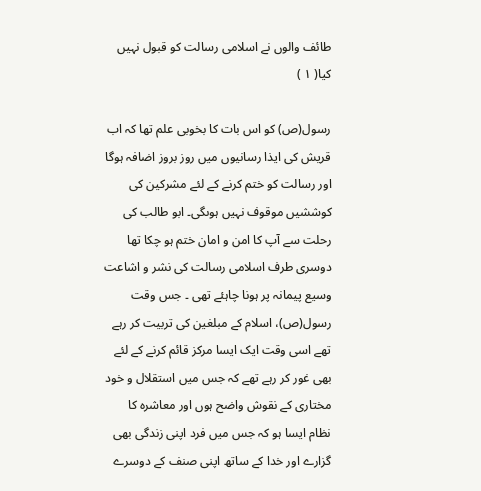طائف والوں نے اسلامی رسالت کو قبول نہیں کیا( ۱ )

رسول(ص) کو اس بات کا بخوبی علم تھا کہ اب قریش کی ایذا رسانیوں میں روز بروز اضافہ ہوگا اور رسالت کو ختم کرنے کے لئے مشرکین کی کوششیں موقوف نہیں ہوںگی۔ ابو طالب کی رحلت سے آپ کا امن و امان ختم ہو چکا تھا دوسری طرف اسلامی رسالت کی نشر و اشاعت وسیع پیمانہ پر ہونا چاہئے تھی ۔ جس وقت رسول(ص)، اسلام کے مبلغین کی تربیت کر رہے تھے اسی وقت ایک ایسا مرکز قائم کرنے کے لئے بھی غور کر رہے تھے کہ جس میں استقلال و خود مختاری کے نقوش واضح ہوں اور معاشرہ کا نظام ایسا ہو کہ جس میں فرد اپنی زندگی بھی گزارے اور خدا کے ساتھ اپنی صنف کے دوسرے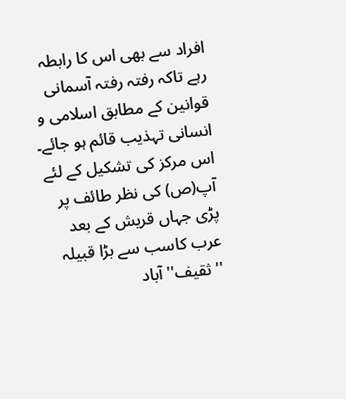افراد سے بھی اس کا رابطہ رہے تاکہ رفتہ رفتہ آسمانی قوانین کے مطابق اسلامی و انسانی تہذیب قائم ہو جائے۔ اس مرکز کی تشکیل کے لئے آپ(ص) کی نظر طائف پر پڑی جہاں قریش کے بعد عرب کاسب سے بڑا قبیلہ ''ثقیف'' آباد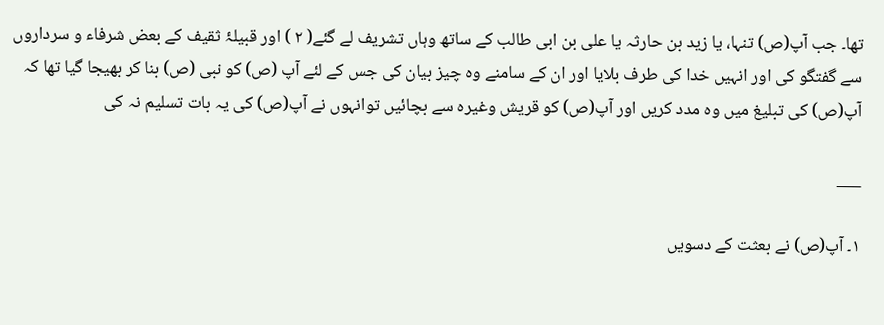تھا۔ جب آپ(ص) تنہا، یا زید بن حارثہ یا علی بن ابی طالب کے ساتھ وہاں تشریف لے گئے( ۲ ) اور قبیلۂ ثقیف کے بعض شرفاء و سرداروں سے گفتگو کی اور انہیں خدا کی طرف بلایا اور ان کے سامنے وہ چیز بیان کی جس کے لئے آپ (ص) کو نبی (ص) بنا کر بھیجا گیا تھا کہ آپ(ص) کی تبلیغ میں وہ مدد کریں اور آپ(ص) کو قریش وغیرہ سے بچائیں توانہوں نے آپ(ص) کی یہ بات تسلیم نہ کی

___

۱۔ آپ(ص) نے بعثت کے دسویں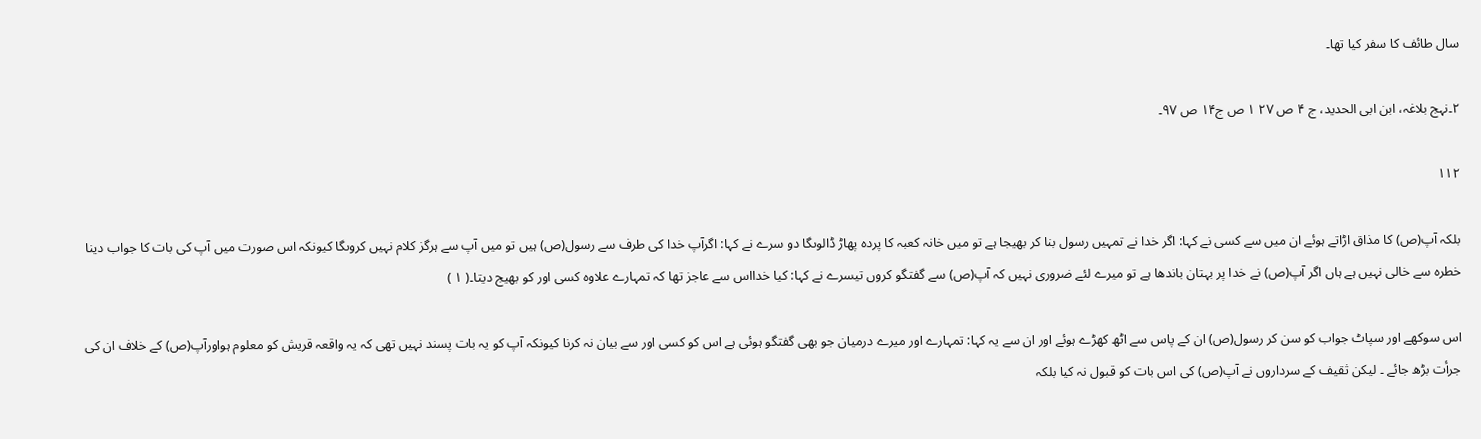سال طائف کا سفر کیا تھا۔

۲۔نہج بلاغہ، ابن ابی الحدید، ج ۴ ص ۲۷ ۱ ص ج۱۴ ص ۹۷۔

۱۱۲

بلکہ آپ(ص) کا مذاق اڑاتے ہوئے ان میں سے کسی نے کہا: اگر خدا نے تمہیں رسول بنا کر بھیجا ہے تو میں خانہ کعبہ کا پردہ پھاڑ ڈالوںگا دو سرے نے کہا: اگرآپ خدا کی طرف سے رسول(ص) ہیں تو میں آپ سے ہرگز کلام نہیں کروںگا کیونکہ اس صورت میں آپ کی بات کا جواب دینا خطرہ سے خالی نہیں ہے ہاں اگر آپ(ص) نے خدا پر بہتان باندھا ہے تو میرے لئے ضروری نہیں کہ آپ(ص) سے گفتگو کروں تیسرے نے کہا: کیا خدااس سے عاجز تھا کہ تمہارے علاوہ کسی اور کو بھیج دیتا۔( ۱ )

اس سوکھے اور سپاٹ جواب کو سن کر رسول(ص) ان کے پاس سے اٹھ کھڑے ہوئے اور ان سے یہ کہا: تمہارے اور میرے درمیان جو بھی گفتگو ہوئی ہے اس کو کسی اور سے بیان نہ کرنا کیونکہ آپ کو یہ بات پسند نہیں تھی کہ یہ واقعہ قریش کو معلوم ہواورآپ(ص) کے خلاف ان کی جرأت بڑھ جائے ۔ لیکن ثقیف کے سرداروں نے آپ(ص) کی اس بات کو قبول نہ کیا بلکہ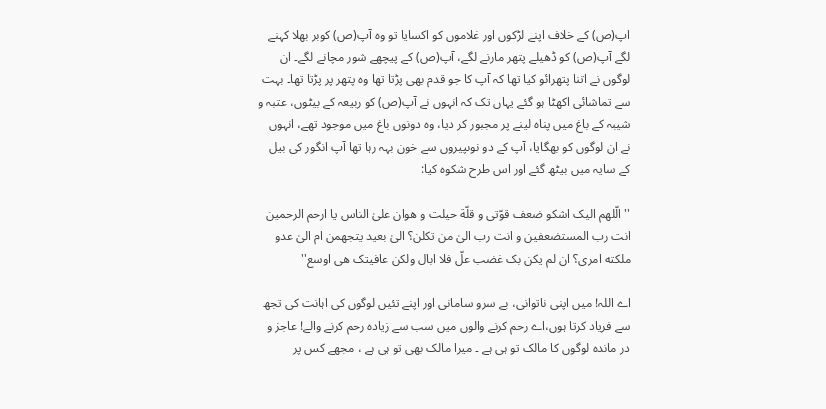اپ(ص) کے خلاف اپنے لڑکوں اور غلاموں کو اکسایا تو وہ آپ(ص) کوبر بھلا کہنے لگے آپ(ص) کو ڈھیلے پتھر مارنے لگے، آپ(ص) کے پیچھے شور مچانے لگے۔ ان لوگوں نے اتنا پتھرائو کیا تھا کہ آپ کا جو قدم بھی پڑتا تھا وہ پتھر پر پڑتا تھا۔ بہت سے تماشائی اکھٹا ہو گئے یہاں تک کہ انہوں نے آپ(ص) کو ربیعہ کے بیٹوں، عتبہ و شیبہ کے باغ میں پناہ لینے پر مجبور کر دیا، وہ دونوں باغ میں موجود تھے، انہوں نے ان لوگوں کو بھگایا، آپ کے دو نوںپیروں سے خون بہہ رہا تھا آپ انگور کی بیل کے سایہ میں بیٹھ گئے اور اس طرح شکوہ کیا:

''الّلهم الیک اشکو ضعف قوّتی و قلّة حیلت و هوان علیٰ الناس یا ارحم الرحمین انت رب المستضعفین و انت رب الیٰ من تکلن؟ الیٰ بعید یتجهمن ام الیٰ عدو ملکته امری؟ ان لم یکن بک غضب علّ فلا ابال ولکن عافیتک هی اوسع''

اے اللہ! میں اپنی ناتوانی، بے سرو سامانی اور اپنے تئیں لوگوں کی اہانت کی تجھ سے فریاد کرتا ہوں،اے رحم کرنے والوں میں سب سے زیادہ رحم کرنے والے! عاجز و در ماندہ لوگوں کا مالک تو ہی ہے ۔ میرا مالک بھی تو ہی ہے ، مجھے کس پر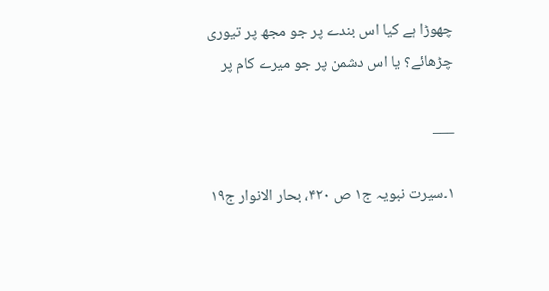چھوڑا ہے کیا اس بندے پر جو مجھ پر تیوری چڑھائے؟ یا اس دشمن پر جو میرے کام پر

___

۱۔سیرت نبویہ ج۱ ص ۴۲۰، بحار الانوار ج۱۹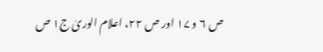ص ۶ و ۱۷ اور ص ۲۲، اعلام الوریٰ ج۱ ص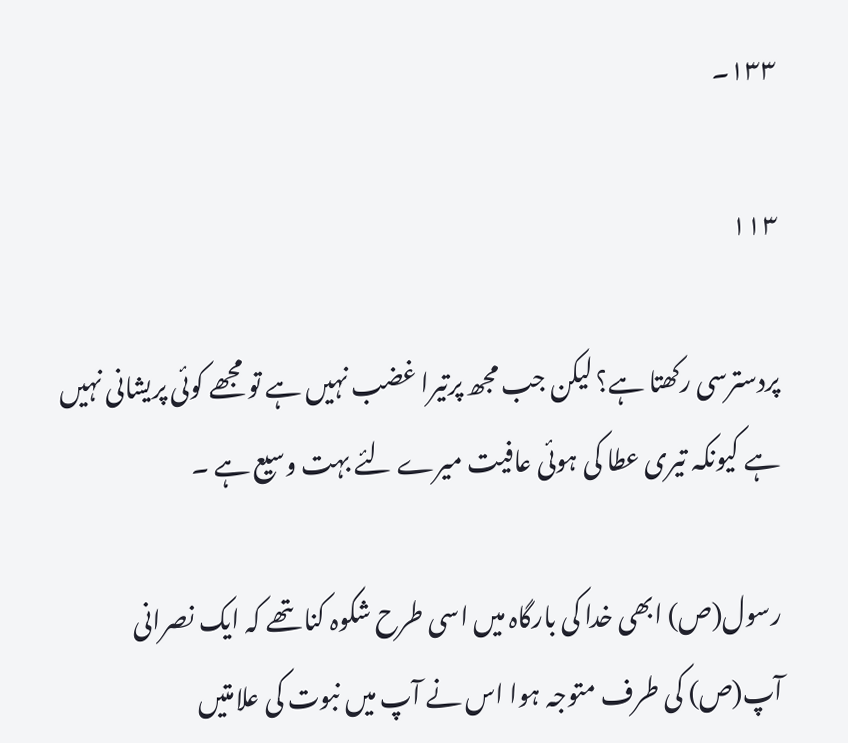۱۳۳۔

۱۱۳

پردسترسی رکھتا ہے؟ لیکن جب مجھ پرتیرا غضب نہیں ہے تو مجھے کوئی پریشانی نہیں ہے کیونکہ تیری عطا کی ہوئی عافیت میرے لئے بہت وسیع ہے ۔

رسول(ص) ابھی خدا کی بارگاہ میں اسی طرح شکوہ کناںتھے کہ ایک نصرانی آپ(ص) کی طرف متوجہ ہوا اس نے آپ میں نبوت کی علامتیں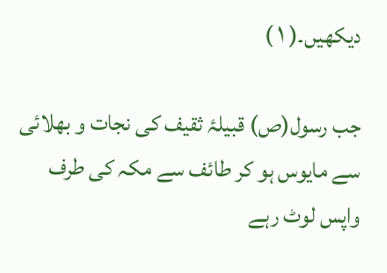دیکھیں۔( ۱ )

جب رسول(ص) قبیلۂ ثقیف کی نجات و بھلائی سے مایوس ہو کر طائف سے مکہ کی طرف واپس لوٹ رہے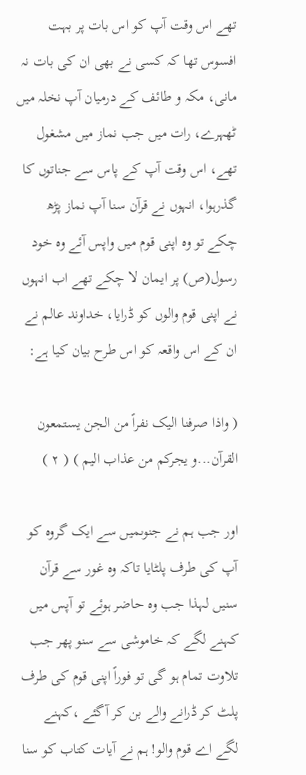تھے اس وقت آپ کو اس بات پر بہت افسوس تھا کہ کسی نے بھی ان کی بات نہ مانی، مکہ و طائف کے درمیان آپ نخلہ میں ٹھہرے، رات میں جب نماز میں مشغول تھے، اس وقت آپ کے پاس سے جناتوں کا گذرہوا، انہوں نے قرآن سنا آپ نماز پڑھ چکے تو وہ اپنی قوم میں واپس آئے وہ خود رسول(ص) پر ایمان لا چکے تھے اب انہوں نے اپنی قوم والوں کو ڈرایا، خداوند عالم نے ان کے اس واقعہ کو اس طرح بیان کیا ہے:

( واذا صرفنا الیک نفراً من الجن یستمعون القرآن...و یجرکم من عذاب الیم ) ( ۲ )

اور جب ہم نے جنوںمیں سے ایک گروہ کو آپ کی طرف پلٹایا تاکہ وہ غور سے قرآن سنیں لہذا جب وہ حاضر ہوئے تو آپس میں کہنے لگے کہ خاموشی سے سنو پھر جب تلاوت تمام ہو گی تو فوراً اپنی قوم کی طرف پلٹ کر ڈرانے والے بن کر آگئے ،کہنے لگے اے قوم والو! ہم نے آیات کتاب کو سنا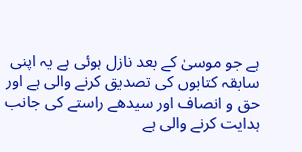ہے جو موسیٰ کے بعد نازل ہوئی ہے یہ اپنی سابقہ کتابوں کی تصدیق کرنے والی ہے اور حق و انصاف اور سیدھے راستے کی جانب ہدایت کرنے والی ہے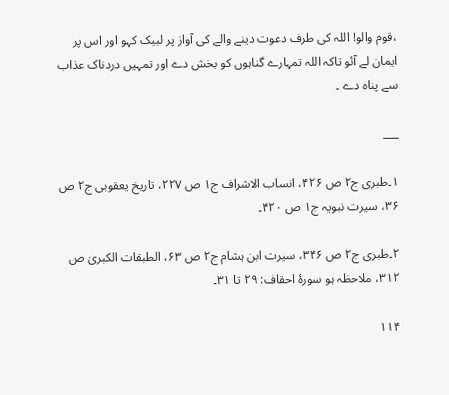،قوم والو! اللہ کی طرف دعوت دینے والے کی آواز پر لبیک کہو اور اس پر ایمان لے آئو تاکہ اللہ تمہارے گناہوں کو بخش دے اور تمہیں دردناک عذاب سے پناہ دے ۔

___

۱۔طبری ج۲ ص ۴۲۶، انساب الاشراف ج۱ ص ۲۲۷، تاریخ یعقوبی ج۲ ص ۳۶، سیرت نبویہ ج۱ ص ۴۲۰۔

۲۔طبری ج۲ ص ۳۴۶، سیرت ابن ہشام ج۲ ص ۶۳، الطبقات الکبریٰ ص ۳۱۲، ملاحظہ ہو سورۂ احقاف: ۲۹ تا ۳۱۔

۱۱۴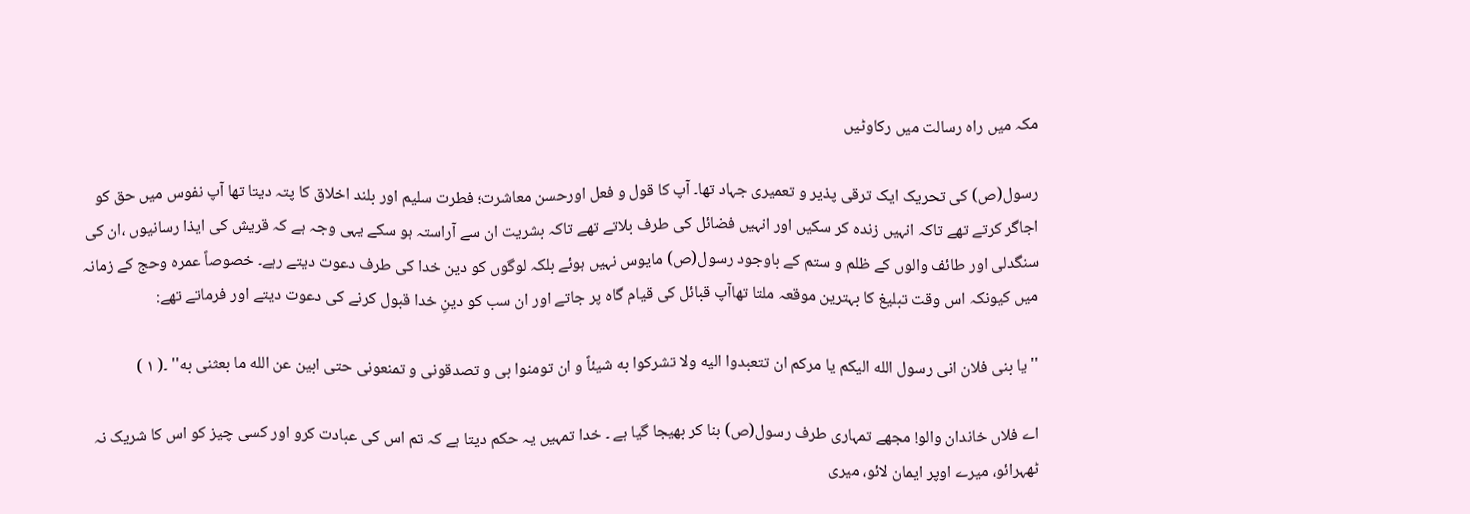مکہ میں راہ رسالت میں رکاوٹیں

رسول(ص) کی تحریک ایک ترقی پذیر و تعمیری جہاد تھا۔ آپ کا قول و فعل اورحسن معاشرت؛ فطرت سلیم اور بلند اخلاق کا پتہ دیتا تھا آپ نفوس میں حق کو اجاگر کرتے تھے تاکہ انہیں زندہ کر سکیں اور انہیں فضائل کی طرف بلاتے تھے تاکہ بشریت ان سے آراستہ ہو سکے یہی وجہ ہے کہ قریش کی ایذا رسانیوں ،ان کی سنگدلی اور طائف والوں کے ظلم و ستم کے باوجود رسول(ص) مایوس نہیں ہوئے بلکہ لوگوں کو دین خدا کی طرف دعوت دیتے رہے۔ خصوصاً عمرہ وحج کے زمانہ میں کیونکہ اس وقت تبلیغ کا بہترین موقعہ ملتا تھاآپ قبائل کی قیام گاہ پر جاتے اور ان سب کو دینِ خدا قبول کرنے کی دعوت دیتے اور فرماتے تھے:

''یا بنی فلان انی رسول الله الیکم یا مرکم ان تتعبدوا الیه ولا تشرکوا به شیئاً و ان تومنوا بی و تصدقونی و تمنعونی حتی ابین عن الله ما بعثنی به'' ۔( ۱ )

اے فلاں خاندان والو! مجھے تمہاری طرف رسول(ص) بنا کر بھیجا گیا ہے ۔ خدا تمہیں یہ حکم دیتا ہے کہ تم اس کی عبادت کرو اور کسی چیز کو اس کا شریک نہ ٹھہرائو، میرے اوپر ایمان لائو، میری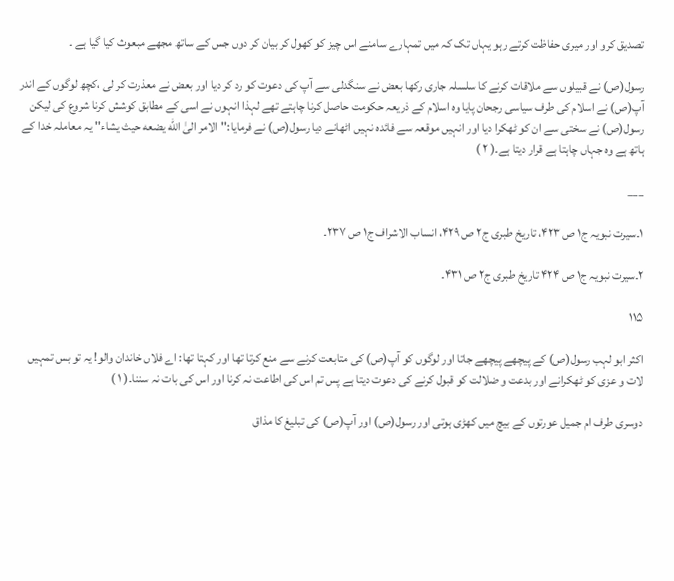تصدیق کرو اور میری حفاظت کرتے رہو یہاں تک کہ میں تمہارے سامنے اس چیز کو کھول کر بیان کر دوں جس کے ساتھ مجھے مبعوث کیا گیا ہے ۔

رسول(ص) نے قبیلوں سے ملاقات کرنے کا سلسلہ جاری رکھا بعض نے سنگدلی سے آپ کی دعوت کو رد کر دیا اور بعض نے معذرت کر لی ،کچھ لوگوں کے اندر آپ(ص) نے اسلام کی طرف سیاسی رجحان پایا وہ اسلام کے ذریعہ حکومت حاصل کرنا چاہتے تھے لہذا انہوں نے اسی کے مطابق کوشش کرنا شروع کی لیکن رسول(ص) نے سختی سے ان کو ٹھکرا دیا اور انہیں موقعہ سے فائدہ نہیں اٹھانے دیا رسول(ص) نے فرمایا:''الامر الیٰ اللّٰه یضعه حیث یشاء'' یہ معاملہ خدا کے ہاتھ ہے وہ جہاں چاہتا ہے قرار دیتا ہے۔( ۲ )

___

۱۔سیرت نبویہ ج۱ ص ۴۲۳، تاریخ طبری ج۲ ص ۴۲۹، انساب الاشراف ج۱ ص ۲۳۷۔

۲۔سیرت نبویہ ج۱ ص ۴۲۴ تاریخ طبری ج۲ ص ۴۳۱۔

۱۱۵

اکثر ابو لہب رسول(ص) کے پیچھے پیچھے جاتا اور لوگوں کو آپ(ص) کی متابعت کرنے سے منع کرتا تھا اور کہتا تھا: اے فلاں خاندان والو! یہ تو بس تمہیں لات و عزی کو ٹھکرانے اور بدعت و ضلالت کو قبول کرنے کی دعوت دیتا ہے پس تم اس کی اطاعت نہ کرنا اور اس کی بات نہ سننا۔( ۱ )

دوسری طرف ام جمیل عورتوں کے بیچ میں کھڑی ہوتی اور رسول(ص) اور آپ(ص) کی تبلیغ کا مذاق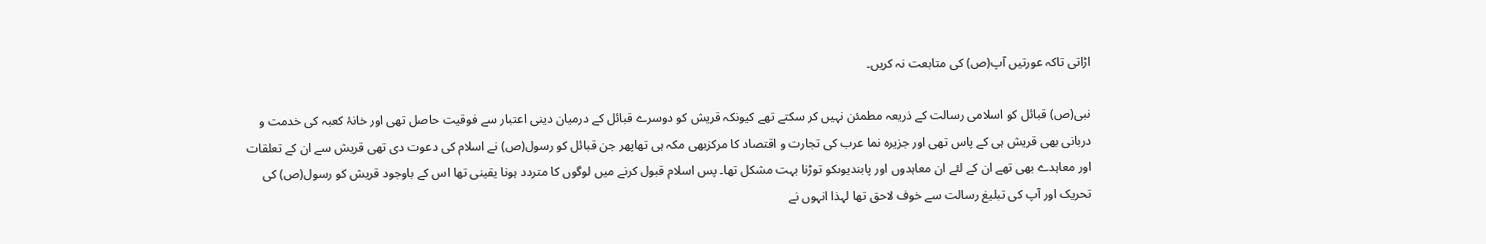اڑاتی تاکہ عورتیں آپ(ص) کی متابعت نہ کریں۔

نبی(ص) قبائل کو اسلامی رسالت کے ذریعہ مطمئن نہیں کر سکتے تھے کیونکہ قریش کو دوسرے قبائل کے درمیان دینی اعتبار سے فوقیت حاصل تھی اور خانۂ کعبہ کی خدمت و دربانی بھی قریش ہی کے پاس تھی اور جزیرہ نما عرب کی تجارت و اقتصاد کا مرکزبھی مکہ ہی تھاپھر جن قبائل کو رسول(ص) نے اسلام کی دعوت دی تھی قریش سے ان کے تعلقات اور معاہدے بھی تھے ان کے لئے ان معاہدوں اور پابندیوںکو توڑنا بہت مشکل تھا۔ پس اسلام قبول کرنے میں لوگوں کا متردد ہونا یقینی تھا اس کے باوجود قریش کو رسول(ص) کی تحریک اور آپ کی تبلیغ رسالت سے خوف لاحق تھا لہذا انہوں نے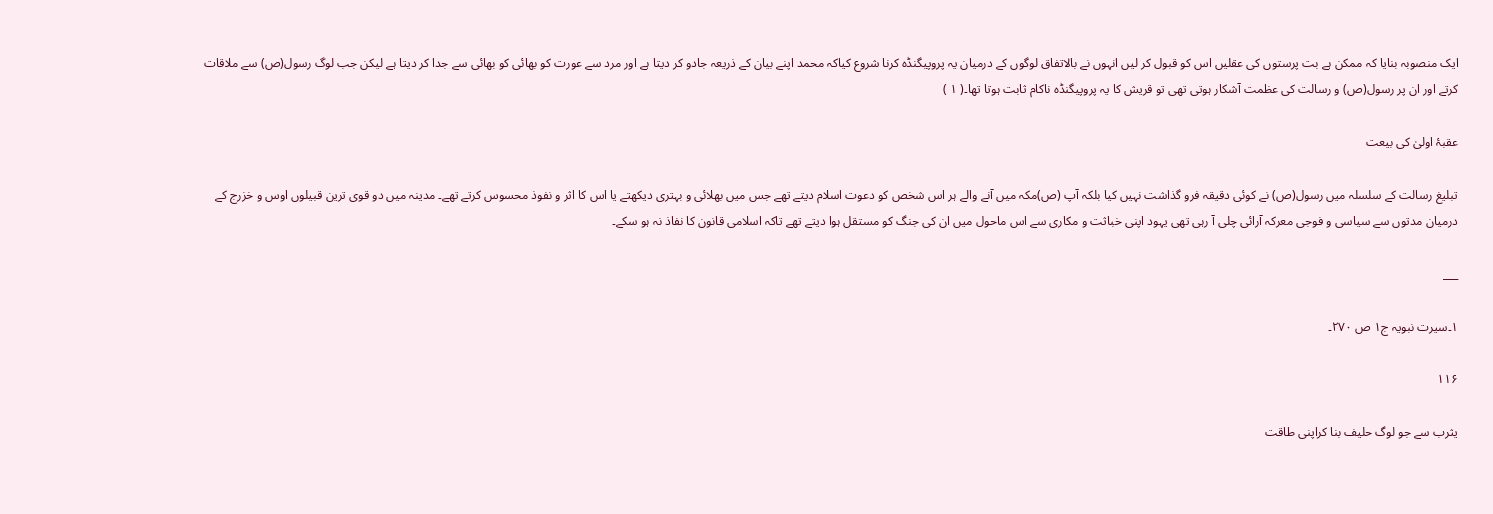ایک منصوبہ بنایا کہ ممکن ہے بت پرستوں کی عقلیں اس کو قبول کر لیں انہوں نے بالاتفاق لوگوں کے درمیان یہ پروپیگنڈہ کرنا شروع کیاکہ محمد اپنے بیان کے ذریعہ جادو کر دیتا ہے اور مرد سے عورت کو بھائی کو بھائی سے جدا کر دیتا ہے لیکن جب لوگ رسول(ص) سے ملاقات کرتے اور ان پر رسول(ص) و رسالت کی عظمت آشکار ہوتی تھی تو قریش کا یہ پروپیگنڈہ ناکام ثابت ہوتا تھا۔( ۱ )

عقبۂ اولیٰ کی بیعت

تبلیغ رسالت کے سلسلہ میں رسول(ص) نے کوئی دقیقہ فرو گذاشت نہیں کیا بلکہ آپ (ص)مکہ میں آنے والے ہر اس شخص کو دعوت اسلام دیتے تھے جس میں بھلائی و بہتری دیکھتے یا اس کا اثر و نفوذ محسوس کرتے تھے۔ مدینہ میں دو قوی ترین قبیلوں اوس و خزرج کے درمیان مدتوں سے سیاسی و فوجی معرکہ آرائی چلی آ رہی تھی یہود اپنی خباثت و مکاری سے اس ماحول میں ان کی جنگ کو مستقل ہوا دیتے تھے تاکہ اسلامی قانون کا نفاذ نہ ہو سکے۔

___

۱۔سیرت نبویہ ج۱ ص ۲۷۰۔

۱۱۶

یثرب سے جو لوگ حلیف بنا کراپنی طاقت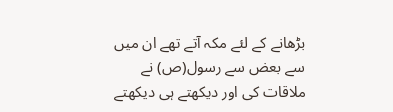بڑھانے کے لئے مکہ آتے تھے ان میں سے بعض سے رسول(ص) نے ملاقات کی اور دیکھتے ہی دیکھتے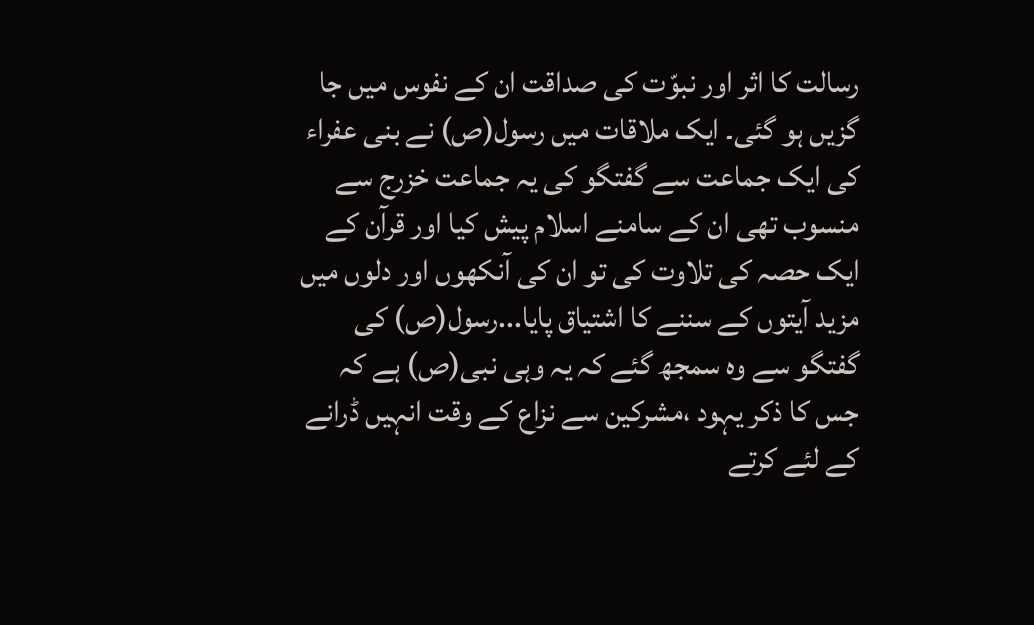رسالت کا اثر اور نبوّت کی صداقت ان کے نفوس میں جا گزیں ہو گئی۔ ایک ملاقات میں رسول(ص) نے بنی عفراء کی ایک جماعت سے گفتگو کی یہ جماعت خزرج سے منسوب تھی ان کے سامنے اسلام پیش کیا اور قرآن کے ایک حصہ کی تلاوت کی تو ان کی آنکھوں اور دلوں میں مزید آیتوں کے سننے کا اشتیاق پایا...رسول(ص) کی گفتگو سے وہ سمجھ گئے کہ یہ وہی نبی(ص) ہے کہ جس کا ذکر یہود ،مشرکین سے نزاع کے وقت انہیں ڈرانے کے لئے کرتے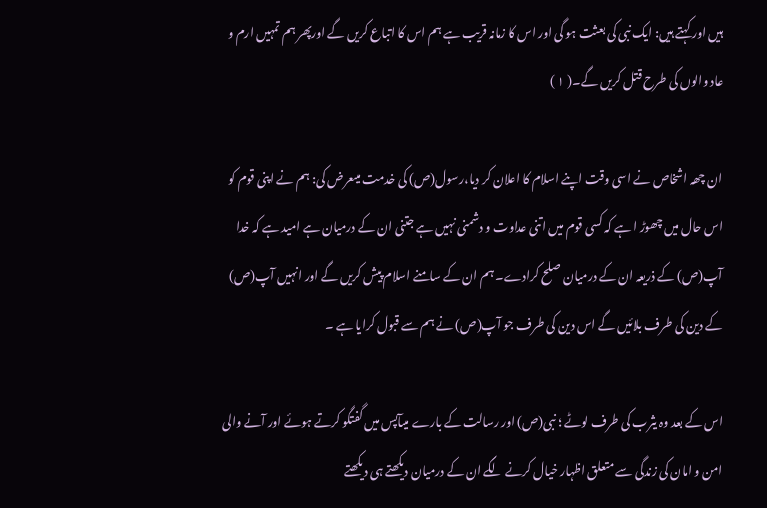ہیں اور کہتے ہیں: ایک نبی کی بعثت ہو گی اور اس کا زمانہ قریب ہے ہم اس کا اتباع کریں گے اورپھر ہم تمہیں ارم و عاد والوں کی طرح قتل کریں گے۔( ۱ )

ان چھہ اشخاص نے اسی وقت اپنے اسلام کا اعلان کر دیا،رسول(ص) کی خدمت میںعرض کی: ہم نے اپنی قوم کو اس حال میں چھوڑ ا ہے کہ کسی قوم میں اتنی عداوت و دشمنی نہیں ہے جتنی ان کے درمیان ہے امید ہے کہ خدا آپ(ص) کے ذریعہ ان کے درمیان صلح کرادے۔ ہم ان کے سامنے اسلام پیش کریں گے اور انہیں آپ(ص) کے دین کی طرف بلائیں گے اس دین کی طرف جو آپ(ص) نے ہم سے قبول کرایا ہے ۔

اس کے بعد وہ یثرب کی طرف لوٹے ؛ نبی(ص) اور رسالت کے بارے میںآپس میں گفتگو کرتے ہوئے اور آنے والی امن و امان کی زندگی سے متعلق اظہار خیال کرنے لگے ان کے درمیان دیکھتے ہی دیکھتے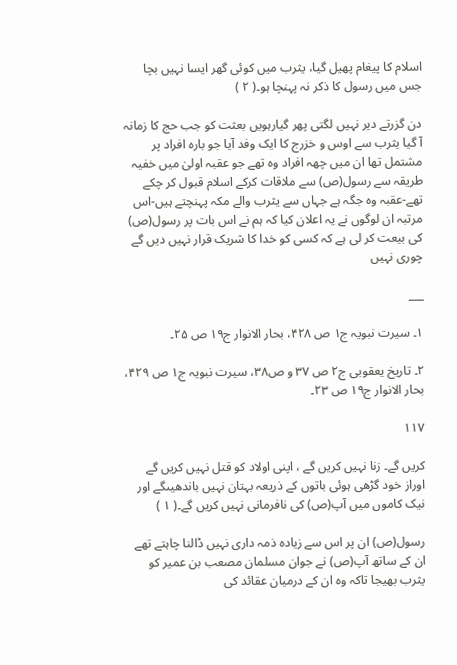اسلام کا پیغام پھیل گیا، یثرب میں کوئی گھر ایسا نہیں بچا جس میں رسول کا ذکر نہ پہنچا ہو۔( ۲ )

دن گزرتے دیر نہیں لگتی پھر گیارہویں بعثت کو جب حج کا زمانہ آ گیا یثرب سے اوس و خزرج کا ایک وفد آیا جو بارہ افراد پر مشتمل تھا ان میں چھہ افراد وہ تھے جو عقبہ اولیٰ میں خفیہ طریقہ سے رسول(ص) سے ملاقات کرکے اسلام قبول کر چکے تھے-عقبہ وہ جگہ ہے جہاں سے یثرب والے مکہ پہنچتے ہیں-اس مرتبہ ان لوگوں نے یہ اعلان کیا کہ ہم نے اس بات پر رسول(ص) کی بیعت کر لی ہے کہ کسی کو خدا کا شریک قرار نہیں دیں گے چوری نہیں

___

۱۔ سیرت نبویہ ج۱ ص ۴۲۸، بحار الانوار ج۱۹ ص ۲۵۔

۲۔ تاریخ یعقوبی ج۲ ص ۳۷ و ص۳۸، سیرت نبویہ ج۱ ص ۴۲۹، بحار الانوار ج۱۹ ص ۲۳۔

۱۱۷

کریں گے۔ زنا نہیں کریں گے ، اپنی اولاد کو قتل نہیں کریں گے اوراز خود گڑھی ہوئی باتوں کے ذریعہ بہتان نہیں باندھیںگے اور نیک کاموں میں آپ(ص) کی نافرمانی نہیں کریں گے۔( ۱ )

رسول(ص) ان پر اس سے زیادہ ذمہ داری نہیں ڈالنا چاہتے تھے ان کے ساتھ آپ(ص) نے جوان مسلمان مصعب بن عمیر کو یثرب بھیجا تاکہ وہ ان کے درمیان عقائد کی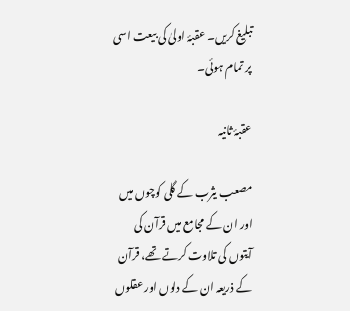تبلیغ کریں۔ عقبۂ اولیٰ کی بیعت اسی پر تمام ہوئی۔

عقبۂ ثانیہ

مصعب یثرب کے گلی کوچوں میں اور ان کے مجامع میں قرآن کی آیتوں کی تلاوت کرتے تھے، قرآن کے ذریعہ ان کے دلوں اور عقلوں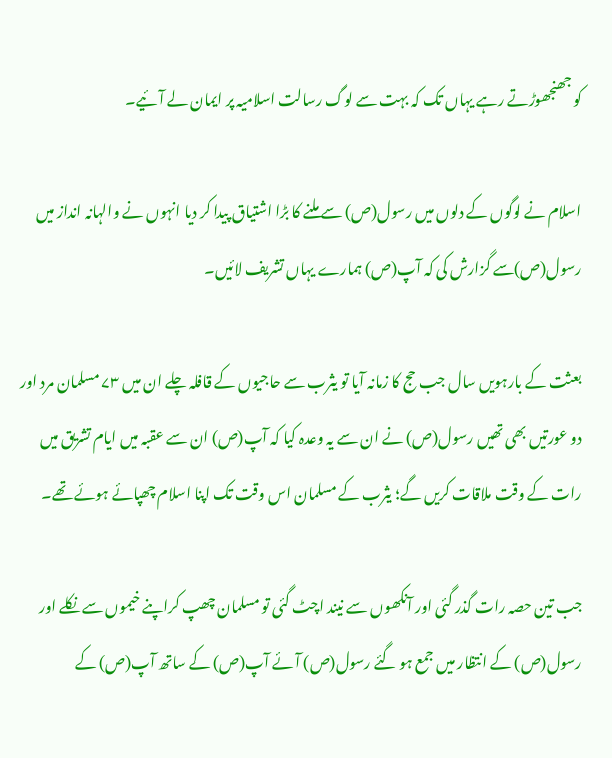کو جھنجھوڑتے رہے یہاں تک کہ بہت سے لوگ رسالت اسلامیہ پر ایمان لے آئیے۔

اسلام نے لوگوں کے دلوں میں رسول(ص) سے ملنے کا بڑا اشتیاق پیدا کر دیا انہوں نے والہانہ انداز میں رسول(ص)سے گزارش کی کہ آپ(ص) ہمارے یہاں تشریف لائیں۔

بعثت کے بارہویں سال جب حج کا زمانہ آیا تو یثرب سے حاجیوں کے قافلہ چلے ان میں ۷۳ مسلمان مرد اور دو عورتیں بھی تھیں رسول(ص) نے ان سے یہ وعدہ کیا کہ آپ(ص) ان سے عقبہ میں ایام تشریق میں رات کے وقت ملاقات کریں گے؛ یثرب کے مسلمان اس وقت تک اپنا اسلام چھپائے ہوئے تھے۔

جب تین حصہ رات گذر گئی اور آنکھوں سے نیند اچٹ گئی تو مسلمان چھپ کراپنے خیموں سے نکلے اور رسول(ص) کے انتظار میں جمع ہو گئے رسول(ص) آئے آپ(ص) کے ساتھ آپ(ص) کے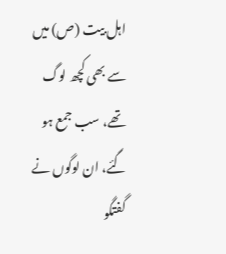اہل بیت (ص) میں سے بھی کچھ لوگ تھے، سب جمع ہو گئے، ان لوگوں نے گفتگو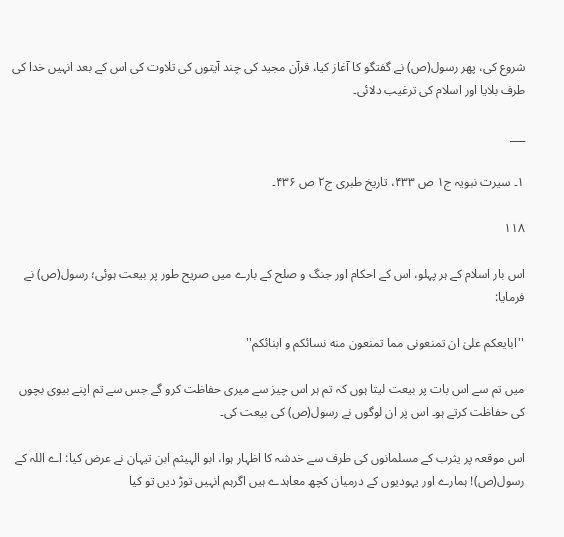شروع کی، پھر رسول(ص) نے گفتگو کا آغاز کیا، قرآن مجید کی چند آیتوں کی تلاوت کی اس کے بعد انہیں خدا کی طرف بلایا اور اسلام کی ترغیب دلائی۔

___

۱۔ سیرت نبویہ ج۱ ص ۴۳۳، تاریخ طبری ج۲ ص ۴۳۶۔

۱۱۸

اس بار اسلام کے ہر پہلو، اس کے احکام اور جنگ و صلح کے بارے میں صریح طور پر بیعت ہوئی؛ رسول(ص) نے فرمایا:

''ابایعکم علیٰ ان تمنعونی مما تمنعون منه نسائکم و ابنائکم''

میں تم سے اس بات پر بیعت لیتا ہوں کہ تم ہر اس چیز سے میری حفاظت کرو گے جس سے تم اپنے بیوی بچوں کی حفاظت کرتے ہو۔ اس پر ان لوگوں نے رسول(ص) کی بیعت کی۔

اس موقعہ پر یثرب کے مسلمانوں کی طرف سے خدشہ کا اظہار ہوا، ابو الہیثم ابن تیہان نے عرض کیا: اے اللہ کے رسول(ص)! ہمارے اور یہودیوں کے درمیان کچھ معاہدے ہیں اگرہم انہیں توڑ دیں تو کیا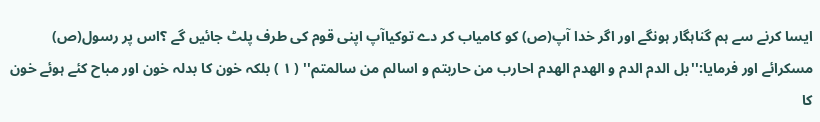ایسا کرنے سے ہم گناہگار ہونگے اور اگر خدا آپ(ص) کو کامیاب کر دے توکیاآپ اپنی قوم کی طرف پلٹ جائیں گے ؟اس پر رسول(ص) مسکرائے اور فرمایا:''بل الدم الدم و الهدم الهدم احارب من حاربتم و اسالم من سالمتم'' ( ۱ ) بلکہ خون کا بدلہ خون اور مباح کئے ہوئے خون کا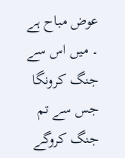عوض مباح ہے ۔ میں اس سے جنگ کرونگا جس سے تم جنگ کروگے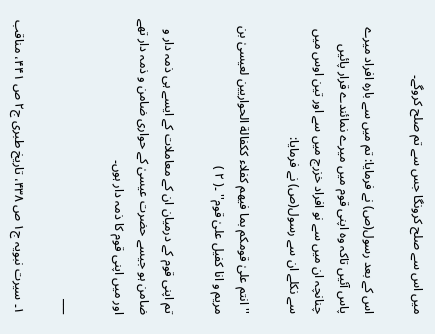میں اس سے صلح کرونگا جس سے تم صلح کروگے۔

اس کے بعد رسول(ص) نے فرمایا: تم میں سے بارہ افراد میرے پاس آئیں تاکہ وہ اپنی قوم میں میرے نمائندے قرار پائیں چنانچہ ان میں سے نو افراد خزرج میں سے اور تین اوس میں سے نکلے ان سے رسول(ص) نے فرمایا:

''انتم علیٰ قومکم بما فیهم کفلاء ککفالة الحواریین لعیسیٰ بن مریم و انا کفیل علیٰ قوم'' ۔( ۲ )

تم اپنی قوم کے درمیان ان کے معاملات کے ایسے ہی ذمہ دار و ضامن ہو جیسے حضرت عیسیٰ کے حواری ضامن و ذمہ دار تھے اور میں اپنی قوم کا ذمہ دار ہوں۔

___

۱۔ سیرت نبویہ ج۱ ص ۴۳۸، تاریخ طبری ج۲ ص ۴۴۱، مناقب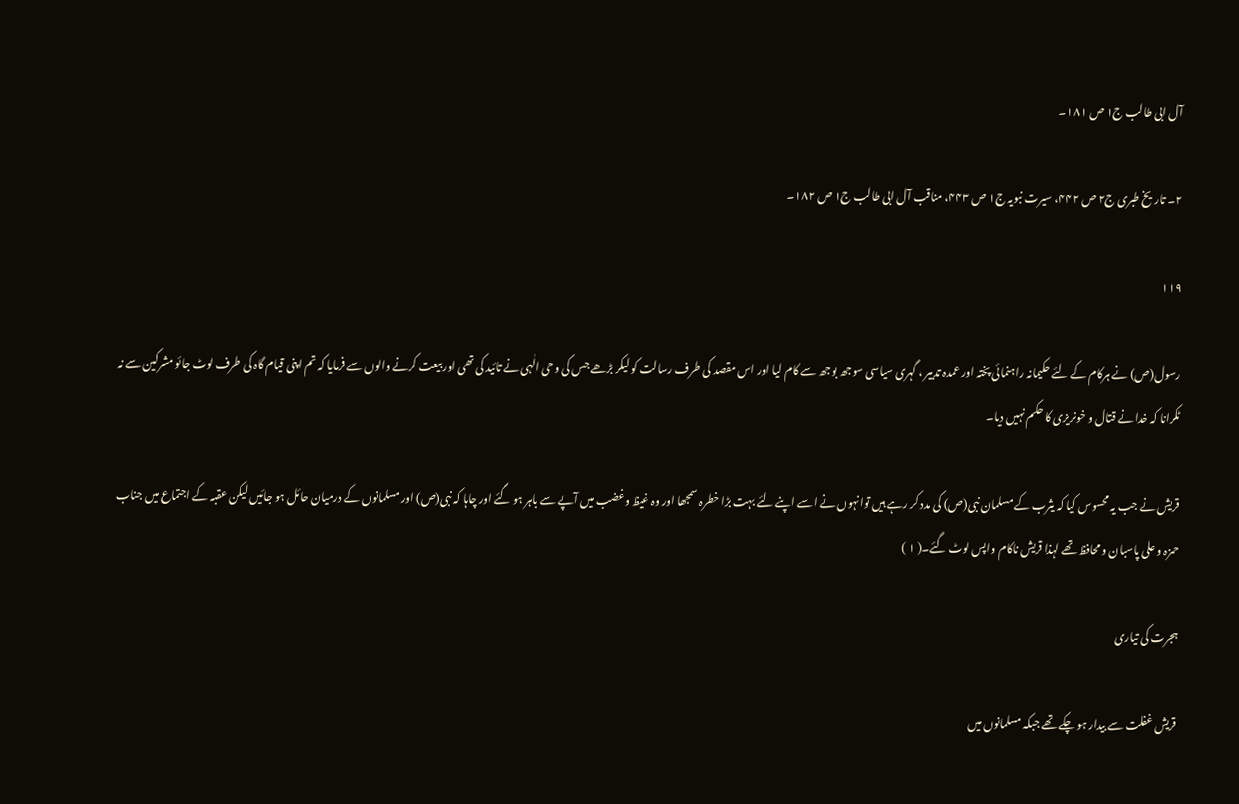آل ابی طالب ج۱ ص ۱۸۱۔

۲۔ تاریخ طبری ج۲ ص ۴۴۲، سیرت نبویہ ج۱ ص ۴۴۳، مناقب آل ابی طالب ج۱ ص ۱۸۲۔

۱۱۹

رسول(ص) نے ہرکام کے لئے حکیمانہ راہنمائی پختہ اور عمدہ تدبیر ، گہری سیاسی سوجھ بوجھ سے کام لیا اور اس مقصد کی طرف رسالت کو لیکر بڑھے جس کی وحی الٰہی نے تائید کی تھی اور بیعت کرنے والوں سے فرمایا کہ تم اپنی قیام گاہ کی طرف لوٹ جائو مشرکین سے نہ ٹکرانا کہ خدا نے قتال و خونریزی کا حکم نہیں دیا۔

قریش نے جب یہ محسوس کیا کہ یثرب کے مسلمان نبی(ص) کی مدد کر رہے ہیں توانہوں نے اسے اپنے لئے بہت بڑا خطرہ سمجھا اور وہ غیظ وغضب میں آپے سے باہر ہو گئے اور چاہا کہ نبی(ص) اور مسلمانوں کے درمیان حائل ہو جائیں لیکن عقبہ کے اجتماع میں جناب حمزہ و علی پاسبان و محافظ تھے لہذا قریش ناکام واپس لوٹ گئے۔( ۱ )

ہجرت کی تیاری

قریش غفلت سے بیدار ہو چکے تھے جبکہ مسلمانوں میں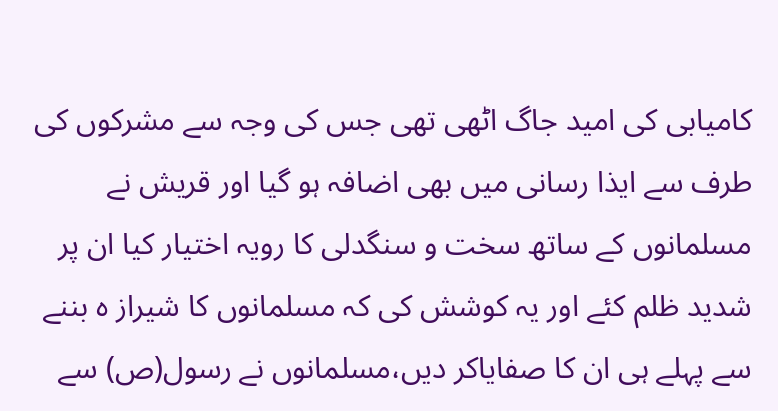کامیابی کی امید جاگ اٹھی تھی جس کی وجہ سے مشرکوں کی طرف سے ایذا رسانی میں بھی اضافہ ہو گیا اور قریش نے مسلمانوں کے ساتھ سخت و سنگدلی کا رویہ اختیار کیا ان پر شدید ظلم کئے اور یہ کوشش کی کہ مسلمانوں کا شیراز ہ بننے سے پہلے ہی ان کا صفایاکر دیں،مسلمانوں نے رسول(ص) سے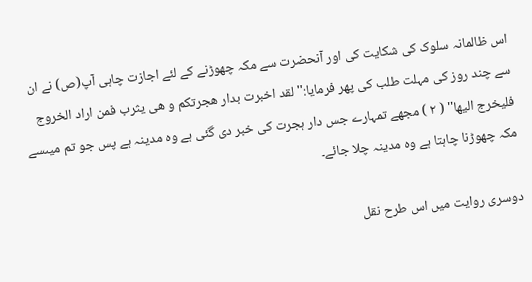اس ظالمانہ سلوک کی شکایت کی اور آنحضرت سے مکہ چھوڑنے کے لئے اجازت چاہی آپ(ص) نے ان سے چند روز کی مہلت طلب کی پھر فرمایا:''لقد اخبرت بدار هجرتکم و هی یثرب فمن اراد الخروج فلیخرج الیها'' ( ۲ ) مجھے تمہارے جس دار ہجرت کی خبر دی گئی ہے وہ مدینہ ہے پس جو تم میںسے مکہ چھوڑنا چاہتا ہے وہ مدینہ چلا جائے۔

دوسری روایت میں اس طرح نقل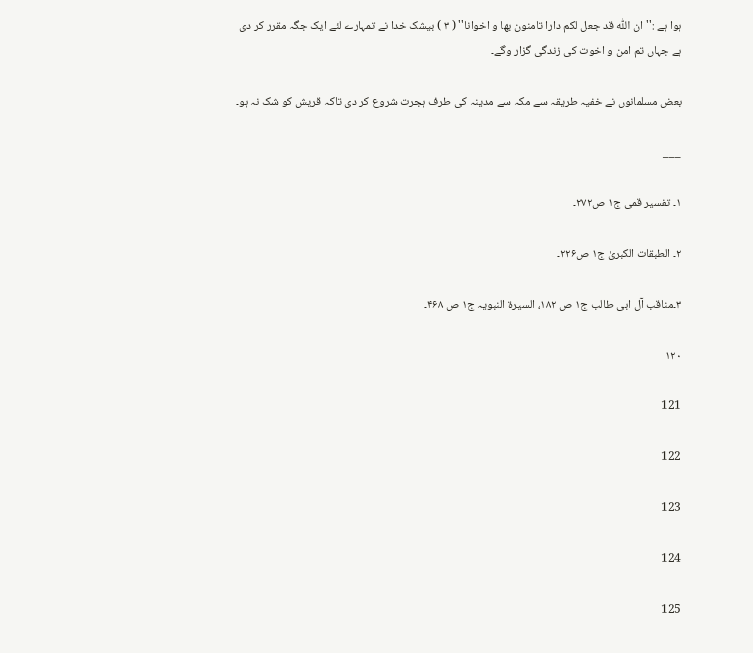ہوا ہے :''ان اللّٰه قد جعل لکم دارا تامنون بها و اخوانا'' ( ۳ ) بیشک خدا نے تمہارے لئے ایک جگہ مقرر کر دی ہے جہاں تم امن و اخوت کی زندگی گزار وگے۔

بعض مسلمانوں نے خفیہ طریقہ سے مکہ سے مدینہ کی طرف ہجرت شروع کر دی تاکہ قریش کو شک نہ ہو۔

___

۱۔ تفسیر قمی ج۱ ص۲۷۲۔

۲۔ الطبقات الکبریٰ ج۱ ص۲۲۶۔

۳۔مناقب آل ابی طالب ج۱ ص ۱۸۲، السیرة النبویہ ج۱ ص ۴۶۸۔

۱۲۰

121

122

123

124

125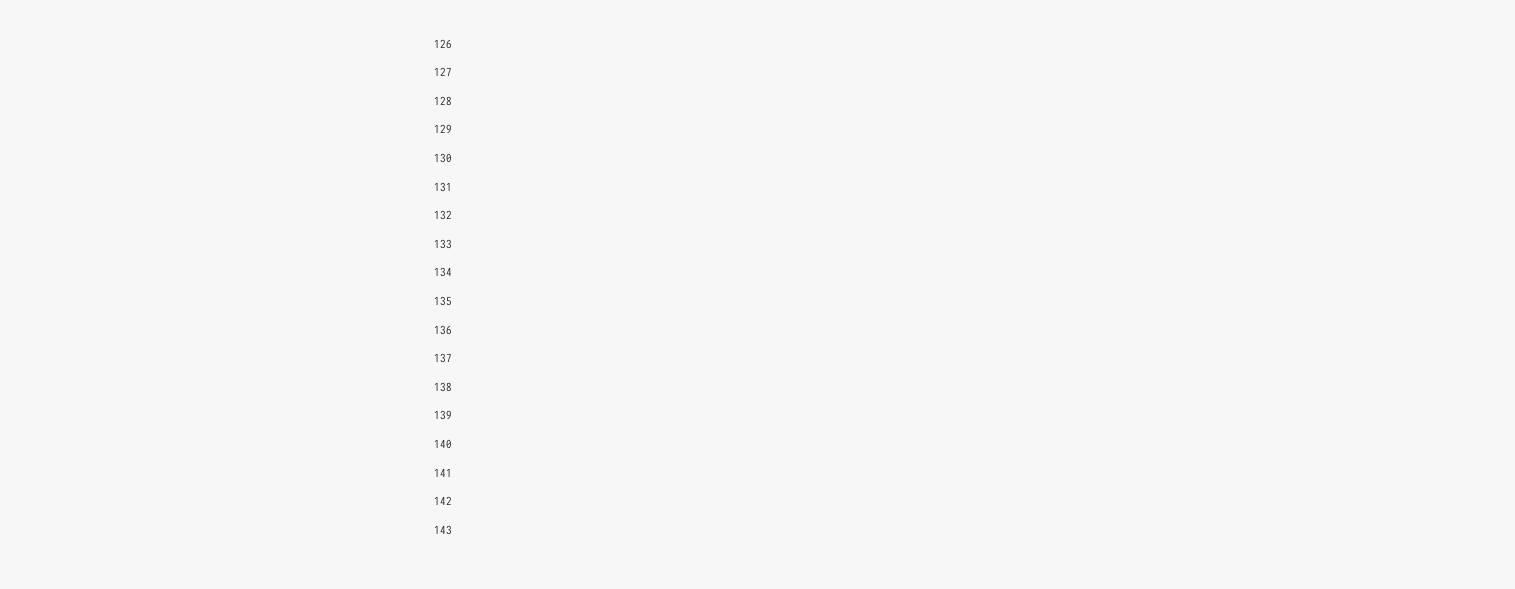126

127

128

129

130

131

132

133

134

135

136

137

138

139

140

141

142

143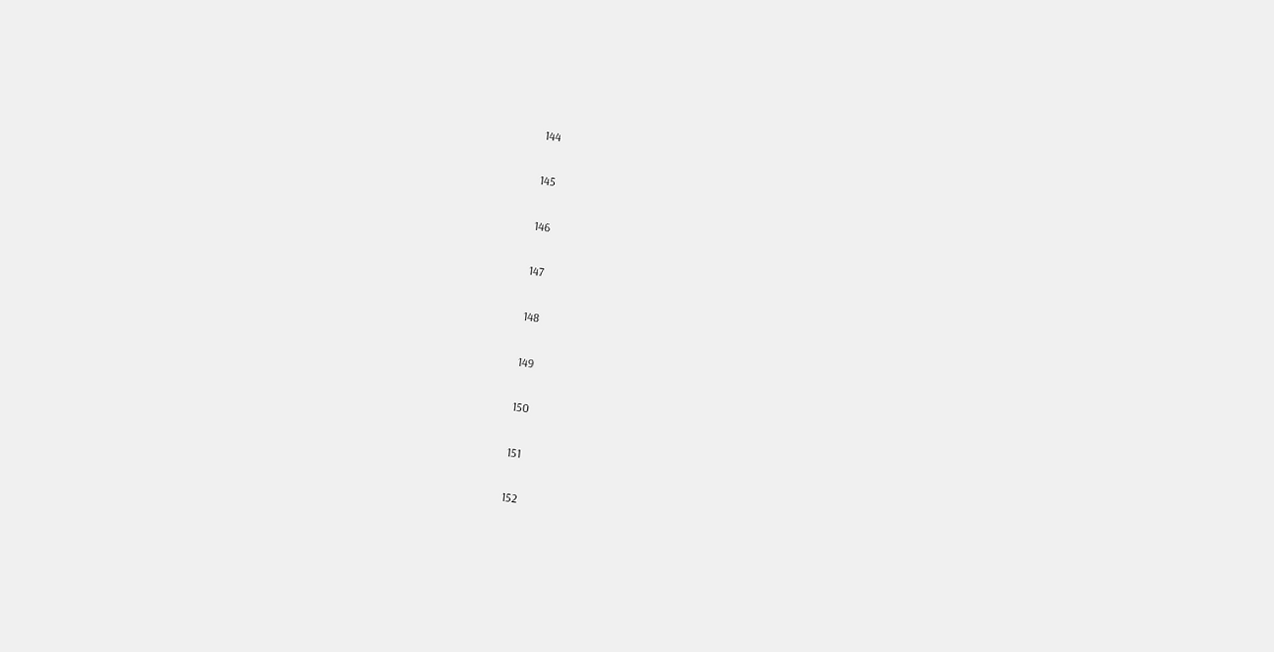144

145

146

147

148

149

150

151

152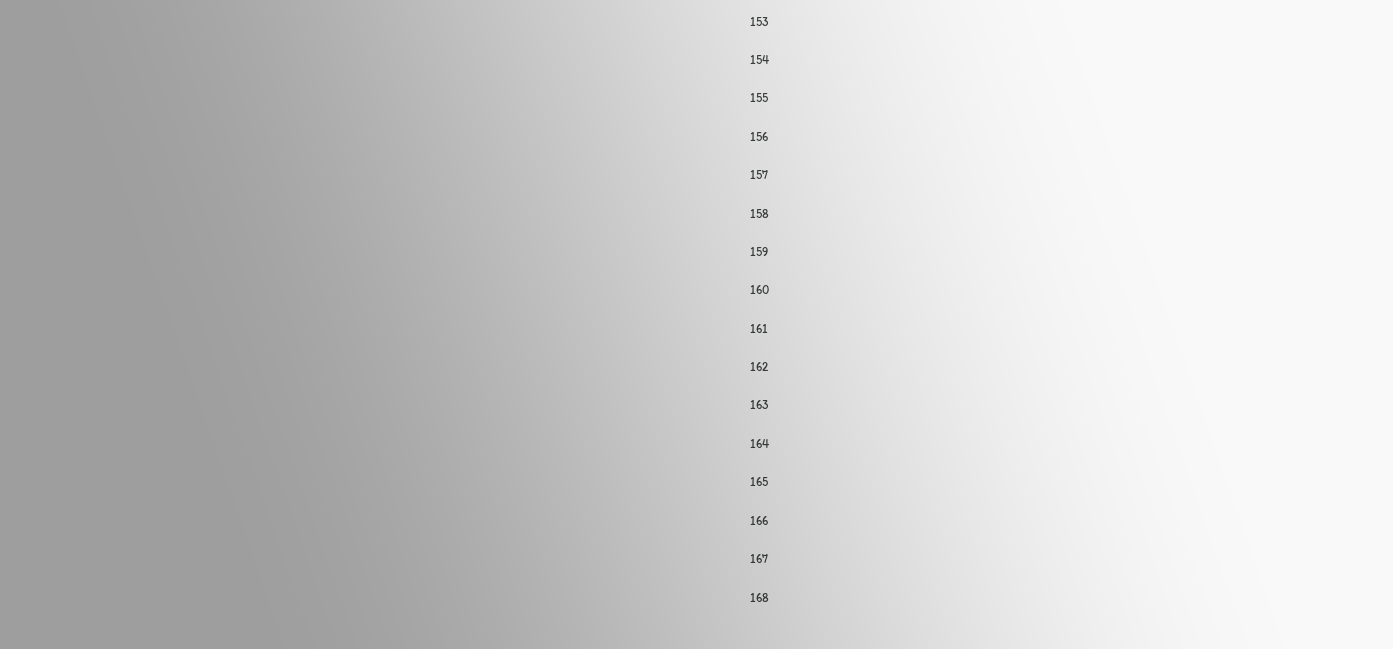153

154

155

156

157

158

159

160

161

162

163

164

165

166

167

168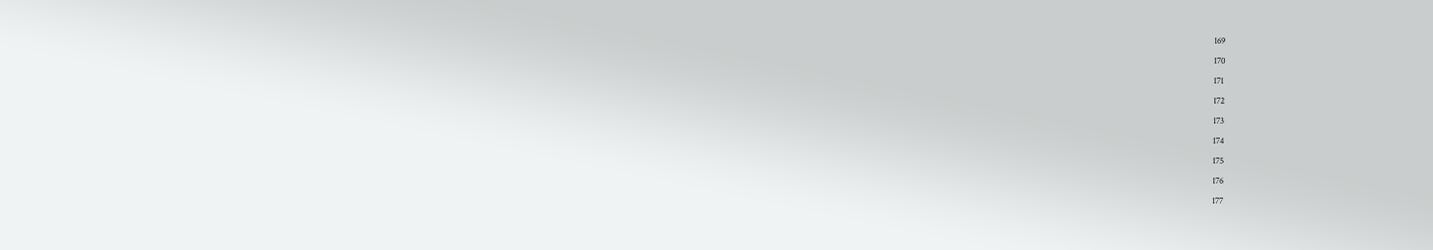169

170

171

172

173

174

175

176

177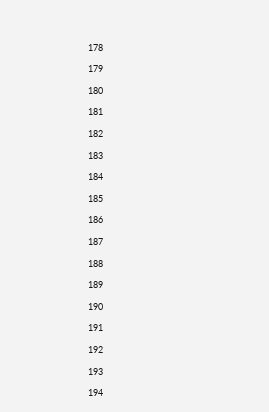178

179

180

181

182

183

184

185

186

187

188

189

190

191

192

193

194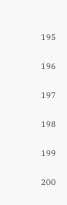195

196

197

198

199

200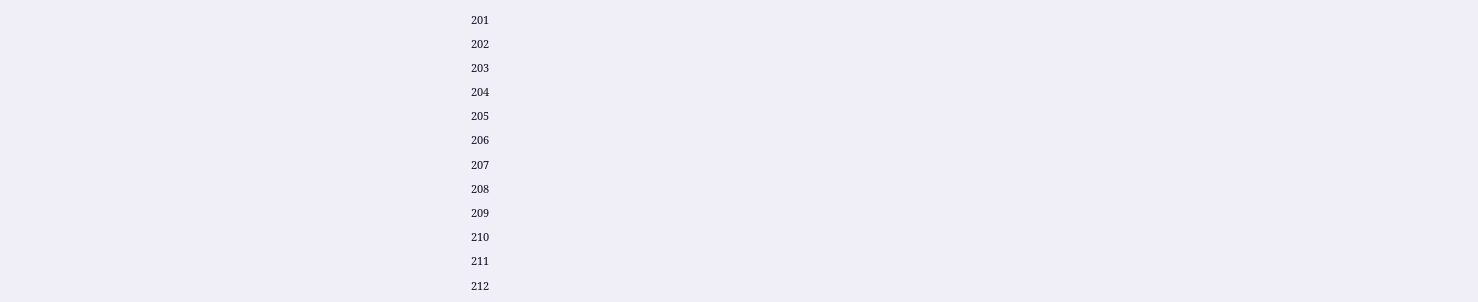201

202

203

204

205

206

207

208

209

210

211

212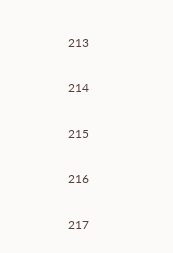213

214

215

216

217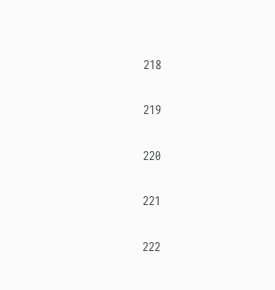218

219

220

221

222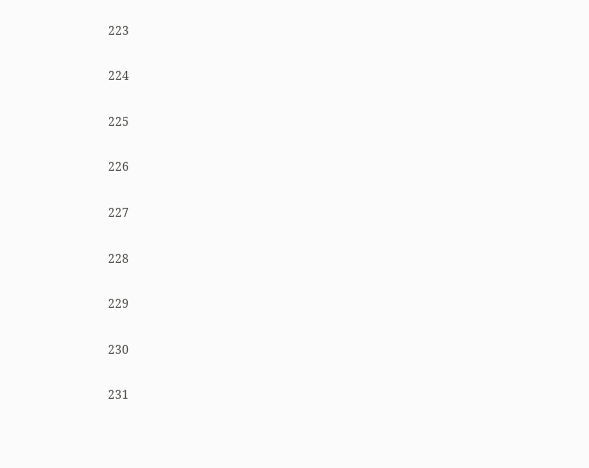223

224

225

226

227

228

229

230

231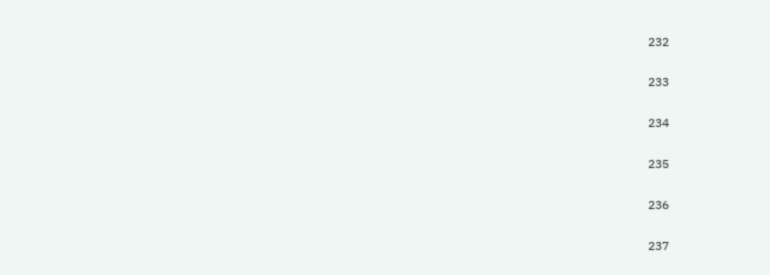232

233

234

235

236

237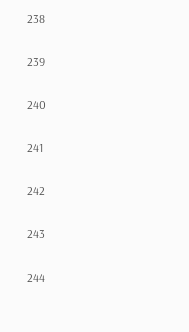238

239

240

241

242

243

244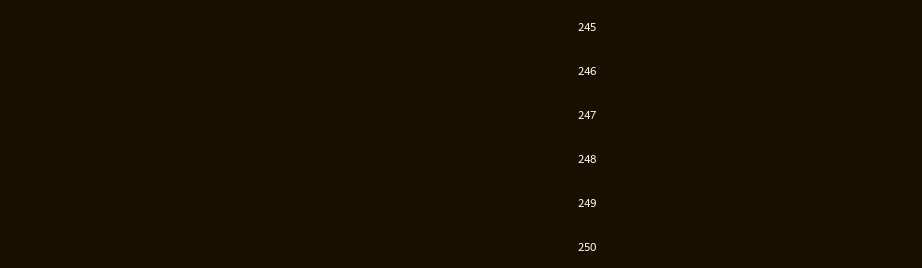245

246

247

248

249

250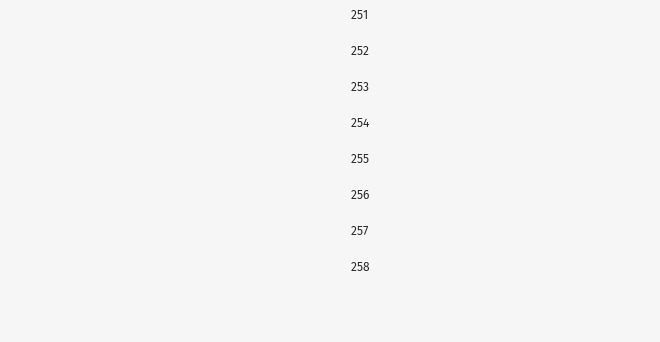251

252

253

254

255

256

257

258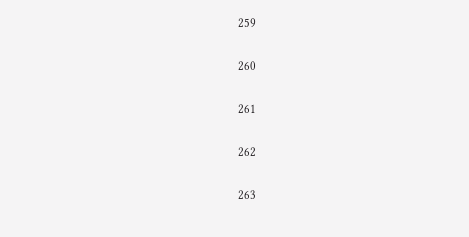259

260

261

262

263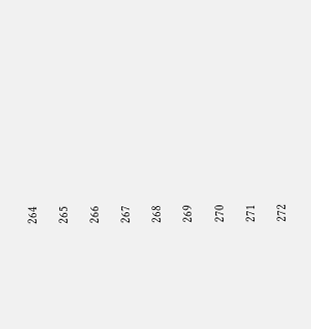264

265

266

267

268

269

270

271

272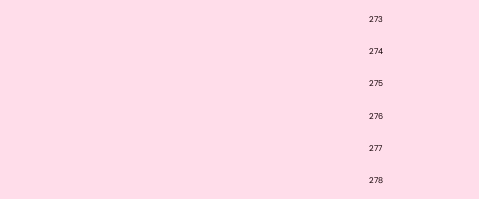273

274

275

276

277

278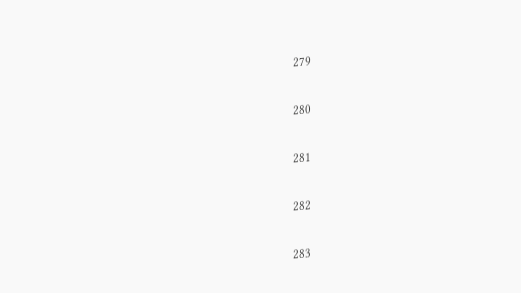279

280

281

282

283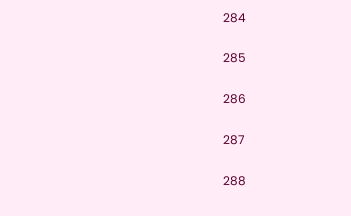284

285

286

287

288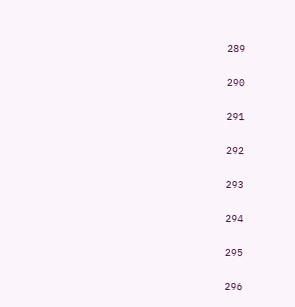289

290

291

292

293

294

295

296